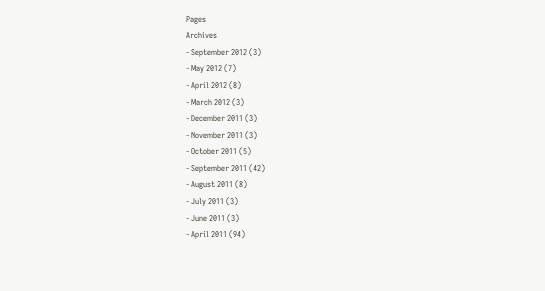Pages
Archives
- September 2012 (3)
- May 2012 (7)
- April 2012 (8)
- March 2012 (3)
- December 2011 (3)
- November 2011 (3)
- October 2011 (5)
- September 2011 (42)
- August 2011 (8)
- July 2011 (3)
- June 2011 (3)
- April 2011 (94)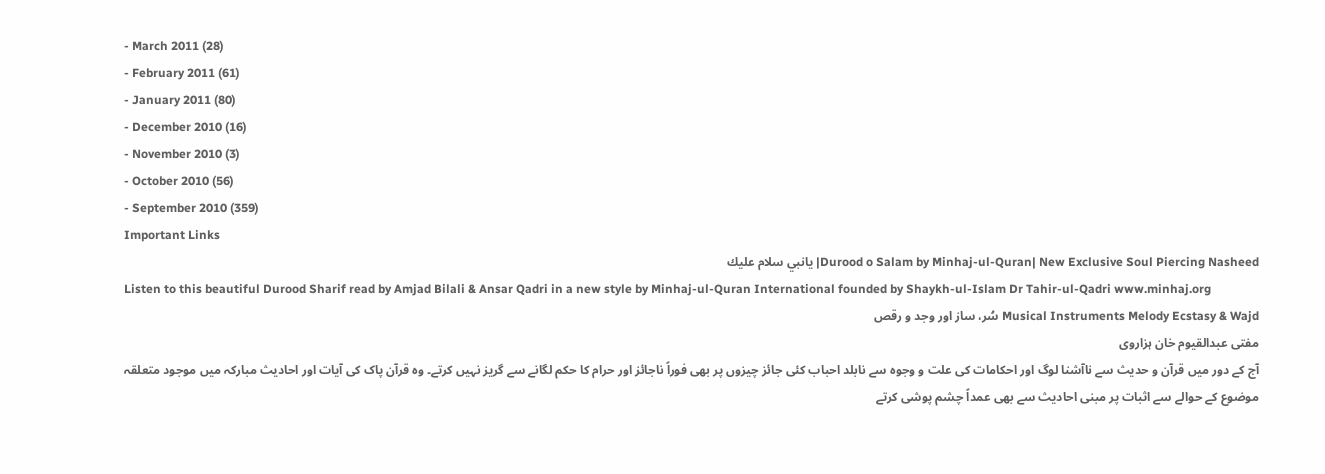- March 2011 (28)
- February 2011 (61)
- January 2011 (80)
- December 2010 (16)
- November 2010 (3)
- October 2010 (56)
- September 2010 (359)
Important Links
Durood o Salam by Minhaj-ul-Quran| New Exclusive Soul Piercing Nasheed| يانبي سلام عليك
Listen to this beautiful Durood Sharif read by Amjad Bilali & Ansar Qadri in a new style by Minhaj-ul-Quran International founded by Shaykh-ul-Islam Dr Tahir-ul-Qadri www.minhaj.org
Musical Instruments Melody Ecstasy & Wajd سُر، ساز اور وجد و رقص
مفتی عبدالقیوم خان ہزاروی
آج کے دور میں قرآن و حدیث سے ناآشنا لوگ اور احکامات کی علت و وجوہ سے نابلد احباب کئی جائز چیزوں پر بھی فوراً ناجائز اور حرام کا حکم لگانے سے گریز نہیں کرتے۔ وہ قرآن پاک کی آیات اور احادیث مبارکہ میں موجود متعلقہ موضوع کے حوالے سے اثبات پر مبنی احادیث سے بھی عمداً چشم پوشی کرتے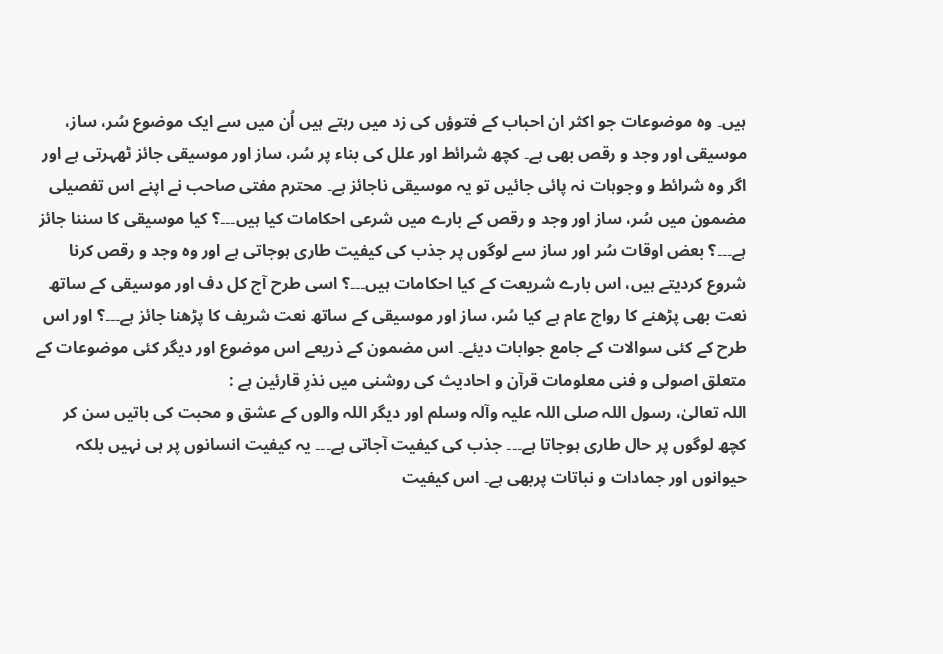ہیں۔ وہ موضوعات جو اکثر ان احباب کے فتوؤں کی زد میں رہتے ہیں اُن میں سے ایک موضوع سُر، ساز، موسیقی اور وجد و رقص بھی ہے۔ کچھ شرائط اور علل کی بناء پر سُر، ساز اور موسیقی جائز ٹھہرتی ہے اور اگر وہ شرائط و وجوہات نہ پائی جائیں تو یہ موسیقی ناجائز ہے۔ محترم مفتی صاحب نے اپنے اس تفصیلی مضمون میں سُر، ساز اور وجد و رقص کے بارے میں شرعی احکامات کیا ہیں۔۔۔؟ کیا موسیقی کا سننا جائز ہے۔۔۔؟ بعض اوقات سُر اور ساز سے لوگوں پر جذب کی کیفیت طاری ہوجاتی ہے اور وہ وجد و رقص کرنا شروع کردیتے ہیں، اس بارے شریعت کے کیا احکامات ہیں۔۔۔؟ اسی طرح آج کل دف اور موسیقی کے ساتھ نعت بھی پڑھنے کا رواج عام ہے کیا سُر، ساز اور موسیقی کے ساتھ نعت شریف کا پڑھنا جائز ہے۔۔۔؟ اور اس طرح کے کئی سوالات کے جامع جوابات دیئے۔ اس مضمون کے ذریعے اس موضوع اور دیگر کئی موضوعات کے متعلق اصولی و فنی معلومات قرآن و احادیث کی روشنی میں نذرِ قارئین ہے :
اللہ تعالیٰ، رسول اللہ صلی اللہ علیہ وآلہ وسلم اور دیگر اللہ والوں کے عشق و محبت کی باتیں سن کر کچھ لوگوں پر حال طاری ہوجاتا ہے۔۔۔ جذب کی کیفیت آجاتی ہے۔۔۔ یہ کیفیت انسانوں پر ہی نہیں بلکہ حیوانوں اور جمادات و نباتات پربھی ہے۔ اس کیفیت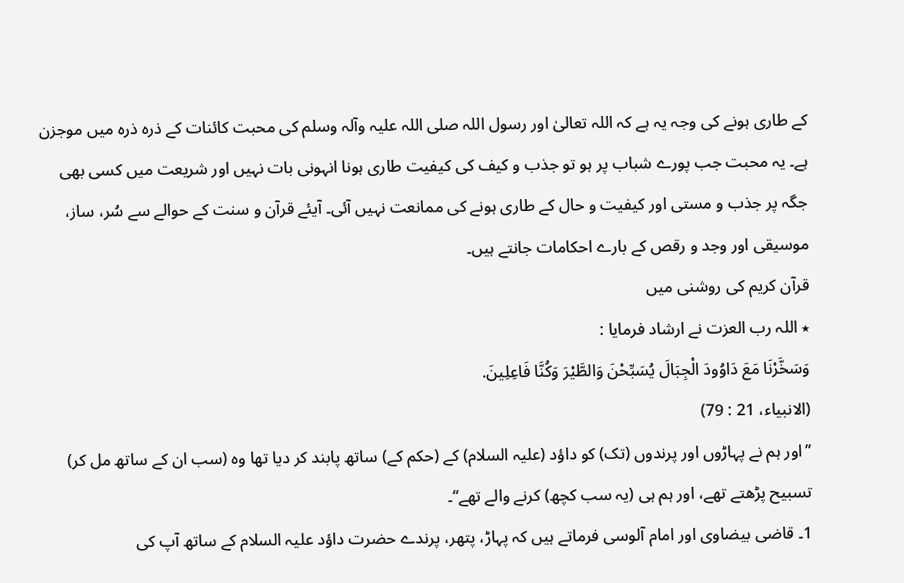کے طاری ہونے کی وجہ یہ ہے کہ اللہ تعالیٰ اور رسول اللہ صلی اللہ علیہ وآلہ وسلم کی محبت کائنات کے ذرہ ذرہ میں موجزن ہے۔ یہ محبت جب پورے شباب پر ہو تو جذب و کیف کی کیفیت طاری ہونا انہونی بات نہیں اور شریعت میں کسی بھی جگہ پر جذب و مستی اور کیفیت و حال کے طاری ہونے کی ممانعت نہیں آئی۔ آیئے قرآن و سنت کے حوالے سے سُر، ساز، موسیقی اور وجد و رقص کے بارے احکامات جانتے ہیں۔
قرآن کریم کی روشنی میں
٭ اللہ رب العزت نے ارشاد فرمایا :
وَسَخَّرْنَا مَعَ دَاوُودَ الْجِبَالَ يُسَبِّحْنَ وَالطَّيْرَ وَكُنَّا فَاعِلِينَ.
(الانبياء، 21 : 79)
’’اور ہم نے پہاڑوں اور پرندوں (تک) کو داؤد (علیہ السلام) کے (حکم کے) ساتھ پابند کر دیا تھا وہ (سب ان کے ساتھ مل کر) تسبیح پڑھتے تھے، اور ہم ہی (یہ سب کچھ) کرنے والے تھے‘‘۔
1۔ قاضی بیضاوی اور امام آلوسی فرماتے ہیں کہ پہاڑ، پتھر، پرندے حضرت داؤد علیہ السلام کے ساتھ آپ کی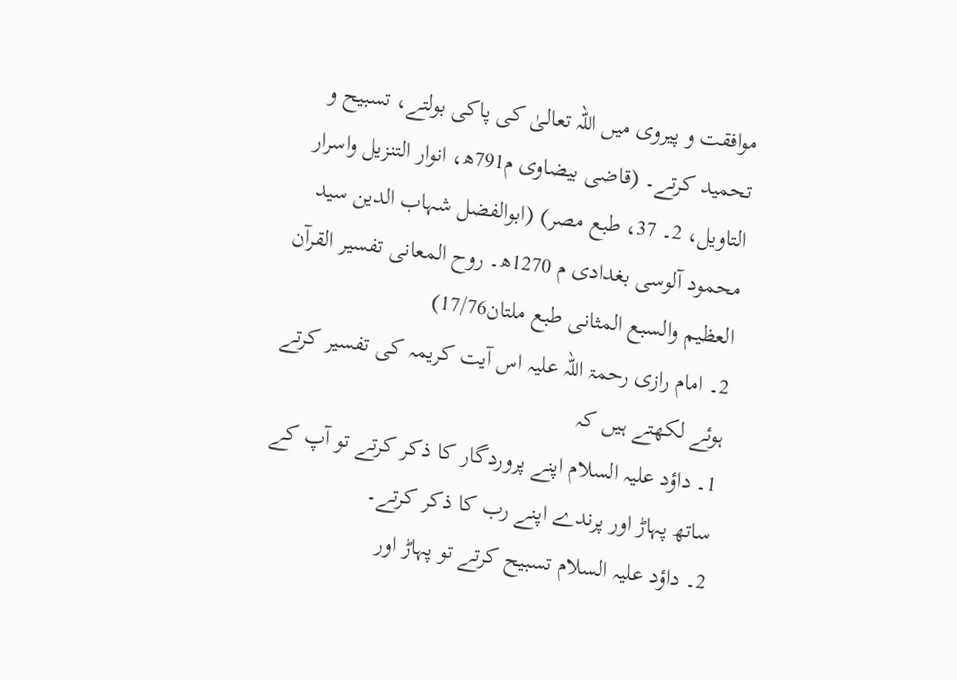موافقت و پیروی میں اللہ تعالیٰ کی پاکی بولتے، تسبیح و تحمید کرتے۔ (قاضی بیضاوی م791ھ، انوار التنزیل واسرار التاویل، 2۔ 37، طبع مصر) (ابوالفضل شہاب الدین سید محمود آلوسی بغدادی م 1270ھ۔ روح المعانی تفسیر القرآن العظیم والسبع المثانی طبع ملتان17/76)
2۔ امام رازی رحمۃ اللہ علیہ اس آیت کریمہ کی تفسیر کرتے ہوئے لکھتے ہیں کہ
1۔ داؤد علیہ السلام اپنے پروردگار کا ذکر کرتے تو آپ کے ساتھ پہاڑ اور پرندے اپنے رب کا ذکر کرتے۔
2۔ داؤد علیہ السلام تسبیح کرتے تو پہاڑ اور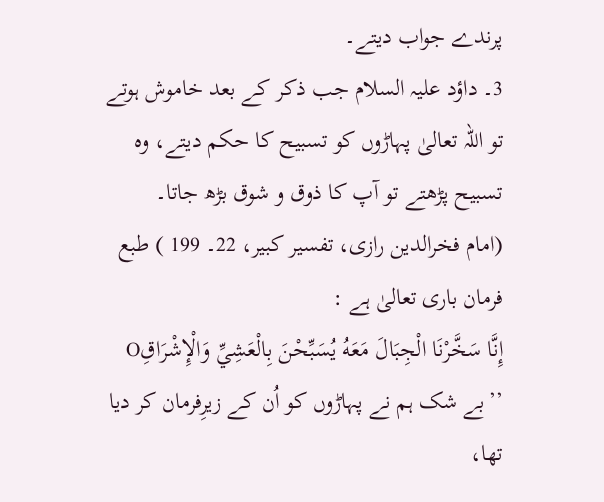پرندے جواب دیتے۔
3۔ داؤد علیہ السلام جب ذکر کے بعد خاموش ہوتے تو اللہ تعالیٰ پہاڑوں کو تسبیح کا حکم دیتے، وہ تسبیح پڑھتے تو آپ کا ذوق و شوق بڑھ جاتا۔
(امام فخرالدین رازی، تفسیر کبیر، 22۔ 199 ) طبع
فرمان باری تعالیٰ ہے :
إِنَّا سَخَّرْنَا الْجِبَالَ مَعَهُ يُسَبِّحْنَ بِالْعَشِيِّ وَالْإِشْرَاقِO
’’بے شک ہم نے پہاڑوں کو اُن کے زیرِفرمان کر دیا تھا،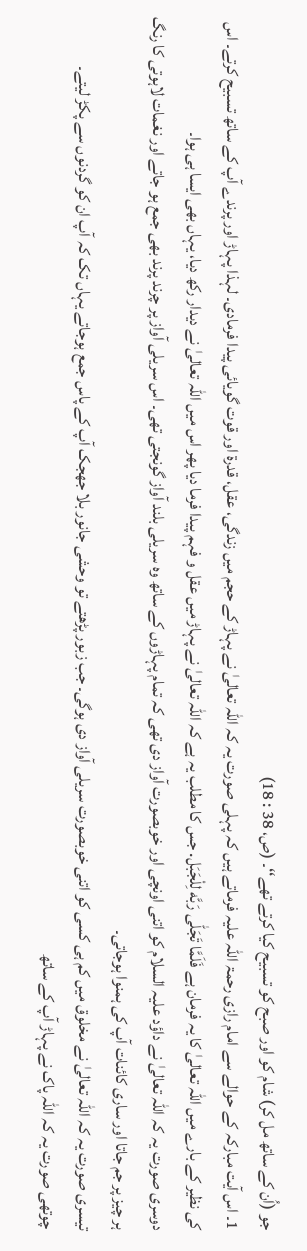جو (اُن کے ساتھ مل کر) شام کو اور صبح کو تسبیح کیا کرتے تھے‘‘۔ (ص، 38 : 18)
1۔ اس آیت مبارکہ کے حوالے سے امام رازی رحمۃ اللہ علیہ فرماتے ہیں کہ پہلی صورت یہ کہ اللہ تعالیٰ نے پہاڑ کے حجم میں زندگی، عقل، قدرۃ اور قوت گویائی پیدا فرمادی۔ لہذا پہاڑ اور پرندے آپ کے ساتھ تسبیح کرتے۔ اس کی نظیر کے بارے میں اللہ تعالیٰ کا یہ فرمان ہے فَلَمَّا تَجَلّٰی رَبَّه لِلْجَبَل. جس کا مطلب یہ ہے کہ اللہ تعالیٰ نے پہاڑ میں عقل و فہم پیدا فرما دیا پھر اس میں اللہ تعالیٰ نے دیدار رکھ دیا، یہاں بھی ایسا ہی ہوا۔
دوسری صورت یہ کہ اللہ تعالیٰ نے داؤد علیہ السلام کو اتنی اونچی اور خوبصورت آواز دی تھی کہ تمام پہاڑوں کے ساتھ وہ سریلی بلند آواز گونجتی تھی۔ اس سریلی آواز پر چرند پرند بھی جمع ہو جاتے اور نغمات لاہوتی کا رنگ ہر چیز پر جم جاتا اور ساری کائنات آپ کی ہمنوا ہوجاتی۔
تیسری صورت یہ کہ اللہ تعالیٰ نے مخلوق میں کم ہی کسی کو اتنی خوبصورت سریلی آواز دی ہوگی۔ جب زبور پڑھتے تو وحشی جانور بلا جھجک آپ کے پاس جمع ہوجاتے یہاں تک کہ آپ ان کو گردنوں سے پکڑ لیتے۔
چوتھی صورت یہ کہ اللہ پاک نے پہاڑ آپ کے ساتھ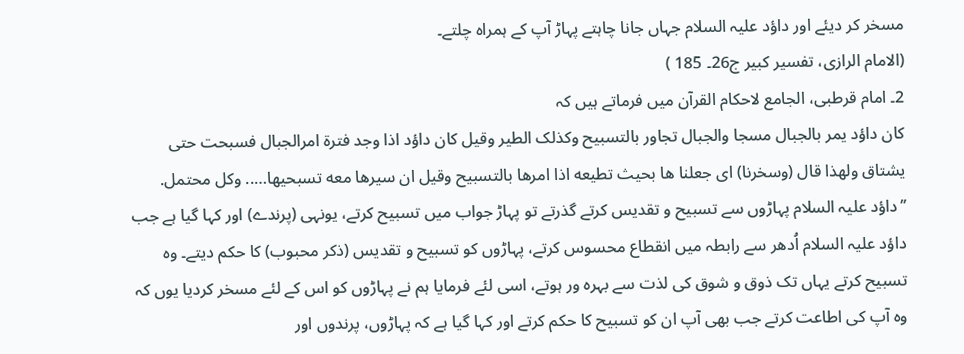مسخر کر دیئے اور داؤد علیہ السلام جہاں جانا چاہتے پہاڑ آپ کے ہمراہ چلتے۔
(الامام الرازی، تفسیر کبیر ج26۔ 185 )
2۔ امام قرطبی، الجامع لاحکام القرآن میں فرماتے ہیں کہ
کان داؤد يمر بالجبال مسجا والجبال تجاور بالتسبيح وکذلک الطير وقيل کان داؤد اذا وجد فترة امرالجبال فسبحت حتی يشتاق ولهذا قال (وسخرنا) ای جعلنا ها بحيث تطيعه اذا امرها بالتسبيح وقيل ان سيرها معه تسبحيها….. وکل محتمل.
’’داؤد علیہ السلام پہاڑوں سے تسبیح و تقدیس کرتے گذرتے تو پہاڑ جواب میں تسبیح کرتے، یونہی (پرندے) اور کہا گیا ہے جب داؤد علیہ السلام اُدھر سے رابطہ میں انقطاع محسوس کرتے، پہاڑوں کو تسبیح و تقدیس (ذکر محبوب) کا حکم دیتے۔ وہ تسبیح کرتے یہاں تک ذوق و شوق کی لذت سے بہرہ ور ہوتے، اسی لئے فرمایا ہم نے پہاڑوں کو اس کے لئے مسخر کردیا یوں کہ وہ آپ کی اطاعت کرتے جب بھی آپ ان کو تسبیح کا حکم کرتے اور کہا گیا ہے کہ پہاڑوں، پرندوں اور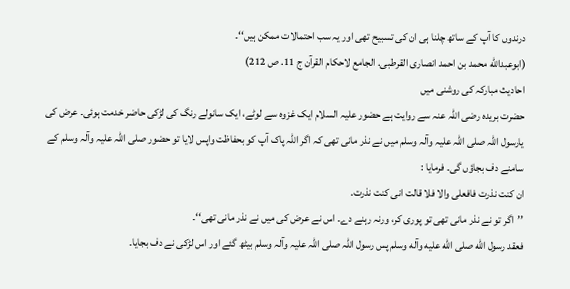درندوں کا آپ کے ساتھ چلنا ہی ان کی تسبیح تھی اور یہ سب احتمالات ممکن ہیں‘‘۔
(ابوعبدالله محمد بن احمد انصاری القرطبی. الجامع لاحکام القرآن ج 11. ص 212)
احادیث مبارکہ کی روشنی میں
حضرت بریدہ رضی اللہ عنہ سے روایت ہے حضور علیہ السلام ایک غزوہ سے لوٹے، ایک سانولے رنگ کی لڑکی حاضر خدمت ہوئی۔ عرض کی یارسول اللہ صلی اللہ علیہ وآلہ وسلم میں نے نذر مانی تھی کہ اگر اللہ پاک آپ کو بحفاظت واپس لایا تو حضور صلی اللہ علیہ وآلہ وسلم کے سامنے دف بجاؤں گی۔ فرمایا :
ان کنت نذرت فافعلی والا فلا قالت انی کنت نذرت.
’’اگر تو نے نذر مانی تھی تو پوری کر، ورنہ رہنے دے۔ اس نے عرض کی میں نے نذر مانی تھی‘‘۔
فعقد رسول الله صلی الله عليه وآله وسلم پس رسول اللہ صلی اللہ علیہ وآلہ وسلم بیٹھ گئے اور اس لڑکی نے دف بجایا۔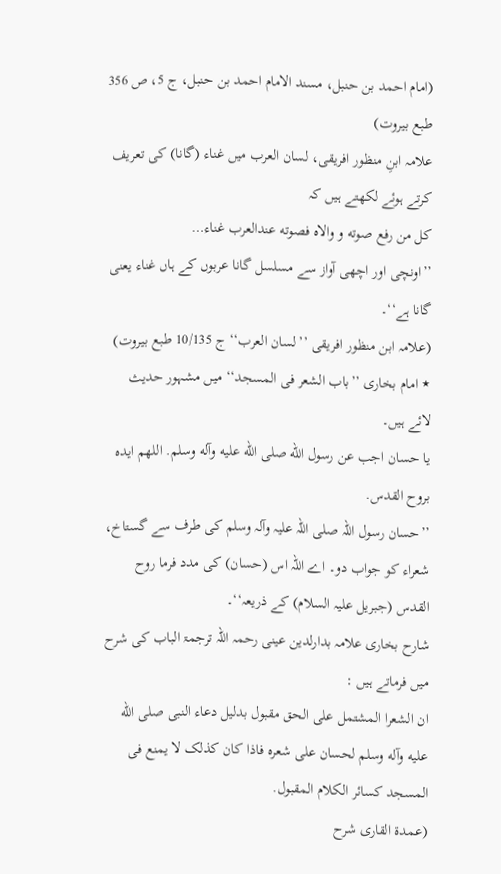(امام احمد بن حنبل، مسند الامام احمد بن حنبل، ج 5، ص 356 طبع بیروت)
علامہ ابنِ منظور افریقی، لسان العرب میں غناء (گانا) کی تعریف کرتے ہوئے لکھتے ہیں کہ
کل من رفع صوته و والاه فصوته عندالعرب غناء…
’’اونچی اور اچھی آواز سے مسلسل گانا عربوں کے ہاں غناء یعنی گانا ہے‘‘۔
(علامہ ابن منظور افریقی ’’لسان العرب‘‘ ج 10/135 طبع بیروت)
٭ امام بخاری ’’باب الشعر فی المسجد‘‘ میں مشہور حدیث لائے ہیں۔
يا حسان اجب عن رسول الله صلی الله عليه وآله وسلم. اللهم ايده بروح القدس.
’’حسان رسول اللہ صلی اللہ علیہ وآلہ وسلم کی طرف سے گستاخ، شعراء کو جواب دو۔ اے اللہ اس (حسان) کی مدد فرما روح القدس (جبریل علیہ السلام) کے ذریعہ‘‘۔
شارح بخاری علامہ بدارلدین عینی رحمہ اللہ ترجمۃ الباب کی شرح میں فرماتے ہیں :
ان الشعرا المشتمل علی الحق مقبول بدليل دعاء النبی صلی الله عليه وآله وسلم لحسان علی شعره فاذا کان کذلک لا يمنع فی المسجد کسائر الکلام المقبول.
(عمدۃ القاری شرح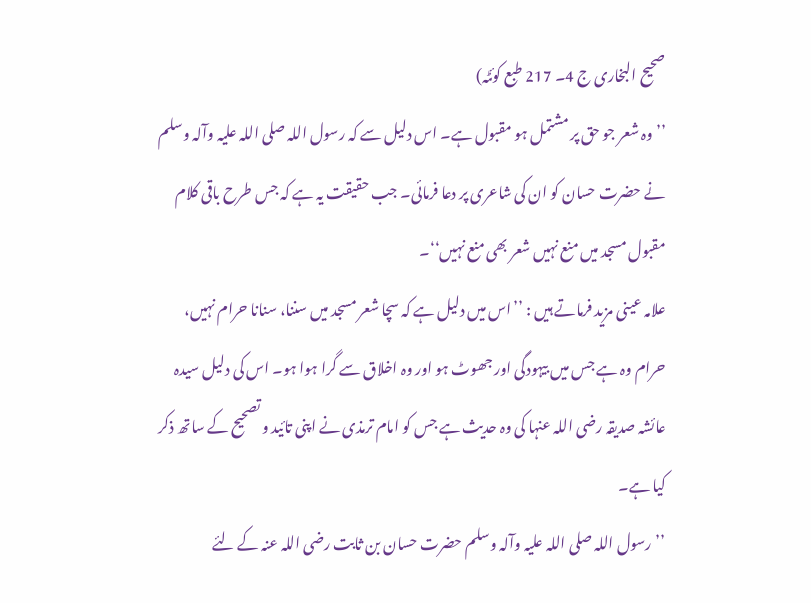صحیح البخاری ج 4۔ 217 طبع کوئٹہ)
’’وہ شعر جو حق پر مشتمل ہو مقبول ہے۔ اس دلیل سے کہ رسول اللہ صلی اللہ علیہ وآلہ وسلم نے حضرت حسان کو ان کی شاعری پر دعا فرمائی۔ جب حقیقت یہ ہے کہ جس طرح باقی کلام مقبول مسجد میں منع نہیں شعر بھی منع نہیں‘‘۔
علامہ عینی مزید فرماتے ہیں : ’’اس میں دلیل ہے کہ سچا شعر مسجد میں سننا، سنانا حرام نہیں، حرام وہ ہے جس میں بیہودگی اور جھوٹ ہو اور وہ اخلاق سے گرا ہوا ہو۔ اس کی دلیل سیدہ عائشہ صدیقہ رضی اللہ عنہا کی وہ حدیث ہے جس کو امام ترمذی نے اپنی تائید و تصحیح کے ساتھ ذکر کیا ہے۔
’’رسول اللہ صلی اللہ علیہ وآلہ وسلم حضرت حسان بن ثابت رضی اللہ عنہ کے لئے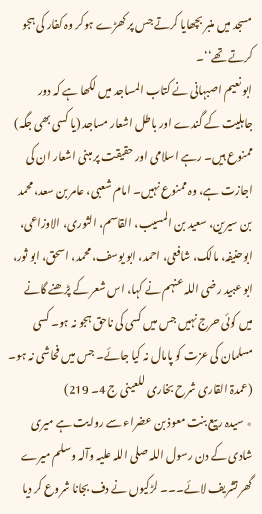مسجد میں منبر بچھایا کرتے جس پر کھڑے ہوکر وہ کفار کی ہجو کرتے تھے‘‘۔
ابو نعیم اصبہانی نے کتاب المساجد میں لکھا ہے کہ دور جاہلیت کے گندے اور باطل اشعار مساجد (یا کسی بھی جگہ) ممنوع ہیں۔ رہے اسلامی اور حقیقت پر مبنی اشعار ان کی اجازت ہے، وہ ممنوع نہیں۔ امام شعبی، عامر بن سعد، محمد بن سیرین، سعید بن المسیب، القاسم، الثوری، الاوزاعی، ابوحنیفہ، مالک، شافعی، احمد، ابو یوسف، محمد، اسحق، ابو ثور، ابو عبید رضی اللہ عنہم نے کہا، اس شعر کے پڑھنے گانے میں کوئی حرج نہیں جس میں کسی کی ناحق ہجو نہ ہو۔ کسی مسلمان کی عزت کو پامال نہ کیا جائے۔ جس میں فحاشی نہ ہو۔ (عمدۃ القاری شرح بخاری للعینی ج 4۔ 219)
٭ سیدہ ربیع بنت معوذ بن عضراء سے روایت ہے میری شادی کے دن رسول اللہ صلی اللہ علیہ وآلہ وسلم میرے گھر تشریف لائے۔۔۔ لڑکیوں نے دف بجانا شروع کر دیا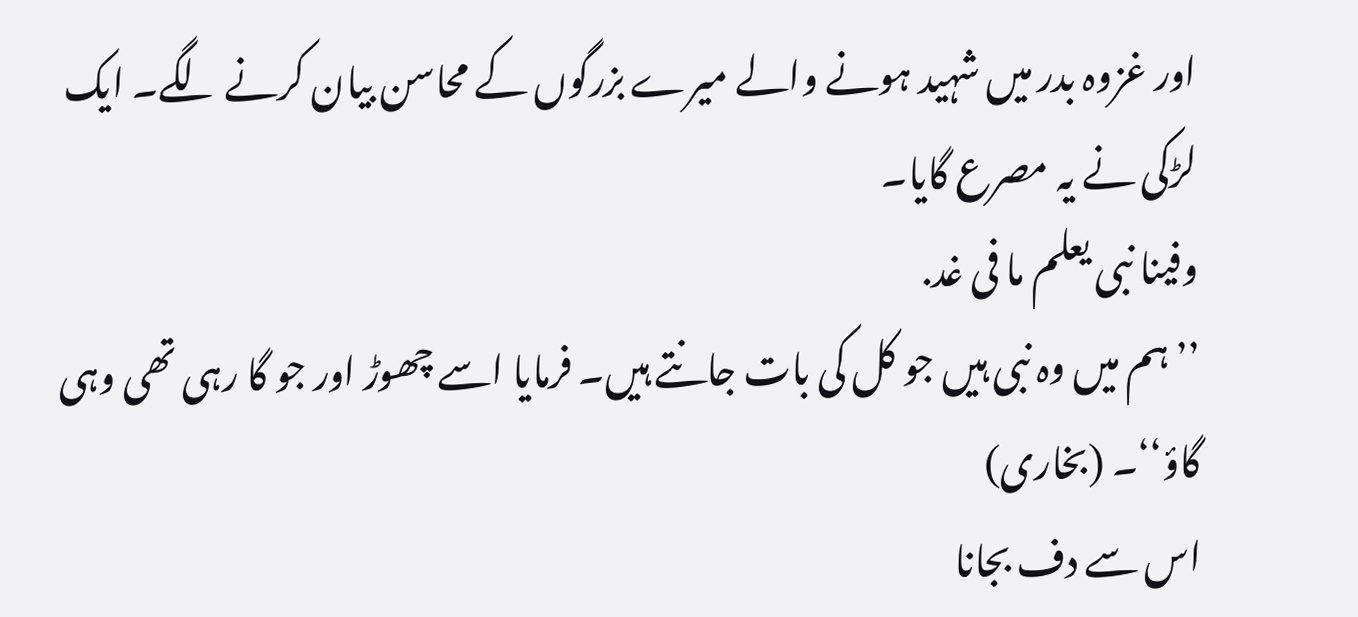اور غزوہ بدر میں شہید ہونے والے میرے بزرگوں کے محاسن بیان کرنے لگے۔ ایک لڑکی نے یہ مصرع گایا۔
وفينا نبی يعلم ما فی غد.
’’ہم میں وہ نبی ہیں جو کل کی بات جانتے ہیں۔ فرمایا اسے چھوڑ اور جو گا رہی تھی وہی گاؤ‘‘۔ (بخاری)
اس سے دف بجانا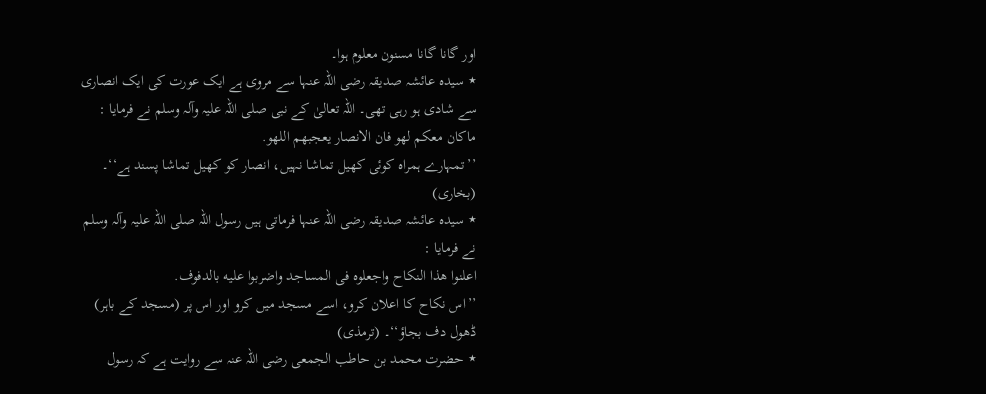اور گانا گانا مسنون معلوم ہوا۔
٭ سیدہ عائشہ صدیقہ رضی اللہ عنہا سے مروی ہے ایک عورت کی ایک انصاری سے شادی ہو رہی تھی۔ اللہ تعالیٰ کے نبی صلی اللہ علیہ وآلہ وسلم نے فرمایا :
ماکان معکم لهو فان الانصار يعجبهم اللهو.
’’تمہارے ہمراہ کوئی کھیل تماشا نہیں، انصار کو کھیل تماشا پسند ہے‘‘۔ (بخاری)
٭ سیدہ عائشہ صدیقہ رضی اللہ عنہا فرماتی ہیں رسول اللہ صلی اللہ علیہ وآلہ وسلم نے فرمایا :
اعلنوا هذا النکاح واجعلوه فی المساجد واضربوا عليه بالدفوف.
’’اس نکاح کا اعلان کرو، اسے مسجد میں کرو اور اس پر (مسجد کے باہر) ڈھول دف بجاؤ‘‘۔ (ترمذی)
٭ حضرت محمد بن حاطب الجمعی رضی اللہ عنہ سے روایت ہے کہ رسول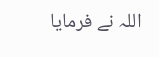اللہ نے فرمایا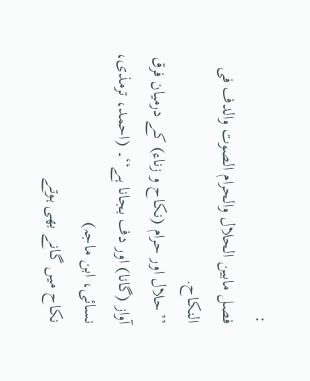:
فصل مابين الحلال والحرام الصوت والدف فی النکاح.
’’حلال اور حرام (نکاح و زناء) کے درمیان فرق آواز (گانا) اور دف بجانا ہے‘‘۔ (احمد، ترمذی، نسائی، ابن ماجہ)
نکاح میں گانے بھی ہوتے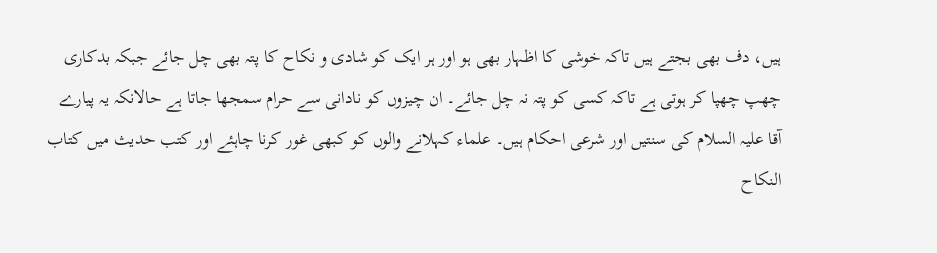ہیں، دف بھی بجتے ہیں تاکہ خوشی کا اظہار بھی ہو اور ہر ایک کو شادی و نکاح کا پتہ بھی چل جائے جبکہ بدکاری چھپ چھپا کر ہوتی ہے تاکہ کسی کو پتہ نہ چل جائے۔ ان چیزوں کو نادانی سے حرام سمجھا جاتا ہے حالانکہ یہ پیارے آقا علیہ السلام کی سنتیں اور شرعی احکام ہیں۔ علماء کہلانے والوں کو کبھی غور کرنا چاہئے اور کتب حدیث میں کتاب النکاح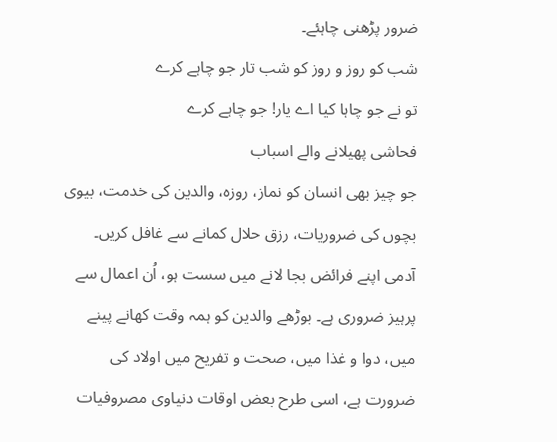ضرور پڑھنی چاہئے۔
شب کو روز و روز کو شب تار جو چاہے کرے
تو نے جو چاہا کیا اے یار! جو چاہے کرے
فحاشی پھیلانے والے اسباب
جو چیز بھی انسان کو نماز، روزہ، والدین کی خدمت، بیوی بچوں کی ضروریات، رزق حلال کمانے سے غافل کریں۔ آدمی اپنے فرائض بجا لانے میں سست ہو، اُن اعمال سے پرہیز ضروری ہے۔ بوڑھے والدین کو ہمہ وقت کھانے پینے میں، دوا و غذا میں، صحت و تفریح میں اولاد کی ضرورت ہے، اسی طرح بعض اوقات دنیاوی مصروفیات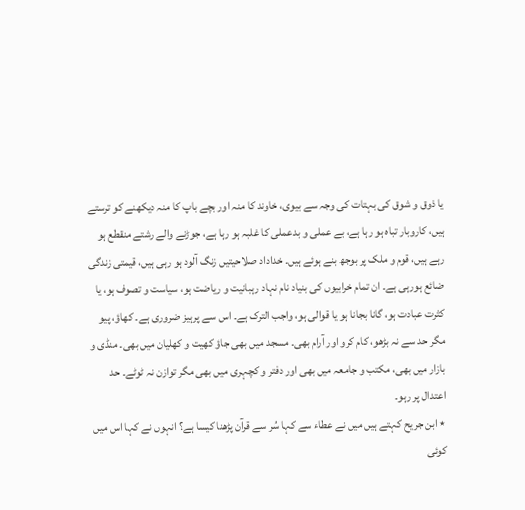یا ذوق و شوق کی بہتات کی وجہ سے بیوی، خاوند کا منہ اور بچے باپ کا منہ دیکھنے کو ترستے ہیں، کاروبار تباہ ہو رہا ہے، بے عملی و بدعملی کا غلبہ ہو رہا ہے، جوڑنے والے رشتے منقطع ہو رہے ہیں، قوم و ملک پر بوجھ بنے ہوئے ہیں۔ خداداد صلاحیتیں زنگ آلود ہو رہی ہیں، قیمتی زندگی ضائع ہورہی ہے۔ ان تمام خرابیوں کی بنیاد نام نہاد رہبانیت و ریاضت ہو، سیاست و تصوف ہو، یا کثرت عبادت ہو، گانا بجانا ہو یا قوالی ہو، واجب الترک ہے۔ اس سے پرہیز ضروری ہے۔ کھاؤ، پیو مگر حد سے نہ بڑھو، کام کرو اور آرام بھی۔ مسجد میں بھی جاؤ کھیت و کھلیان میں بھی۔ منڈی و بازار میں بھی، مکتب و جامعہ میں بھی اور دفتر و کچہری میں بھی مگر توازن نہ ٹوٹے۔ حد اعتدال پر رہو۔
٭ ابن جریح کہتے ہیں میں نے عطاء سے کہا سُر سے قرآن پڑھنا کیسا ہے؟ انہوں نے کہا اس میں کوئی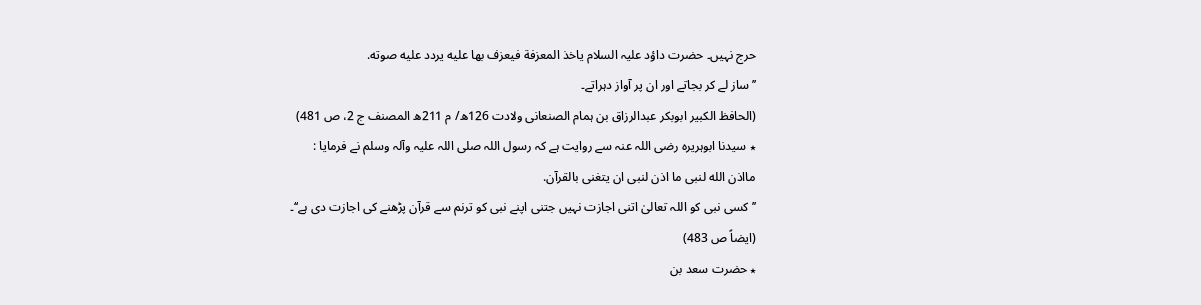حرج نہیں۔ حضرت داؤد علیہ السلام ياخذ المعزفة فيعزف بها عليه يردد عليه صوته.
’’ساز لے کر بجاتے اور ان پر آواز دہراتے۔
(الحافظ الکبیر ابوبکر عبدالرزاق بن ہمام الصنعانی ولادت 126ھ/ م 211ھ المصنف ج 2، ص 481)
٭ سیدنا ابوہریرہ رضی اللہ عنہ سے روایت ہے کہ رسول اللہ صلی اللہ علیہ وآلہ وسلم نے فرمایا :
مااذن الله لنبی ما اذن لنبی ان يتغنی بالقرآن.
’’کسی نبی کو اللہ تعالیٰ اتنی اجازت نہیں جتنی اپنے نبی کو ترنم سے قرآن پڑھنے کی اجازت دی ہے‘‘۔
(ایضاً ص 483)
٭ حضرت سعد بن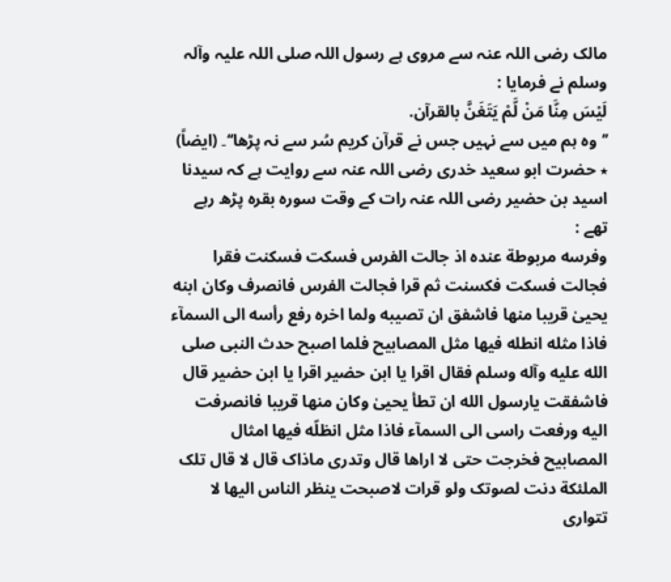مالک رضی اللہ عنہ سے مروی ہے رسول اللہ صلی اللہ علیہ وآلہ وسلم نے فرمایا :
لَيْسَ مِنَّا مَنْ لَّمْ يَتَغَنَّ بالقرآن.
’’وہ ہم میں سے نہیں جس نے قرآن کریم سُر سے نہ پڑھا‘‘۔ (ایضاً)
٭ حضرت ابو سعید خدری رضی اللہ عنہ سے روایت ہے کہ سیدنا اسید بن حضیر رضی اللہ عنہ رات کے وقت سورہ بقرہ پڑھ رہے تھے :
وفرسه مربوطة عنده اذ جالت الفرس فسکت فسکنت فقرا فجالت فسکت فکسنت ثم قرا فجالت الفرس فانصرف وکان ابنه يحيیٰ قريبا منها فاشفق ان تصيبه ولما اخره رفع رأسه الی السمآء فاذا مثله انطله فيها مثل المصابيح فلما اصبح حدث النبی صلی الله عليه وآله وسلم فقال اقرا يا ابن حضير اقرا يا ابن حضير قال فاشفقت يارسول الله ان تطأ يحيیٰ وکان منها قريبا فانصرفت اليه ورفعت راسی الی السمآء فاذا مثل انظلّه فيها امثال المصابيح فخرجت حتی لا اراها قال وتدری ماذاک قال لا قال تلک الملئکة دنت لصوتک ولو قرات لاصبحت ينظر الناس اليها لا تتواری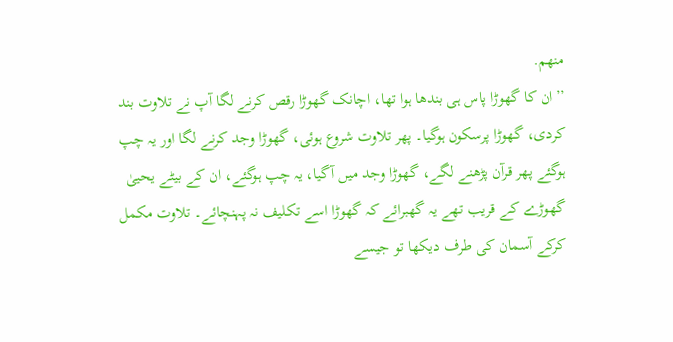منهم.
’’ان کا گھوڑا پاس ہی بندھا ہوا تھا، اچانک گھوڑا رقص کرنے لگا آپ نے تلاوت بند کردی، گھوڑا پرسکون ہوگیا۔ پھر تلاوت شروع ہوئی، گھوڑا وجد کرنے لگا اور یہ چپ ہوگئے پھر قرآن پڑھنے لگے، گھوڑا وجد میں آگیا، یہ چپ ہوگئے، ان کے بیٹے یحییٰ گھوڑے کے قریب تھے یہ گھبرائے کہ گھوڑا اسے تکلیف نہ پہنچائے۔ تلاوت مکمل کرکے آسمان کی طرف دیکھا تو جیسے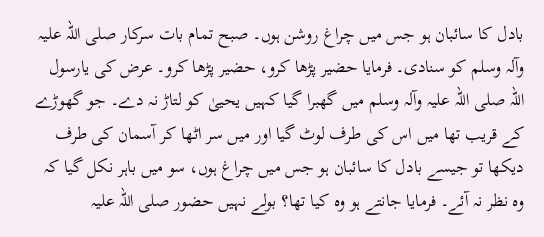بادل کا سائبان ہو جس میں چراغ روشن ہوں۔ صبح تمام بات سرکار صلی اللہ علیہ وآلہ وسلم کو سنادی۔ فرمایا حضیر پڑھا کرو، حضیر پڑھا کرو۔ عرض کی یارسول اللہ صلی اللہ علیہ وآلہ وسلم میں گھبرا گیا کہیں یحییٰ کو لتاڑ نہ دے۔ جو گھوڑے کے قریب تھا میں اس کی طرف لوٹ گیا اور میں سر اٹھا کر آسمان کی طرف دیکھا تو جیسے بادل کا سائبان ہو جس میں چراغ ہوں، سو میں باہر نکل گیا کہ وہ نظر نہ آئے۔ فرمایا جانتے ہو وہ کیا تھا؟ بولے نہیں حضور صلی اللہ علیہ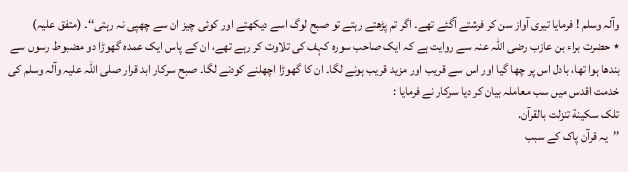وآلہ وسلم ! فرمایا تیری آواز سن کر فرشتے آگئے تھے۔ اگر تم پڑھتے رہتے تو صبح لوگ اسے دیکھتے اور کوئی چیز ان سے چھپی نہ رہتی‘‘۔ (متفق علیہ)
٭ حضرت براء بن عازب رضی اللہ عنہ سے روایت ہے کہ ایک صاحب سورہ کہف کی تلاوت کر رہے تھے، ان کے پاس ایک عمدہ گھوڑا دو مضبوط رسوں سے بندھا ہوا تھا، بادل اس پر چھا گیا اور اس سے قریب اور مزید قریب ہونے لگا۔ ان کا گھوڑا اچھلنے کودنے لگا۔ صبح سرکار ابد قرار صلی اللہ علیہ وآلہ وسلم کی خدمت اقدس میں سب معاملہ بیان کر دیا سرکار نے فرمایا :
تلک سکينة تنزلت بالقرآن.
’’یہ قرآن پاک کے سبب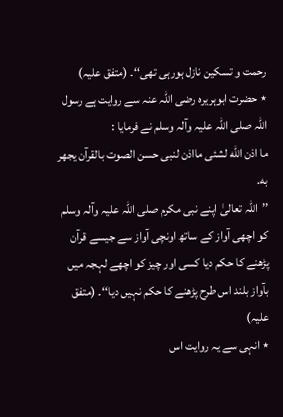رحمت و تسکین نازل ہورہی تھی‘‘۔ (متفق علیہ)
٭ حضرت ابوہریرہ رضی اللہ عنہ سے روایت ہے رسول اللہ صلی اللہ علیہ وآلہ وسلم نے فرمایا :
ما اذن الله لشئی مااذن لنبی حسن الصوت بالقرآن يجهر به.
’’اللہ تعالیٰ اپنے نبی مکرم صلی اللہ علیہ وآلہ وسلم کو اچھی آواز کے ساتھ اونچی آواز سے جیسے قرآن پڑھنے کا حکم دیا کسی اور چیز کو اچھے لہجہ میں بآواز بلند اس طرح پڑھنے کا حکم نہیں دیا‘‘۔ (متفق علیہ)
٭ انہی سے یہ روایت اس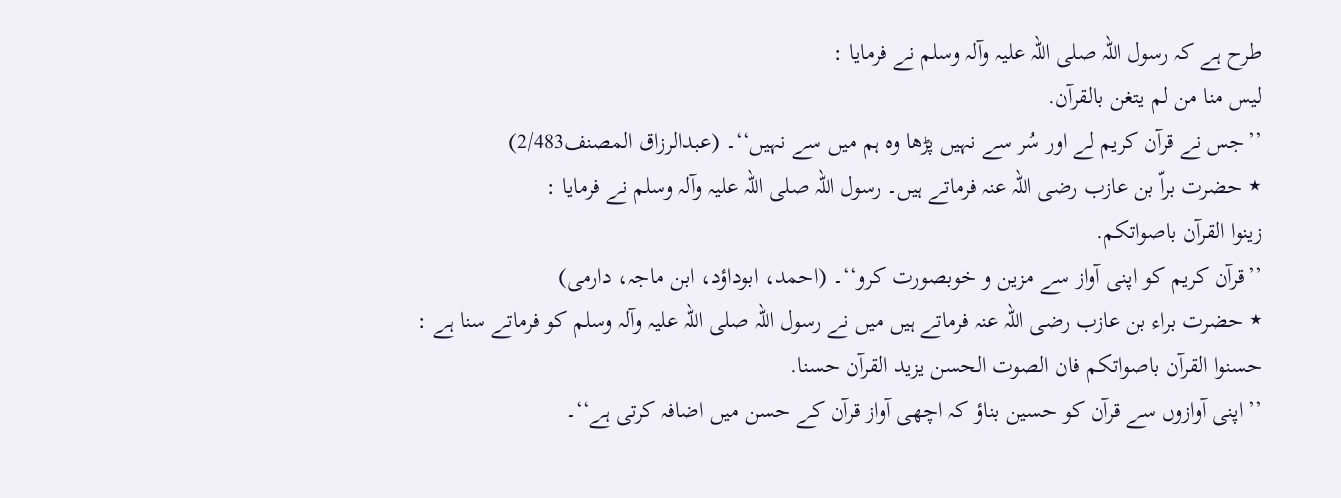طرح ہے کہ رسول اللہ صلی اللہ علیہ وآلہ وسلم نے فرمایا :
ليس منا من لم يتغن بالقرآن.
’’جس نے قرآن کریم لے اور سُر سے نہیں پڑھا وہ ہم میں سے نہیں‘‘۔ (عبدالرزاق المصنف2/483)
٭ حضرت براّ بن عازب رضی اللہ عنہ فرماتے ہیں۔ رسول اللہ صلی اللہ علیہ وآلہ وسلم نے فرمایا :
زينوا القرآن باصواتکم.
’’قرآن کریم کو اپنی آواز سے مزین و خوبصورت کرو‘‘۔ (احمد، ابوداؤد، ابن ماجہ، دارمی)
٭ حضرت براء بن عازب رضی اللہ عنہ فرماتے ہیں میں نے رسول اللہ صلی اللہ علیہ وآلہ وسلم کو فرماتے سنا ہے :
حسنوا القرآن باصواتکم فان الصوت الحسن يزيد القرآن حسنا.
’’اپنی آوازوں سے قرآن کو حسین بناؤ کہ اچھی آواز قرآن کے حسن میں اضافہ کرتی ہے‘‘۔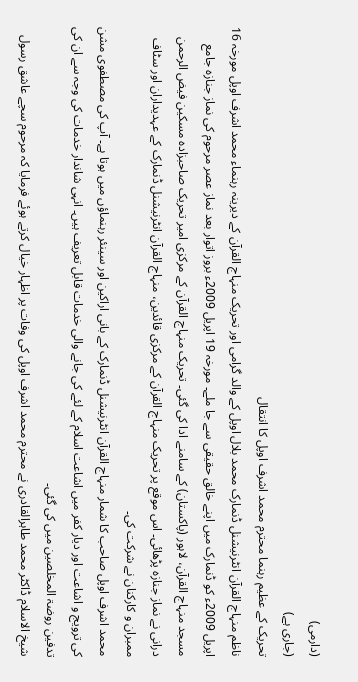(دارمی)
(جاری ہے)
تحریک کے عظیم رہنما محترم محمد اشرف اوپل کا انتقال
ناظم منہاج القرآن انٹرنیشنل ڈنمارک محمد بلال اوپل کے والد گرامی اور تحریک منہاج القرآن کے دیرینہ رہنماء محمد اشرف اوپل مورخہ 16 اپریل 2009ء کو ڈنمارک میں اپنے خالق حقیقی سے جا ملے۔ مورخہ 19 اپریل 2009ء بروز اتوار بعد نماز عصر مرحوم کی نماز جنازہ جامع مسجد منہاج القرآن، لاہور (پاکستان) کے سامنے ادا کی گئی۔ تحریک منہاج القرآن کے مرکزی امیر تحریک صاحبزادہ مسکین فیض الرحمن درانی نے نماز جنازہ پڑھائی۔ اس موقع پر تحریک منہاج القرآن کے مرکزی قائدین، منہاج القرآن انٹرنیشنل ڈنمارک کے عہدیداران اور سٹاف ممبران و کارکنان نے شرکت کی۔
محمد اشرف اوپل صاحب کا شمار منہاج القرآن انٹرنیشنل ڈنمارک کے بانی اراکین اور سینئر رہنماؤں میں ہوتا ہے۔ آپ کی مصطفوی مشن کی ترویج و اشاعت اور دیار کفر میں اشاعت اسلام کے لئے کی جانے والی خدمات قابل تعریف ہیں۔ انہی شاندار خدمات کی وجہ سے ان کی تدفین روضۃ المخلصین میں کی گئی۔
شیخ الاسلام ڈاکٹر محمد طاہرالقادری نے محترم محمد اشرف اوپل کی وفات پر اظہار خیال کرتے ہوئے فرمایا کہ مرحوم سچے عاشق رسول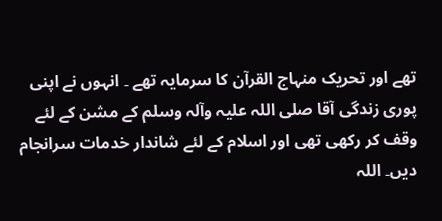تھے اور تحریک منہاج القرآن کا سرمایہ تھے ۔ انہوں نے اپنی پوری زندگی آقا صلی اللہ علیہ وآلہ وسلم کے مشن کے لئے وقف کر رکھی تھی اور اسلام کے لئے شاندار خدمات سرانجام دیں۔ اللہ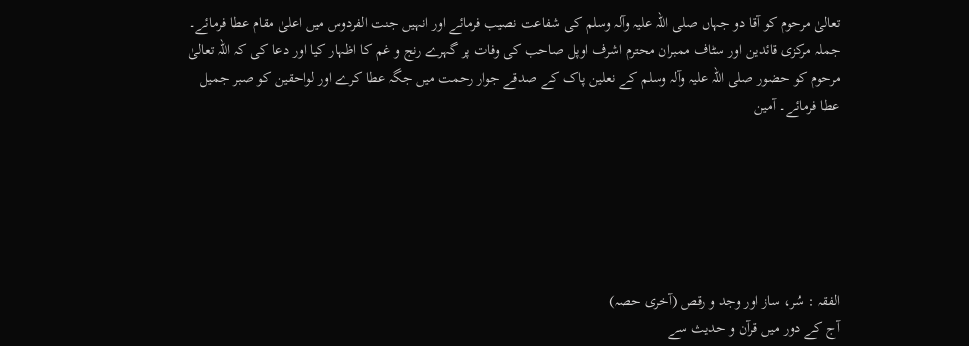تعالیٰ مرحوم کو آقا دو جہاں صلی اللہ علیہ وآلہ وسلم کی شفاعت نصیب فرمائے اور انہیں جنت الفردوس میں اعلیٰ مقام عطا فرمائے۔ جملہ مرکزی قائدین اور سٹاف ممبران محترم اشرف اوپل صاحب کی وفات پر گہرے رنج و غم کا اظہار کیا اور دعا کی کہ اللہ تعالیٰ مرحوم کو حضور صلی اللہ علیہ وآلہ وسلم کے نعلین پاک کے صدقے جوار رحمت میں جگہ عطا کرے اور لواحقین کو صبر جمیل عطا فرمائے۔ آمین






الفقہ : سُر، ساز اور وجد و رقص (آخری حصہ)
آج کے دور میں قرآن و حدیث سے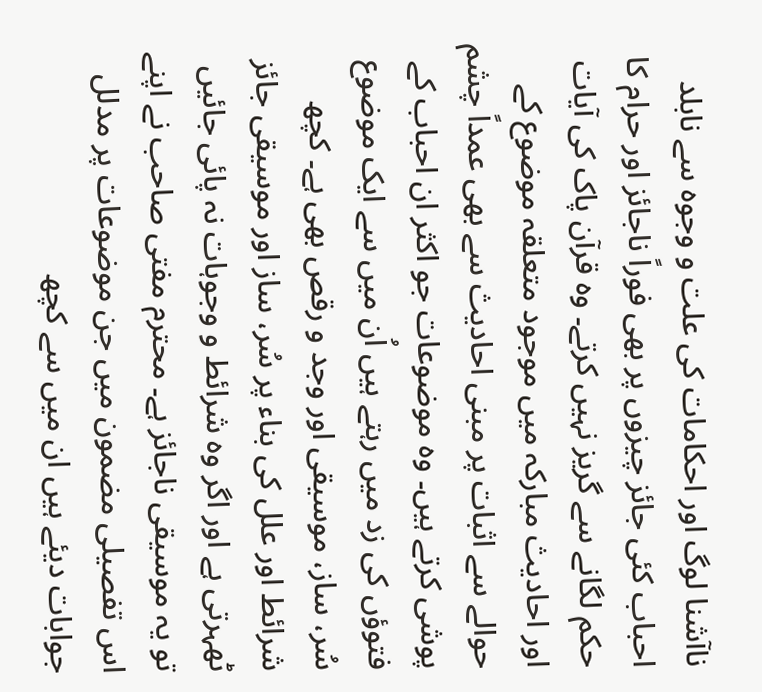ناآشنا لوگ اور احکامات کی علت و وجوہ سے نابلد احباب کئی جائز چیزوں پر بھی فوراً ناجائز اور حرام کا حکم لگانے سے گریز نہیں کرتے۔ وہ قرآن پاک کی آیات اور احادیث مبارکہ میں موجود متعلقہ موضوع کے حوالے سے اثبات پر مبنی احادیث سے بھی عمداً چشم پوشی کرتے ہیں۔ وہ موضوعات جو اکثر ان احباب کے فتوؤں کی زد میں رہتے ہیں اُن میں سے ایک موضوع سُر، ساز، موسیقی اور وجد و رقص بھی ہے۔ کچھ شرائط اور علل کی بناء پر سُر، ساز اور موسیقی جائز ٹھہرتی ہے اور اگر وہ شرائط و وجوہات نہ پائی جائیں تو یہ موسیقی ناجائز ہے۔ محترم مفتی صاحب نے اپنے اس تفصیلی مضمون میں جن موضوعات پر مدلل جوابات دیئے ہیں ان میں سے کچھ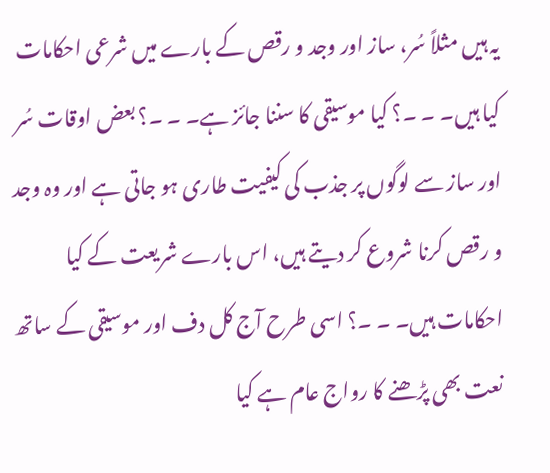یہ ہیں مثلاً سُر، ساز اور وجد و رقص کے بارے میں شرعی احکامات کیا ہیں۔ ۔ ۔؟ کیا موسیقی کا سننا جائز ہے۔ ۔ ۔؟ بعض اوقات سُر اور ساز سے لوگوں پر جذب کی کیفیت طاری ہو جاتی ہے اور وہ وجد و رقص کرنا شروع کر دیتے ہیں، اس بارے شریعت کے کیا احکامات ہیں۔ ۔ ۔؟ اسی طرح آج کل دف اور موسیقی کے ساتھ نعت بھی پڑھنے کا رواج عام ہے کیا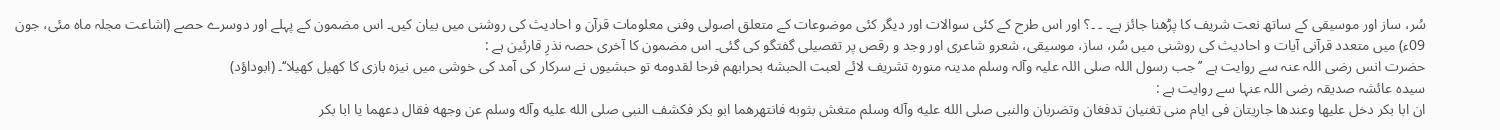سُر، ساز اور موسیقی کے ساتھ نعت شریف کا پڑھنا جائز ہے۔ ۔ ۔؟ اور اس طرح کے کئی سوالات اور دیگر کئی موضوعات کے متعلق اصولی وفنی معلومات قرآن و احادیث کی روشنی میں بیان کیں۔ اس مضمون کے پہلے اور دوسرے حصے (اشاعت مجلہ ماہ مئی، جون 09ء) میں متعدد قرآنی آیات و احادیث کی روشنی میں سُر، ساز، موسیقی، شعرو شاعری اور وجد و رقص پر تفصیلی گفتگو کی گئی۔ اس مضمون کا آخری حصہ نذرِ قارئین ہے :
حضرت انس رضی اللہ عنہ سے روایت ہے ’’جب رسول اللہ صلی اللہ علیہ وآلہ وسلم مدینہ منورہ تشریف لائے لعبت الحبشه بحرابهم فرحا لقدومه تو حبشیوں نے سرکار کی آمد کی خوشی میں نیزہ بازی کا کھیل کھیلا‘‘۔ (ابوداؤد)
سیدہ عائشہ صدیقہ رضی اللہ عنہا سے روایت ہے :
ان ابا بکر دخل عليها وعندها جاريتان فی ايام منی تغنيان تدفغان وتضربان والنبی صلی الله عليه وآله وسلم متغش بثوبه فانتهرهما ابو بکر فکشف النبی صلی الله عليه وآله وسلم عن وجهه فقال دعهما يا ابا بکر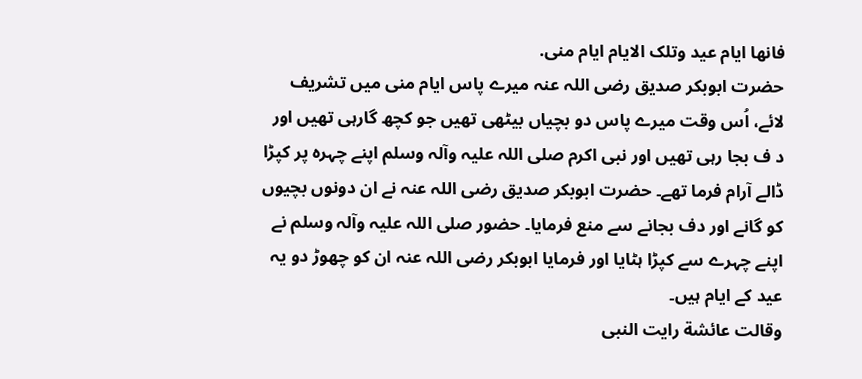فانها ايام عيد وتلک الايام ايام منی.
حضرت ابوبکر صدیق رضی اللہ عنہ میرے پاس ایام منی میں تشریف لائے، اُس وقت میرے پاس دو بچیاں بیٹھی تھیں جو کچھ گارہی تھیں اور د ف بجا رہی تھیں اور نبی اکرم صلی اللہ علیہ وآلہ وسلم اپنے چہرہ پر کپڑا ڈالے آرام فرما تھے۔ حضرت ابوبکر صدیق رضی اللہ عنہ نے ان دونوں بچیوں کو گانے اور دف بجانے سے منع فرمایا۔ حضور صلی اللہ علیہ وآلہ وسلم نے اپنے چہرے سے کپڑا ہٹایا اور فرمایا ابوبکر رضی اللہ عنہ ان کو چھوڑ دو یہ عید کے ایام ہیں۔
وقالت عائشة رايت النبی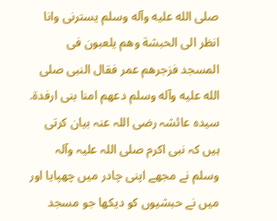صلی الله عليه وآله وسلم يسترنی وانا انظر الی الحبشة وهم يلعبون فی المسجد فزجرهم عمر فقال النبی صلی الله عليه وآله وسلم دعهم امنا بنی ارفدة.
سیدہ عائشہ رضی اللہ عنہ بیان کرتی ہیں کہ نبی اکرم صلی اللہ علیہ وآلہ وسلم نے مجھے اپنی چادر میں چھپایا اور میں نے حبشیوں کو دیکھا جو مسجد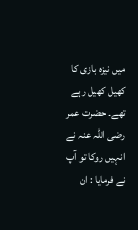میں نیزہ بازی کا کھیل کھیل رہے تھے۔ حضرت عمر رضی اللہ عنہ نے انہیں روکا تو آپ نے فرمایا : ان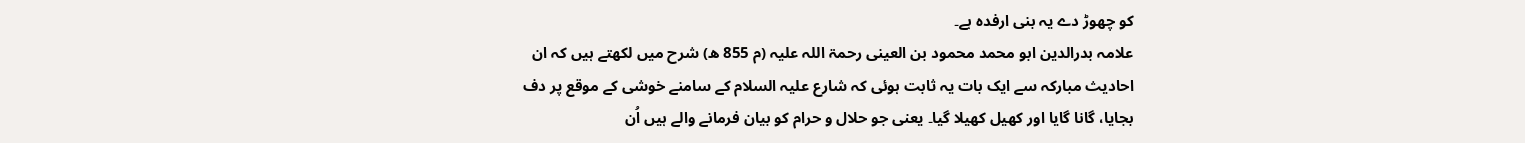کو چھوڑ دے یہ بنی ارفدہ ہے۔
علامہ بدرالدین ابو محمد محمود بن العینی رحمۃ اللہ علیہ (م 855 ھ) شرح میں لکھتے ہیں کہ ان احادیث مبارکہ سے ایک بات یہ ثابت ہوئی کہ شارع علیہ السلام کے سامنے خوشی کے موقع پر دف بجایا، گانا گایا اور کھیل کھیلا گیا۔ یعنی جو حلال و حرام کو بیان فرمانے والے ہیں اُن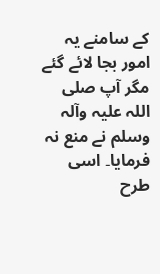کے سامنے یہ امور بجا لائے گئے مگر آپ صلی اللہ علیہ وآلہ وسلم نے منع نہ فرمایا۔ اسی طرح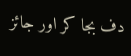دف بجا کر اور جائز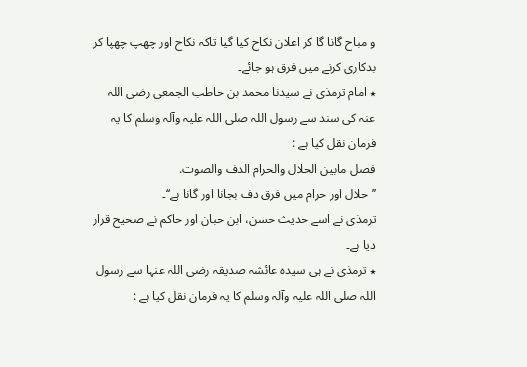و مباح گانا گا کر اعلان نکاح کیا گیا تاکہ نکاح اور چھپ چھپا کر بدکاری کرنے میں فرق ہو جائے۔
٭ امام ترمذی نے سیدنا محمد بن حاطب الجمعی رضی اللہ عنہ کی سند سے رسول اللہ صلی اللہ علیہ وآلہ وسلم کا یہ فرمان نقل کیا ہے :
فصل مابين الحلال والحرام الدف والصوت.
’’حلال اور حرام میں فرق دف بجانا اور گانا ہے‘‘۔
ترمذی نے اسے حدیث حسن، ابن حبان اور حاکم نے صحیح قرار دیا ہے۔
٭ ترمذی نے ہی سیدہ عائشہ صدیقہ رضی اللہ عنہا سے رسول اللہ صلی اللہ علیہ وآلہ وسلم کا یہ فرمان نقل کیا ہے :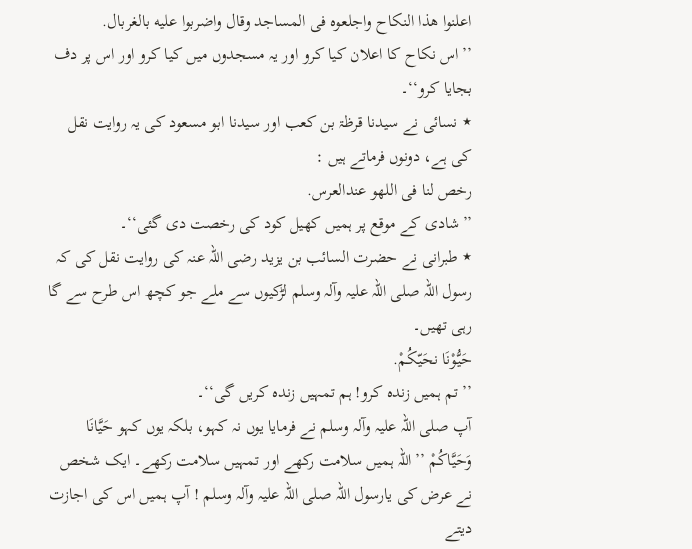اعلنوا هذا النکاح واجلعوه فی المساجد وقال واضربوا عليه بالغربال.
’’اس نکاح کا اعلان کیا کرو اور یہ مسجدوں میں کیا کرو اور اس پر دف بجایا کرو‘‘۔
٭ نسائی نے سیدنا قرظۃ بن کعب اور سیدنا ابو مسعود کی یہ روایت نقل کی ہے، دونوں فرماتے ہیں :
رخص لنا فی اللهو عندالعرس.
’’شادی کے موقع پر ہمیں کھیل کود کی رخصت دی گئی‘‘۔
٭ طبرانی نے حضرت السائب بن یزید رضی اللہ عنہ کی روایت نقل کی کہ رسول اللہ صلی اللہ علیہ وآلہ وسلم لڑکیوں سے ملے جو کچھ اس طرح سے گا رہی تھیں۔
حَيُّوْنَا نحَيّکُمْ.
’’تم ہمیں زندہ کرو! ہم تمہیں زندہ کریں گی‘‘۔
آپ صلی اللہ علیہ وآلہ وسلم نے فرمایا یوں نہ کہو، بلکہ یوں کہو حَيَّانَا وَحَيَّاکُمْ ’’اللہ ہمیں سلامت رکھے اور تمہیں سلامت رکھے۔ ایک شخص نے عرض کی یارسول اللہ صلی اللہ علیہ وآلہ وسلم ! آپ ہمیں اس کی اجازت دیتے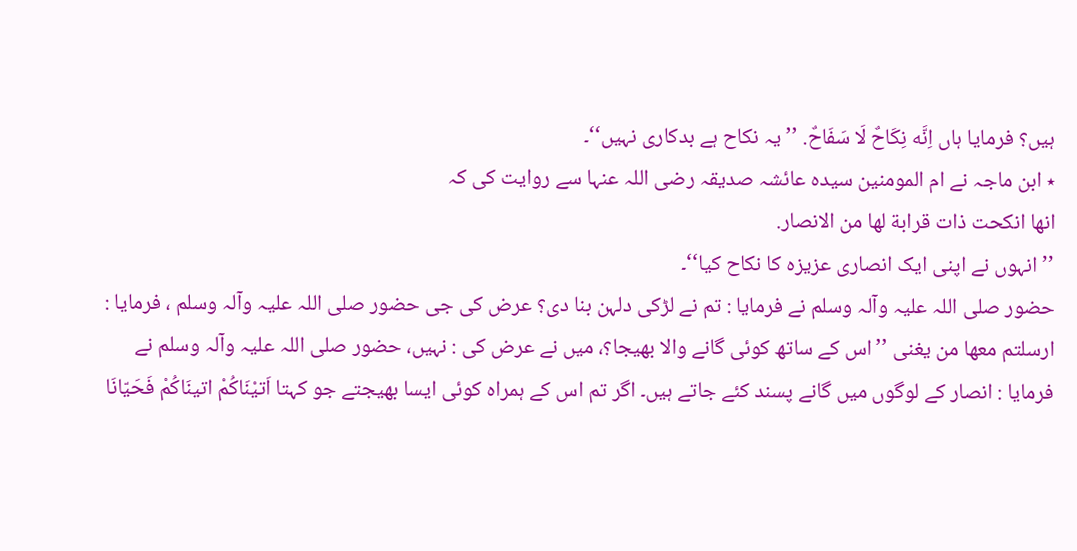ہیں؟ فرمایا ہاں اِنَّه نِکَاحٌ لَا سَفَاحٌ. ’’یہ نکاح ہے بدکاری نہیں‘‘۔
٭ ابن ماجہ نے ام المومنین سیدہ عائشہ صدیقہ رضی اللہ عنہا سے روایت کی کہ
انها انکحت ذات قرابة لها من الانصار.
’’انہوں نے اپنی ایک انصاری عزیزہ کا نکاح کیا‘‘۔
حضور صلی اللہ علیہ وآلہ وسلم نے فرمایا : تم نے لڑکی دلہن بنا دی؟ عرض کی جی حضور صلی اللہ علیہ وآلہ وسلم ، فرمایا : ارسلتم معها من یغنی ’’اس کے ساتھ کوئی گانے والا بھیجا؟، میں نے عرض کی : نہیں، حضور صلی اللہ علیہ وآلہ وسلم نے فرمایا : انصار کے لوگوں میں گانے پسند کئے جاتے ہیں۔ اگر تم اس کے ہمراہ کوئی ایسا بھیجتے جو کہتا اَتيْنَاکُمْ اتينَاکُمْ فَحَيّانَا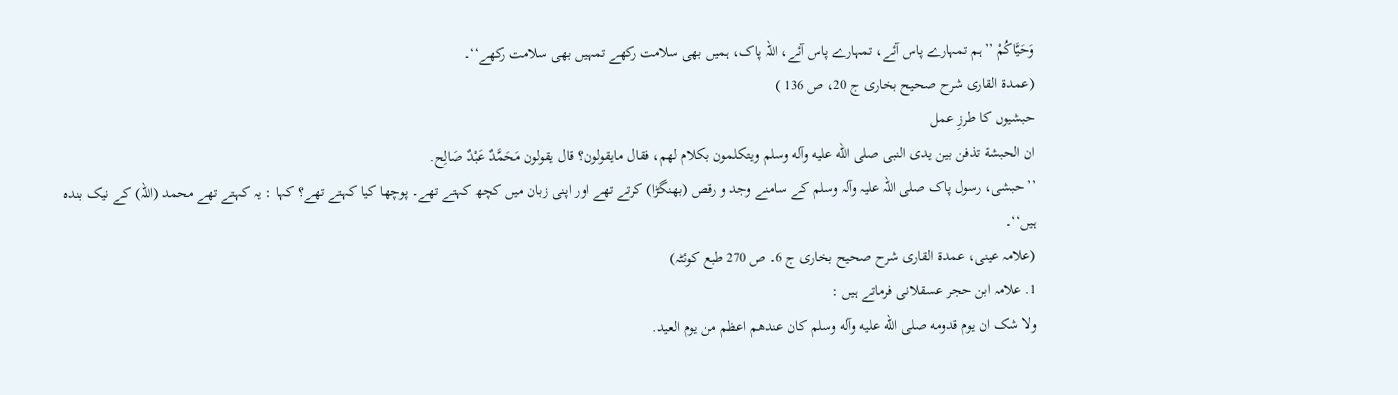وَحَيَّاکُمْ ’’ہم تمہارے پاس آئے، تمہارے پاس آئے، اللہ پاک، ہمیں بھی سلامت رکھے تمہیں بھی سلامت رکھے‘‘۔
(عمدۃ القاری شرح صحیح بخاری ج 20، ص 136 )
حبشیوں کا طرزِ عمل
ان الحبشة تذفن بين يدی النبی صلی الله عليه وآله وسلم ويتکلمون بکلام لهم، فقال مايقولون؟ قال يقولون مَحَمَّدٌ عَبْدٌ صَالِح.
’’حبشی، رسول پاک صلی اللہ علیہ وآلہ وسلم کے سامنے وجد و رقص (بھنگڑا) کرتے تھے اور اپنی زبان میں کچھ کہتے تھے۔ پوچھا کیا کہتے تھے؟ کہا : یہ کہتے تھے محمد (اللہ) کے نیک بندہ ہیں‘‘۔
(علامہ عینی، عمدۃ القاری شرح صحیح بخاری ج 6۔ ص 270 طبع کوئٹہ)
1. علامہ ابن حجر عسقلانی فرماتے ہیں :
ولا شک ان يوم قدومه صلی الله عليه وآله وسلم کان عندهم اعظم من يوم العيد.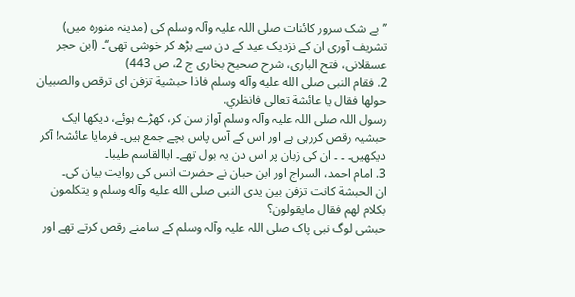’’بے شک سرور کائنات صلی اللہ علیہ وآلہ وسلم کی (مدینہ منورہ میں) تشریف آوری ان کے نزدیک عید کے دن سے بڑھ کر خوشی تھی‘‘۔ (ابن حجر عسقلانی، فتح الباری، شرح صحیح بخاری ج 2، ص 443)
2. فقام النبی صلی الله عليه وآله وسلم فاذا حبشية تزفن ای ترقص والصبيان حولها فقال يا عائشة تعالی فانظري.
رسول اللہ صلی اللہ علیہ وآلہ وسلم آواز سن کر، کھڑے ہوئے، دیکھا ایک حبشیہ رقص کررہی ہے اور اس کے آس پاس بچے جمع ہیں۔ فرمایا عائشہ! آکر دیکھیں۔ ۔ ۔ ان کی زبان پر اس دن یہ بول تھے۔ اباالقاسم طیبا۔
3. امام احمد، السراج اور ابن حبان نے حضرت انس کی روایت بیان کی۔
ان الحبشة کانت تزفن بين يدی النبی صلی الله عليه وآله وسلم و يتکلمون بکلام لهم فقال مايقولون؟
حبشی لوگ نبی پاک صلی اللہ علیہ وآلہ وسلم کے سامنے رقص کرتے تھے اور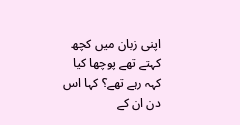اپنی زبان میں کچھ کہتے تھے پوچھا کیا کہہ رہے تھے؟ کہا اس دن ان کے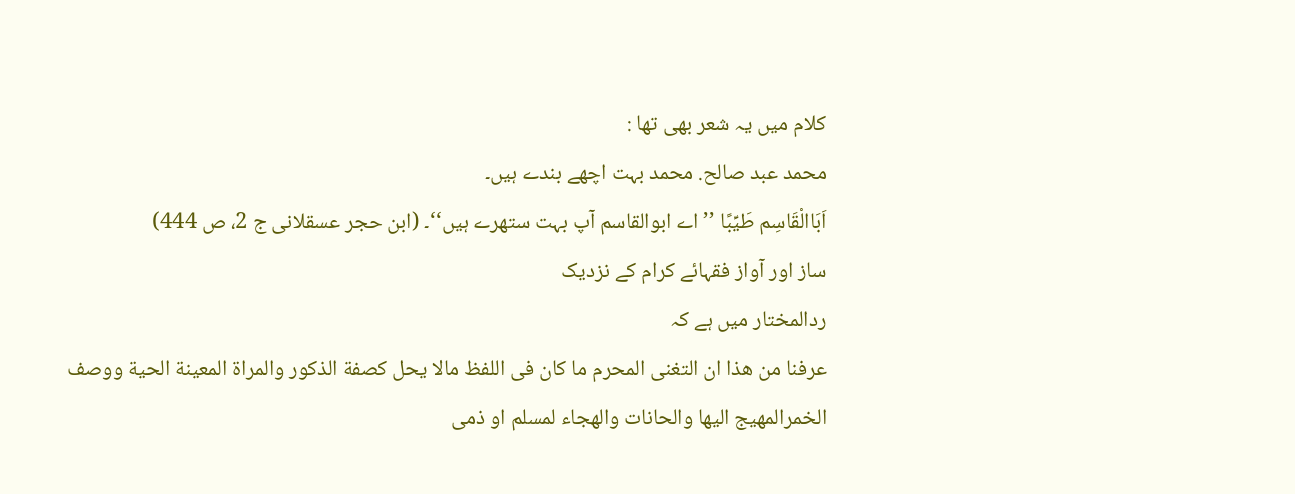کلام میں یہ شعر بھی تھا :
محمد عبد صالح. محمد بہت اچھے بندے ہیں۔
اَبَاالْقَاسِم طَيِّبًا ’’اے ابوالقاسم آپ بہت ستھرے ہیں‘‘۔ (ابن حجر عسقلانی ج 2، ص 444)
ساز اور آواز فقہائے کرام کے نزدیک
ردالمختار میں ہے کہ
عرفنا من هذا ان التغنی المحرم ما کان فی اللفظ مالا يحل کصفة الذکور والمراة المعينة الحية ووصف الخمرالمهيج اليها والحانات والهجاء لمسلم او ذمی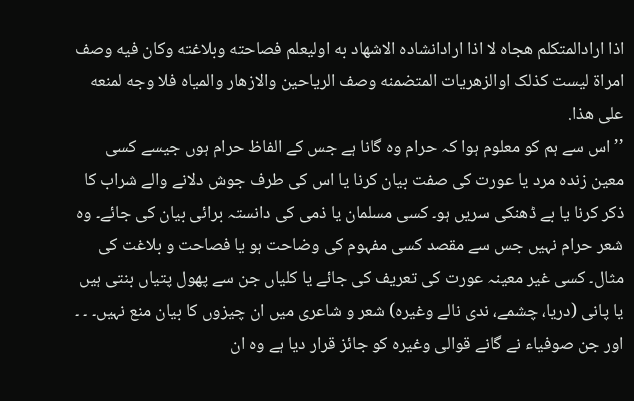اذا ارادالمتکلم هجاه لا اذا ارادانشاده الاشهاد به اوليعلم فصاحته وبلاغته وکان فيه وصف امراة ليست کذلک اوالزهريات المتضمنه وصف الرياحين والازهار والمياه فلا وجه لمنعه علی هذا.
’’اس سے ہم کو معلوم ہوا کہ حرام وہ گانا ہے جس کے الفاظ حرام ہوں جیسے کسی معین زندہ مرد یا عورت کی صفت بیان کرنا یا اس کی طرف جوش دلانے والے شراب کا ذکر کرنا یا بے ڈھنکی سریں ہو۔ کسی مسلمان یا ذمی کی دانستہ برائی بیان کی جائے۔ وہ شعر حرام نہیں جس سے مقصد کسی مفہوم کی وضاحت ہو یا فصاحت و بلاغت کی مثال۔ کسی غیر معینہ عورت کی تعریف کی جائے یا کلیاں جن سے پھول پتیاں بنتی ہیں یا پانی (دریا، چشمے، ندی نالے وغیرہ) شعر و شاعری میں ان چیزوں کا بیان منع نہیں۔ ۔ ۔ اور جن صوفیاء نے گانے قوالی وغیرہ کو جائز قرار دیا ہے وہ ان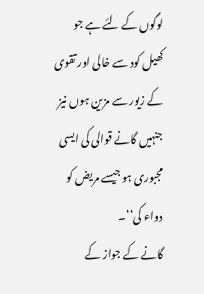لوگوں کے لئے ہے جو کھیل کود سے خالی اور تقوی کے زیور سے مزین ہوں نیز جنہیں گانے قوالی کی ایسی مجبوری ہو جیسے مریض کو دواء کی‘‘۔
گانے کے جواز کے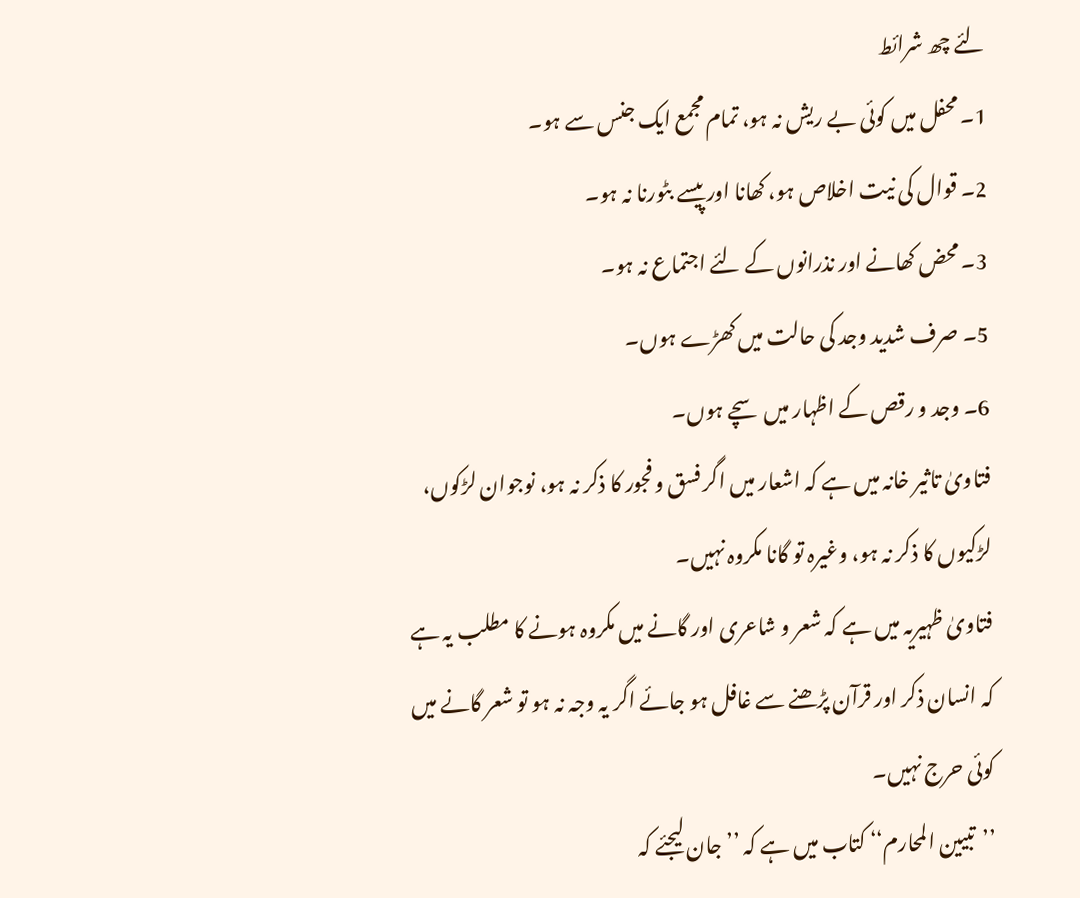لئے چھ شرائط
1۔ محفل میں کوئی بے ریش نہ ہو، تمام مجمع ایک جنس سے ہو۔
2۔ قوال کی نیت اخلاص ہو، کھانا اور پیسے بٹورنا نہ ہو۔
3۔ محض کھانے اور نذرانوں کے لئے اجتماع نہ ہو۔
5۔ صرف شدید وجد کی حالت میں کھڑے ہوں۔
6۔ وجد و رقص کے اظہار میں سچے ہوں۔
فتاویٰ تاثیر خانہ میں ہے کہ اشعار میں اگر فسق و فجور کا ذکر نہ ہو، نوجوان لڑکوں، لڑکیوں کا ذکر نہ ہو، وغیرہ تو گانا مکروہ نہیں۔
فتاویٰ ظہیریہ میں ہے کہ شعر و شاعری اور گانے میں مکروہ ہونے کا مطلب یہ ہے کہ انسان ذکر اور قرآن پڑھنے سے غافل ہو جائے اگر یہ وجہ نہ ہو تو شعر گانے میں کوئی حرج نہیں۔
’’تبیین المحارم‘‘ کتاب میں ہے کہ ’’جان لیجئے کہ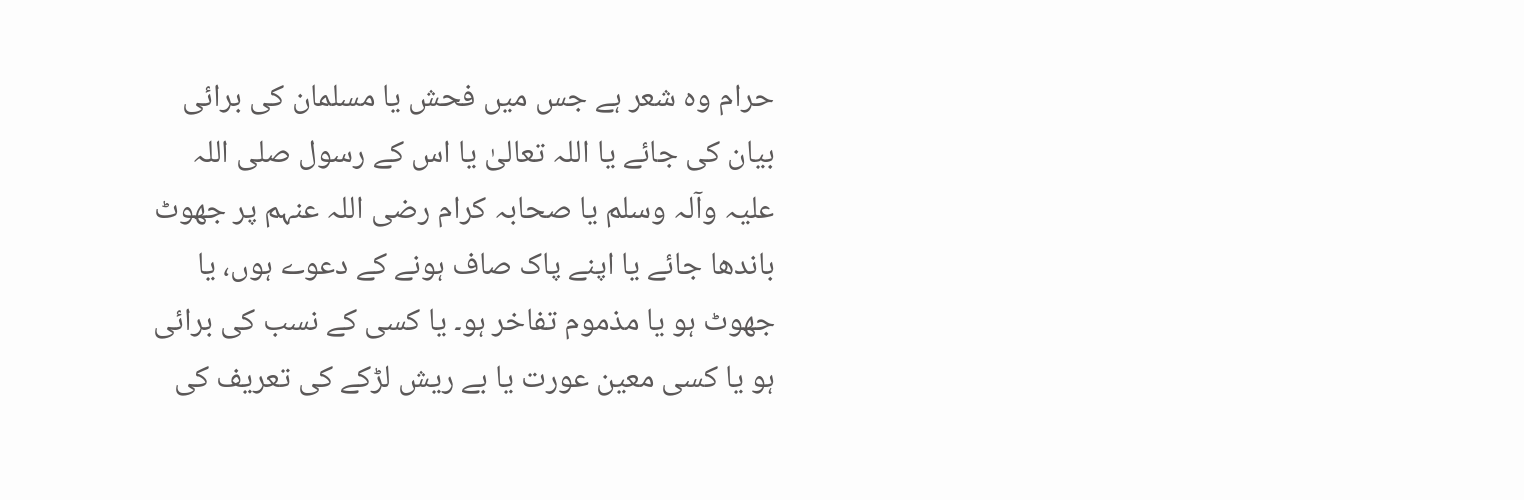حرام وہ شعر ہے جس میں فحش یا مسلمان کی برائی بیان کی جائے یا اللہ تعالیٰ یا اس کے رسول صلی اللہ علیہ وآلہ وسلم یا صحابہ کرام رضی اللہ عنہم پر جھوٹ باندھا جائے یا اپنے پاک صاف ہونے کے دعوے ہوں، یا جھوٹ ہو یا مذموم تفاخر ہو۔ یا کسی کے نسب کی برائی ہو یا کسی معین عورت یا بے ریش لڑکے کی تعریف کی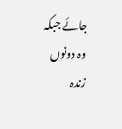جائے جبکہ وہ دونوں زندہ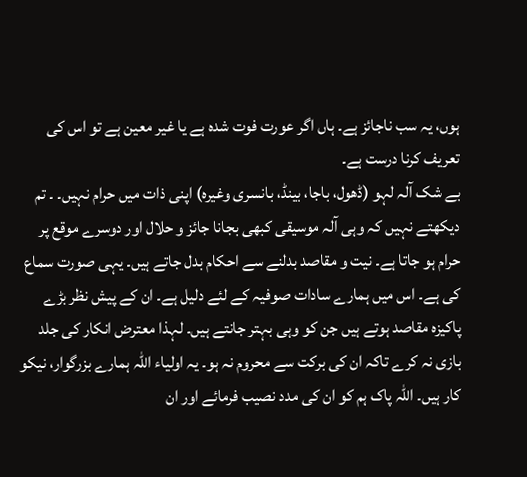ہوں، یہ سب ناجائز ہے۔ ہاں اگر عورت فوت شدہ ہے یا غیر معین ہے تو اس کی تعریف کرنا درست ہے۔
بے شک آلہ لہو (ڈھول، باجا، بینڈ، بانسری وغیرہ) اپنی ذات میں حرام نہیں۔ ۔ تم دیکھتے نہیں کہ وہی آلہ موسیقی کبھی بجانا جائز و حلال اور دوسرے موقع پر حرام ہو جاتا ہے۔ نیت و مقاصد بدلنے سے احکام بدل جاتے ہیں۔ یہی صورت سماع کی ہے۔ اس میں ہمارے سادات صوفیہ کے لئے دلیل ہے۔ ان کے پیش نظر بڑے پاکیزہ مقاصد ہوتے ہیں جن کو وہی بہتر جانتے ہیں۔ لہذا معترض انکار کی جلد بازی نہ کرے تاکہ ان کی برکت سے محروم نہ ہو۔ یہ اولیاء اللہ ہمارے بزرگوار، نیکو کار ہیں۔ اللہ پاک ہم کو ان کی مدد نصیب فرمائے اور ان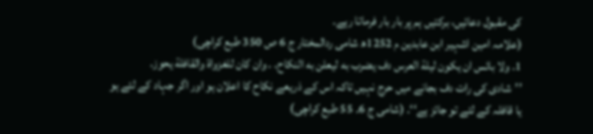کی مقبول دعائیں، برکتیں ہم پر بار بار فرماتا رہے۔
(علامہ امین اشہیر ابن عابدین م 1252ھ شامی ردالمختار ج 6 ص 350 طبع کراچی)
1. ولا بائس ان يکون ليلة العرس دف يضرب به ليعلن به النکاح. . وان کان للغزواة والقافلة يحوز.
’’شادی کی رات دف بجانے میں حرج نہیں تاکہ اس کے ذریعے نکاح کا اعلان ہو اور اگر جہاد کے لئے ہو یا قافلہ کے لئے تو جائز ہے‘‘۔ (شامی ج 6۔ 55 طبع کراچی)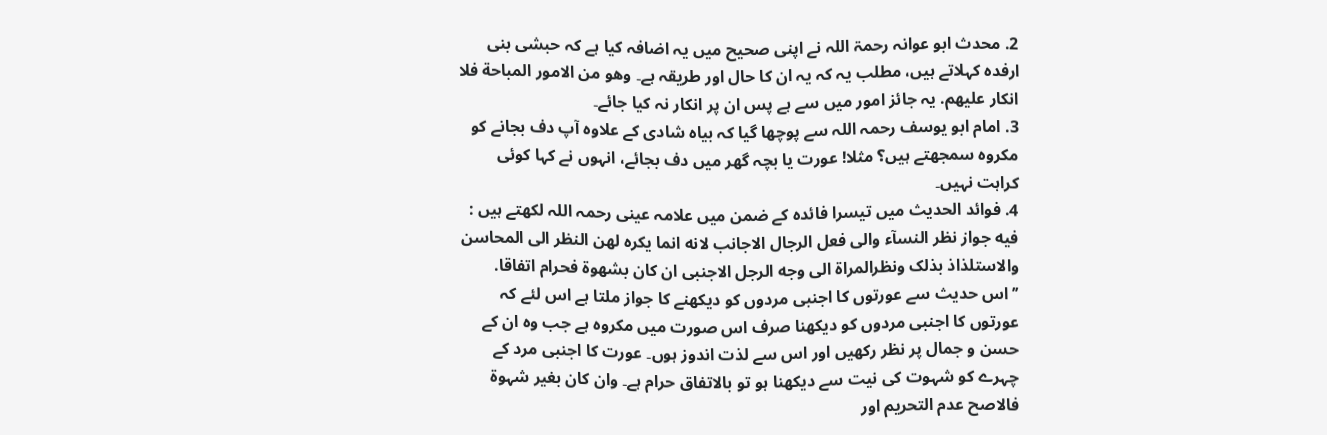2. محدث ابو عوانہ رحمۃ اللہ نے اپنی صحیح میں یہ اضافہ کیا ہے کہ حبشی بنی ارفدہ کہلاتے ہیں، مطلب یہ کہ یہ ان کا حال اور طریقہ ہے۔ وهو من الامور المباحة فلا انکار عليهم. یہ جائز امور میں سے ہے پس ان پر انکار نہ کیا جائے۔
3. امام ابو یوسف رحمہ اللہ سے پوچھا گیا کہ بیاہ شادی کے علاوہ آپ دف بجانے کو مکروہ سمجھتے ہیں؟ مثلا! عورت یا بچہ گھر میں دف بجائے، انہوں نے کہا کوئی کراہت نہیں۔
4. فوائد الحدیث میں تیسرا فائدہ کے ضمن میں علامہ عینی رحمہ اللہ لکھتے ہیں :
فيه جواز نظر النسآء والی فعل الرجال الاجانب لانه انما يکره لهن النظر الی المحاسن والاستلذاذ بذلک ونظرالمراة الی وجه الرجل الاجنبی ان کان بشهوة فحرام اتفاقا.
’’اس حدیث سے عورتوں کا اجنبی مردوں کو دیکھنے کا جواز ملتا ہے اس لئے کہ عورتوں کا اجنبی مردوں کو دیکھنا صرف اس صورت میں مکروہ ہے جب وہ ان کے حسن و جمال پر نظر رکھیں اور اس سے لذت اندوز ہوں۔ عورت کا اجنبی مرد کے چہرے کو شہوت کی نیت سے دیکھنا ہو تو بالاتفاق حرام ہے۔ وان کان بغیر شہوۃ فالاصح عدم التحریم اور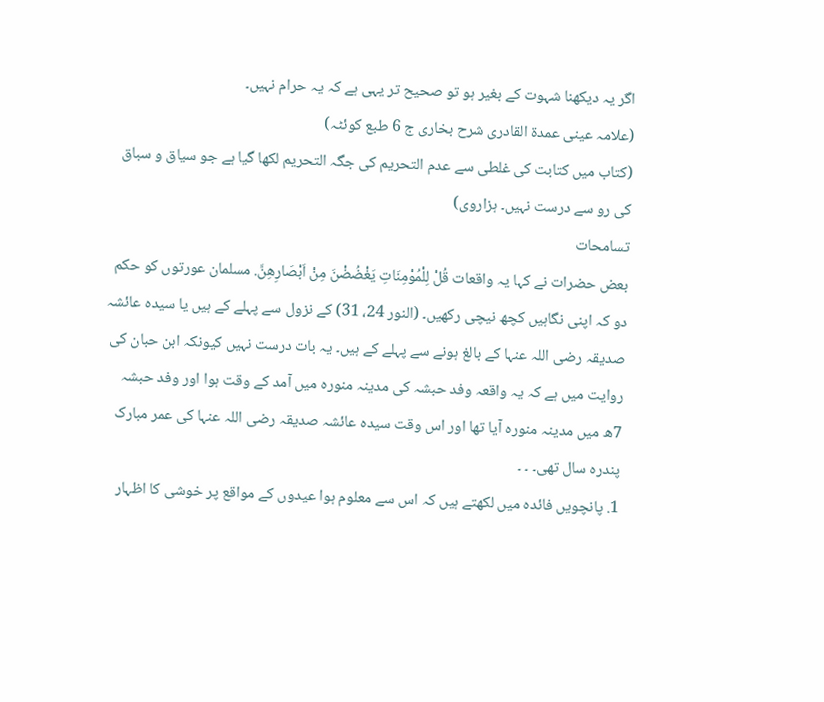اگر یہ دیکھنا شہوت کے بغیر ہو تو صحیح تر یہی ہے کہ یہ حرام نہیں۔
(علامہ عینی عمدۃ القادری شرح بخاری ج 6 طبع کوئٹہ)
(کتاب میں کتابت کی غلطی سے عدم التحریم کی جگہ التحریم لکھا گیا ہے جو سیاق و سباق کی رو سے درست نہیں۔ ہزاروی)
تسامحات
بعض حضرات نے کہا یہ واقعات قُلْ لِلْمُوْمِنَاتِ يَغْضُضْنَ مِنْ اَبْصَارِهِنَّ. مسلمان عورتوں کو حکم دو کہ اپنی نگاہیں کچھ نیچی رکھیں۔ (النور 24، 31) کے نزول سے پہلے کے ہیں یا سیدہ عائشہ صدیقہ رضی اللہ عنہا کے بالغ ہونے سے پہلے کے ہیں۔ یہ بات درست نہیں کیونکہ ابن حبان کی روایت میں ہے کہ یہ واقعہ وفد حبشہ کی مدینہ منورہ میں آمد کے وقت ہوا اور وفد حبشہ 7ھ میں مدینہ منورہ آیا تھا اور اس وقت سیدہ عائشہ صدیقہ رضی اللہ عنہا کی عمر مبارک پندرہ سال تھی۔ ۔ ۔
1. پانچویں فائدہ میں لکھتے ہیں کہ اس سے معلوم ہوا عیدوں کے مواقع پر خوشی کا اظہار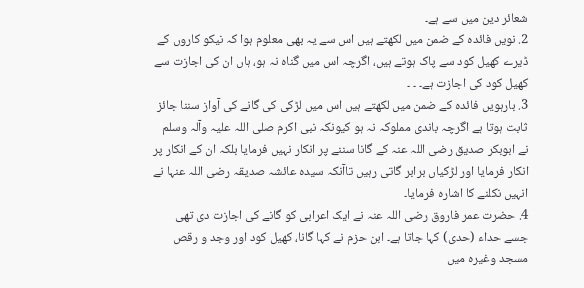شعائر دین میں سے ہے۔
2. نویں فائدہ کے ضمن میں لکھتے ہیں اس سے یہ بھی معلوم ہوا کہ نیکو کاروں کے ڈیرے کھیل کود سے پاک ہوتے ہیں، اگرچہ اس میں گناہ نہ ہو، ہاں ان کی اجازت سے کھیل کود کی اجازت ہے۔ ۔ ۔
3. بارہویں فائدہ کے ضمن میں لکھتے ہیں اس میں لڑکی کی گانے کی آواز سننا جائز ثابت ہوتا ہے اگرچہ باندی مملوکہ نہ ہو کیونکہ نبی اکرم صلی اللہ علیہ وآلہ وسلم نے ابوبکر صدیق رضی اللہ عنہ کے گانا سننے پر انکار نہیں فرمایا بلکہ ان کے انکار پر انکار فرمایا اور لڑکیاں برابر گاتی رہیں تاآنکہ سیدہ عائشہ صدیقہ رضی اللہ عنہا نے انہیں نکلنے کا اشارہ فرمایا۔
4. حضرت عمر فاروق رضی اللہ عنہ نے ایک اعرابی کو گانے کی اجازت دی تھی جسے حداء (حدی) کہا جاتا ہے۔ ابن حزم نے کہا گانا، کھیل کود اور وجد و رقص مسجد وغیرہ میں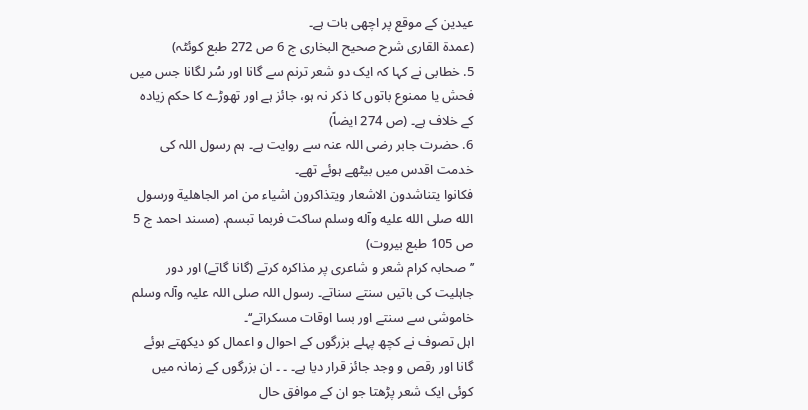عیدین کے موقع پر اچھی بات ہے۔
(عمدۃ القاری شرح صحیح البخاری ج 6 ص 272 طبع کوئٹہ)
5. خطابی نے کہا کہ ایک دو شعر ترنم سے گانا اور سُر لگانا جس میں فحش یا ممنوع باتوں کا ذکر نہ ہو، جائز ہے اور تھوڑے کا حکم زیادہ کے خلاف ہے۔ (ص 274 ایضاً)
6. حضرت جابر رضی اللہ عنہ سے روایت ہے۔ ہم رسول اللہ کی خدمت اقدس میں بیٹھے ہوئے تھے۔
فکانوا يتناشدون الاشعار ويتذاکرون اشياء من امر الجاهلية ورسول الله صلی الله عليه وآله وسلم ساکت فربما تبسم. (مسند احمد ج 5 ص 105 طبع بيروت)
’’صحابہ کرام شعر و شاعری پر مذاکرہ کرتے (گانا گاتے) اور دور جاہلیت کی باتیں سنتے سناتے۔ رسول اللہ صلی اللہ علیہ وآلہ وسلم خاموشی سے سنتے اور بسا اوقات مسکراتے‘‘۔
اہل تصوف نے کچھ پہلے بزرگوں کے احوال و اعمال کو دیکھتے ہوئے گانا اور رقص و وجد جائز قرار دیا ہے۔ ۔ ۔ ان بزرگوں کے زمانہ میں کوئی ایک شعر پڑھتا جو ان کے موافق حال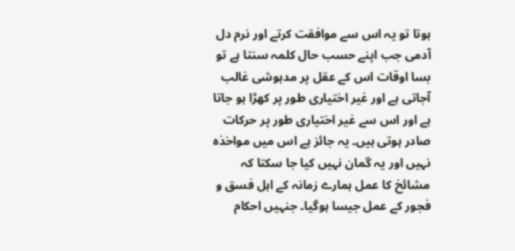ہوتا تو یہ اس سے موافقت کرتے اور نرم دل آدمی جب اپنے حسب حال کلمہ سنتا ہے تو بسا اوقات اس کے عقل پر مدہوشی غالب آجاتی ہے اور غیر اختیاری طور پر کھڑا ہو جاتا ہے اور اس سے غیر اختیاری طور پر حرکات صادر ہوتی ہیں۔ یہ جائز ہے اس میں مواخذہ نہیں اور یہ گمان نہیں کیا جا سکتا کہ مشائخ کا عمل ہمارے زمانہ کے اہل فسق و فجور کے عمل جیسا ہوگیا۔ جنہیں احکام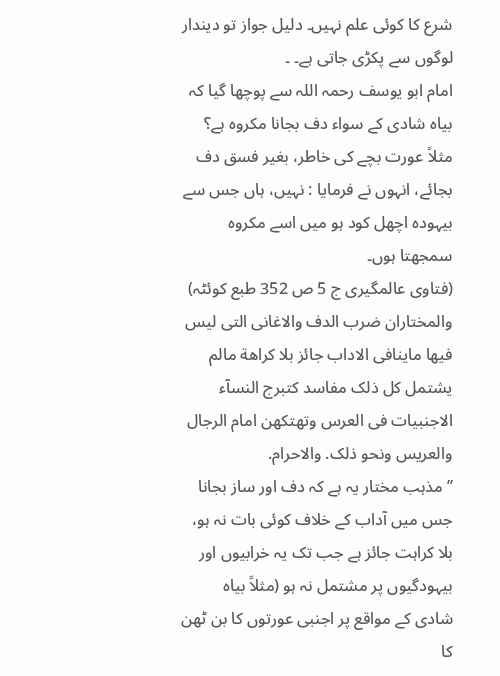شرع کا کوئی علم نہیں۔ دلیل جواز تو دیندار لوگوں سے پکڑی جاتی ہے۔ ۔
امام ابو یوسف رحمہ اللہ سے پوچھا گیا کہ بیاہ شادی کے سواء دف بجانا مکروہ ہے؟ مثلاً عورت بچے کی خاطر، بغیر فسق دف بجائے، انہوں نے فرمایا : نہیں، ہاں جس سے بیہودہ اچھل کود ہو میں اسے مکروہ سمجھتا ہوں۔
(فتاوی عالمگیری ج 5 ص 352 طبع کوئٹہ)
والمختاران ضرب الدف والاغانی التی ليس فيها ماينافی الاداب جائز بلا کراهة مالم يشتمل کل ذلک مفاسد کتبرج النسآء الاجنبيات فی العرس وتهتکهن امام الرجال والعريس ونحو ذلک. والاحرام.
’’مذہب مختار یہ ہے کہ دف اور ساز بجانا جس میں آداب کے خلاف کوئی بات نہ ہو، بلا کراہت جائز ہے جب تک یہ خرابیوں اور بیہودگیوں پر مشتمل نہ ہو (مثلاً بیاہ شادی کے مواقع پر اجنبی عورتوں کا بن ٹھن کا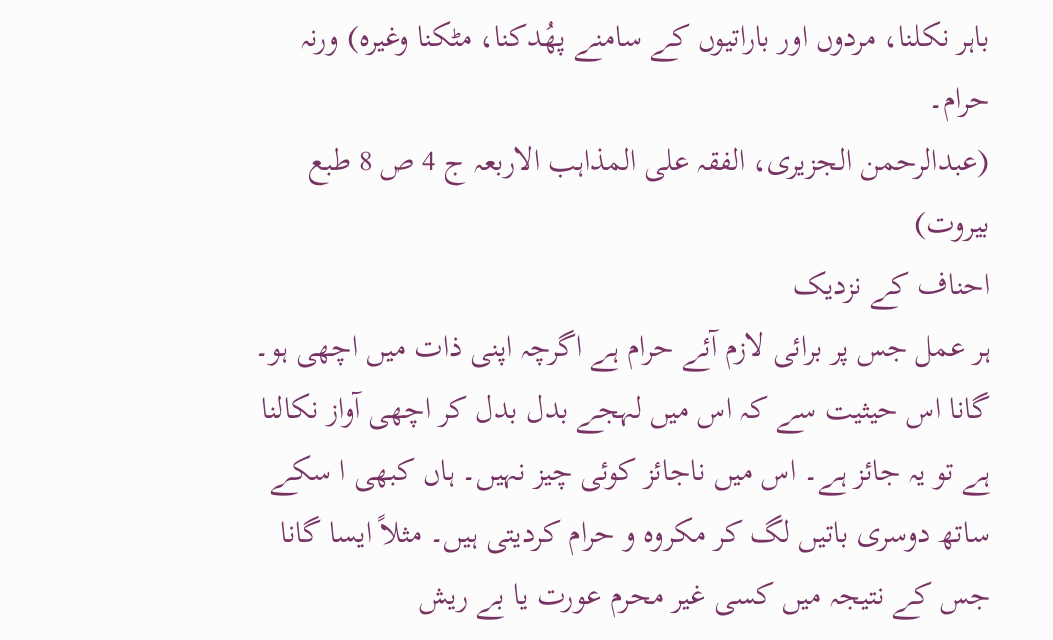باہر نکلنا، مردوں اور باراتیوں کے سامنے پھُدکنا، مٹکنا وغیرہ) ورنہ حرام۔
(عبدالرحمن الجزیری، الفقہ علی المذاہب الاربعہ ج 4 ص 8 طبع بیروت)
احناف کے نزدیک
ہر عمل جس پر برائی لازم آئے حرام ہے اگرچہ اپنی ذات میں اچھی ہو۔ گانا اس حیثیت سے کہ اس میں لہجے بدل بدل کر اچھی آواز نکالنا ہے تو یہ جائز ہے۔ اس میں ناجائز کوئی چیز نہیں۔ ہاں کبھی ا سکے ساتھ دوسری باتیں لگ کر مکروہ و حرام کردیتی ہیں۔ مثلاً ایسا گانا جس کے نتیجہ میں کسی غیر محرم عورت یا بے ریش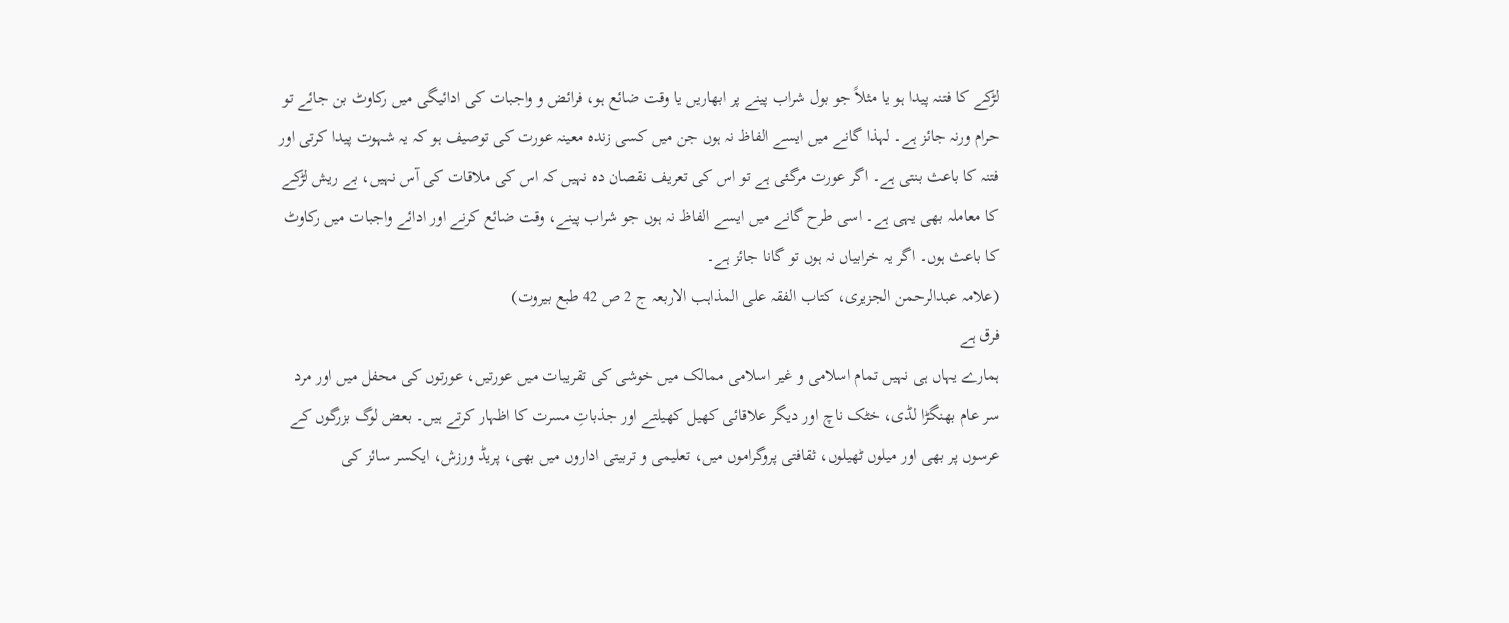لڑکے کا فتنہ پیدا ہو یا مثلاً جو بول شراب پینے پر ابھاریں یا وقت ضائع ہو، فرائض و واجبات کی ادائیگی میں رکاوٹ بن جائے تو حرام ورنہ جائز ہے۔ لہذا گانے میں ایسے الفاظ نہ ہوں جن میں کسی زندہ معینہ عورت کی توصیف ہو کہ یہ شہوت پیدا کرتی اور فتنہ کا باعث بنتی ہے۔ اگر عورت مرگئی ہے تو اس کی تعریف نقصان دہ نہیں کہ اس کی ملاقات کی آس نہیں، بے ریش لڑکے کا معاملہ بھی یہی ہے۔ اسی طرح گانے میں ایسے الفاظ نہ ہوں جو شراب پینے، وقت ضائع کرنے اور ادائے واجبات میں رکاوٹ کا باعث ہوں۔ اگر یہ خرابیاں نہ ہوں تو گانا جائز ہے۔
(علامہ عبدالرحمن الجزیری، کتاب الفقہ علی المذاہب الاربعہ ج 2 ص 42 طبع بیروت)
فرق ہے
ہمارے یہاں ہی نہیں تمام اسلامی و غیر اسلامی ممالک میں خوشی کی تقریبات میں عورتیں، عورتوں کی محفل میں اور مرد سر عام بھنگڑا لڈی، خٹک ناچ اور دیگر علاقائی کھیل کھیلتے اور جذباتِ مسرت کا اظہار کرتے ہیں۔ بعض لوگ بزرگوں کے عرسوں پر بھی اور میلوں ٹھیلوں، ثقافتی پروگراموں میں، تعلیمی و تربیتی اداروں میں بھی، پریڈ ورزش، ایکسر سائز کی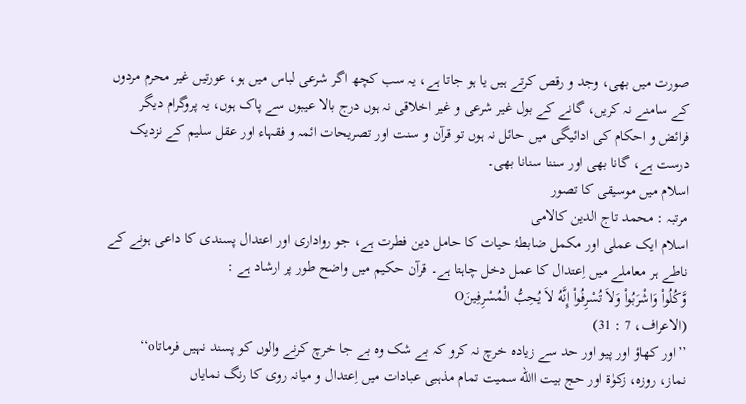صورت میں بھی، وجد و رقص کرتے ہیں یا ہو جاتا ہے، یہ سب کچھ اگر شرعی لباس میں ہو، عورتیں غیر محرم مردوں کے سامنے نہ کریں، گانے کے بول غیر شرعی و غیر اخلاقی نہ ہوں درج بالا عیبوں سے پاک ہوں، یہ پروگرام دیگر فرائض و احکام کی ادائیگی میں حائل نہ ہوں تو قرآن و سنت اور تصریحات ائمہ و فقہاء اور عقل سلیم کے نزدیک درست ہے، گانا بھی اور سننا سنانا بھی۔
اسلام میں موسیقی کا تصور
مرتبہ : محمد تاج الدین کالامی
اسلام ایک عملی اور مکمل ضابطۂ حیات کا حامل دین فطرت ہے، جو رواداری اور اعتدال پسندی کا داعی ہونے کے ناطے ہر معاملے میں اِعتدال کا عمل دخل چاہتا ہے۔ قرآن حکیم میں واضح طور پر ارشاد ہے :
وَّكُلُواْ وَاشْرَبُواْ وَلاَ تُسْرِفُواْ إِنَّهُ لاَ يُحِبُّ الْمُسْرِفِينَO
(الاعراف، 7 : 31)
’’اور کھاؤ اور پیو اور حد سے زیادہ خرچ نہ کرو کہ بے شک وہ بے جا خرچ کرنے والوں کو پسند نہیں فرماتاo‘‘
نماز، روزہ، زکوٰۃ اور حج بیت االله سمیت تمام مذہبی عبادات میں اِعتدال و میانہ روی کا رنگ نمایاں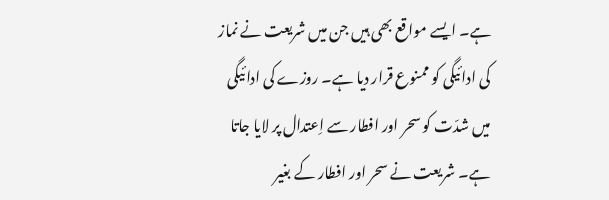ہے۔ ایسے مواقع بھی ہیں جن میں شریعت نے نماز کی ادائیگی کو ممنوع قرار دیا ہے۔ روزے کی ادائیگی میں شدّت کو سحر اور افطار سے اِعتدال پر لایا جاتا ہے۔ شریعت نے سحر اور افطار کے بغیر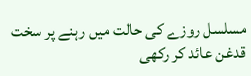مسلسل روزے کی حالت میں رہنے پر سخت قدغن عائد کر رکھی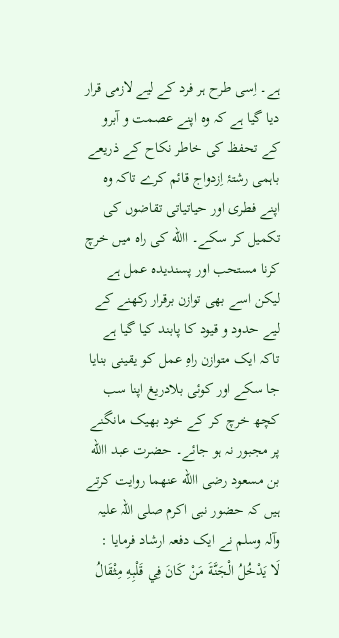ہے۔ اِسی طرح ہر فرد کے لیے لازمی قرار دیا گیا ہے کہ وہ اپنے عصمت و آبرو کے تحفظ کی خاطر نکاح کے ذریعے باہمی رشتۂ اِزدواج قائم کرے تاکہ وہ اپنے فطری اور حیاتیاتی تقاضوں کی تکمیل کر سکے۔ االله کی راہ میں خرچ کرنا مستحب اور پسندیدہ عمل ہے لیکن اسے بھی توازن برقرار رکھنے کے لیے حدود و قیود کا پابند کیا گیا ہے تاکہ ایک متوازن راہِ عمل کو یقینی بنایا جا سکے اور کوئی بلادریغ اپنا سب کچھ خرچ کر کے خود بھیک مانگنے پر مجبور نہ ہو جائے۔ حضرت عبد االله بن مسعود رضی االله عنھما روایت کرتے ہیں کہ حضور نبی اکرم صلی اللہ علیہ وآلہ وسلم نے ایک دفعہ ارشاد فرمایا :
لَا يَدْخُلُ الْجَنَّةَ مَنْ کَانَ فِي قَلْبِهِ مِثْقَالُ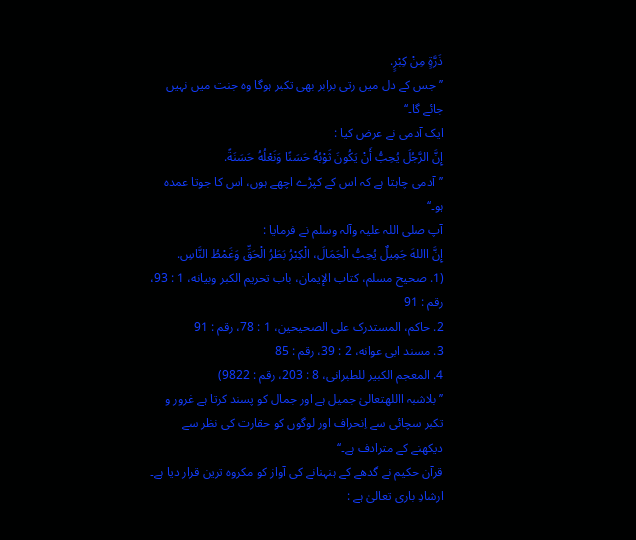ذَرَّةٍ مِنْ کِبْرٍ.
’’جس کے دل میں رتی برابر بھی تکبر ہوگا وہ جنت میں نہیں جائے گا۔‘‘
ایک آدمی نے عرض کیا :
إِنَّ الرَّجُلَ يُحِبُّ أَنْ يَکُونَ ثَوْبُهُ حَسَنًا وَنَعْلُهُ حَسَنَةً.
’’آدمی چاہتا ہے کہ اس کے کپڑے اچھے ہوں، اس کا جوتا عمدہ ہو۔‘‘
آپ صلی اللہ علیہ وآلہ وسلم نے فرمایا :
إِنَّ االلهَ جَمِيلٌ يُحِبُّ الْجَمَالَ، الْکِبْرُ بَطَرُ الْحَقِّ وَغَمْطُ النَّاسِ.
(1. صحيح مسلم، کتاب الإيمان، باب تحريم الکبر وبيانه، 1 : 93، رقم : 91
2. حاکم، المستدرک علی الصحيحين، 1 : 78، رقم : 91
3. مسند ابی عوانه، 2 : 39، رقم : 85
4. المعجم الکبير للطبرانی، 8 : 203، رقم : 9822)
’’بلاشبہ االلهتعالیٰ جمیل ہے اور جمال کو پسند کرتا ہے غرور و تکبر سچائی سے اِنحراف اور لوگوں کو حقارت کی نظر سے دیکھنے کے مترادف ہے۔‘‘
قرآن حکیم نے گدھے کے ہنہنانے کی آواز کو مکروہ ترین قرار دیا ہے۔ ارشادِ باری تعالیٰ ہے :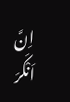اِنَّ اَنْکَرَ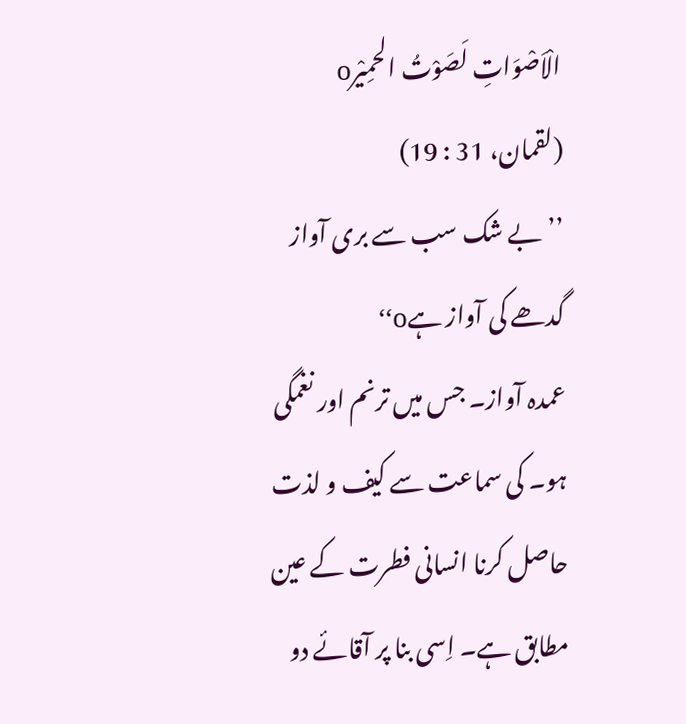الْاَصْوَاتِ لَصَوْتُ الحمِيْرo
(لقمان، 31 : 19)
’’بے شک سب سے بری آواز گدھے کی آواز ہےo‘‘
عمدہ آواز۔ جس میں ترنم اور نغمگی ہو۔ کی سماعت سے کیف و لذت حاصل کرنا انسانی فطرت کے عین مطابق ہے۔ اِسی بنا پر آقائے دو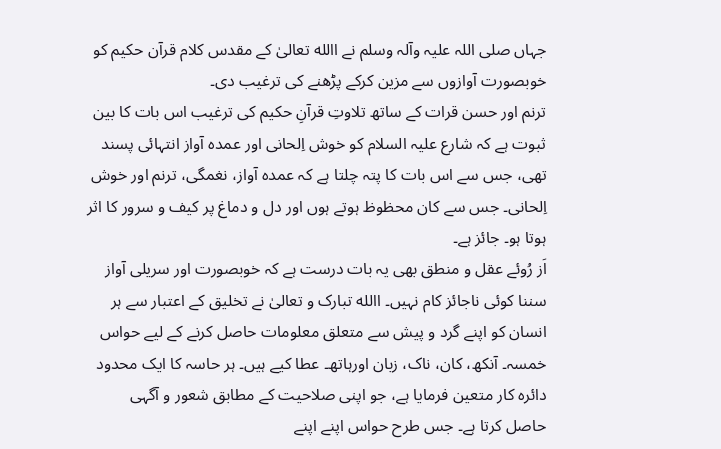جہاں صلی اللہ علیہ وآلہ وسلم نے االله تعالیٰ کے مقدس کلام قرآن حکیم کو خوبصورت آوازوں سے مزین کرکے پڑھنے کی ترغیب دی۔
ترنم اور حسن قرات کے ساتھ تلاوتِ قرآنِ حکیم کی ترغیب اس بات کا بین ثبوت ہے کہ شارع علیہ السلام کو خوش اِلحانی اور عمدہ آواز انتہائی پسند تھی، جس سے اس بات کا پتہ چلتا ہے کہ عمدہ آواز، نغمگی، ترنم اور خوش اِلحانی۔ جس سے کان محظوظ ہوتے ہوں اور دل و دماغ پر کیف و سرور کا اثر ہوتا ہو۔ جائز ہے۔
اَز رُوئے عقل و منطق بھی یہ بات درست ہے کہ خوبصورت اور سریلی آواز سننا کوئی ناجائز کام نہیں۔ االله تبارک و تعالیٰ نے تخلیق کے اعتبار سے ہر انسان کو اپنے گرد و پیش سے متعلق معلومات حاصل کرنے کے لیے حواس خمسہ۔ آنکھ، کان، ناک، زبان اورہاتھ۔ عطا کیے ہیں۔ ہر حاسہ کا ایک محدود دائرہ کار متعین فرمایا ہے، جو اپنی صلاحیت کے مطابق شعور و آگہی حاصل کرتا ہے۔ جس طرح حواس اپنے اپنے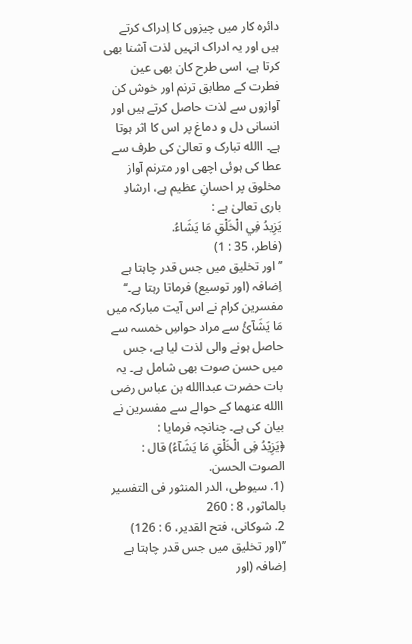دائرہ کار میں چیزوں کا اِدراک کرتے ہیں اور یہ ادراک انہیں لذت آشنا بھی کرتا ہے، اسی طرح کان بھی عین فطرت کے مطابق ترنم اور خوش کن آوازوں سے لذت حاصل کرتے ہیں اور انسانی دل و دماغ پر اس کا اثر ہوتا ہے۔ االله تبارک و تعالیٰ کی طرف سے عطا کی ہوئی اچھی اور مترنم آواز مخلوق پر احسانِ عظیم ہے، ارشادِ باری تعالیٰ ہے :
يَزِيدُ فِي الْخَلْقِ مَا يَشَاءُ.
(فاطر، 35 : 1)
’’اور تخلیق میں جس قدر چاہتا ہے اِضافہ (اور توسیع) فرماتا رہتا ہے۔‘‘
مفسرین کرام نے اس آیت مبارکہ میں مَا يَشَآئُ سے مراد حواسِ خمسہ سے حاصل ہونے والی لذت لیا ہے، جس میں حسن صوت بھی شامل ہے۔ یہ بات حضرت عبداالله بن عباس رضی االله عنھما کے حوالے سے مفسرین نے بیان کی ہے۔ چنانچہ فرمایا :
﴿يَزِيْدُ فِی الْخَلْقِ مَا يَشَآءُ) قال : الصوت الحسن.
(1. سيوطی، الدر المنثور فی التفسير بالماثور، 8 : 260
2. شوکانی، فتح القدير، 6 : 126)
’’(اور تخلیق میں جس قدر چاہتا ہے اِضافہ (اور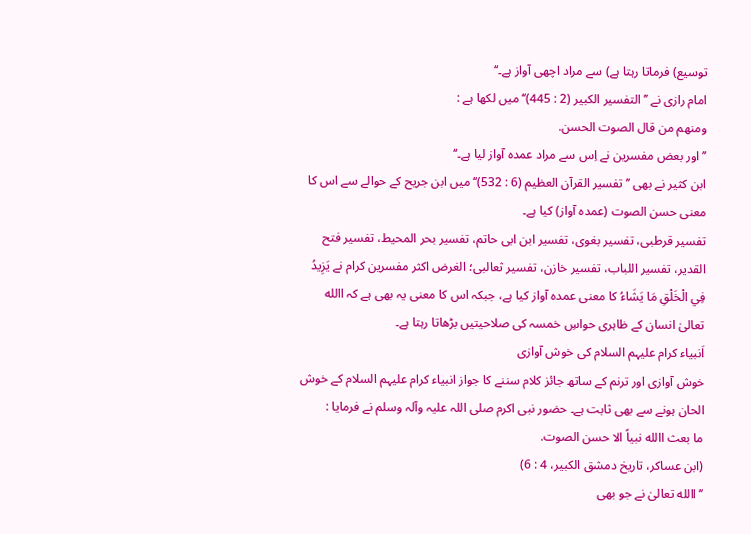توسیع) فرماتا رہتا ہے) سے مراد اچھی آواز ہے۔‘‘
امام رازی نے ’’التفسیر الکبیر (2 : 445)‘‘ میں لکھا ہے :
ومنهم من قال الصوت الحسن.
’’اور بعض مفسرین نے اِس سے مراد عمدہ آواز لیا ہے۔‘‘
ابن کثیر نے بھی ’’تفسیر القرآن العظیم (6 : 532)‘‘ میں ابن جریح کے حوالے سے اس کا معنی حسن الصوت (عمدہ آواز) کیا ہے۔
تفسیر قرطبی، تفسیر بغوی، تفسیر ابن ابی حاتم، تفسیر بحر المحیط، تفسیر فتح القدیر، تفسیر اللباب، تفسیر خازن، تفسیر ثعالبی؛ الغرض اکثر مفسرین کرام نے يَزِيدُ فِي الْخَلْقِ مَا يَشَاءُ کا معنی عمدہ آواز کیا ہے، جبکہ اس کا معنی یہ بھی ہے کہ االله تعالیٰ انسان کے ظاہری حواسِ خمسہ کی صلاحیتیں بڑھاتا رہتا ہے۔
اَنبیاء کرام علیہم السلام کی خوش آوازی
خوش آوازی اور ترنم کے ساتھ جائز کلام سننے کا جواز انبیاء کرام علیہم السلام کے خوش الحان ہونے سے بھی ثابت ہے۔ حضور نبی اکرم صلی اللہ علیہ وآلہ وسلم نے فرمایا :
ما بعث االله نبياً الا حسن الصوت.
(ابن عساکر، تاريخ دمشق الکبير، 4 : 6)
’’االله تعالیٰ نے جو بھی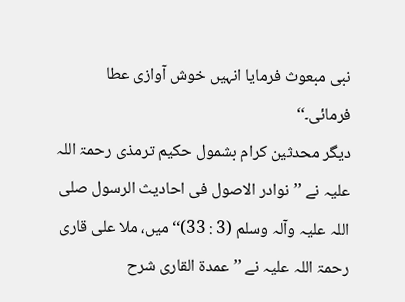نبی مبعوث فرمایا انہیں خوش آوازی عطا فرمائی۔‘‘
دیگر محدثین کرام بشمول حکیم ترمذی رحمۃ اللہ علیہ نے ’’نوادر الاصول فی احادیث الرسول صلی اللہ علیہ وآلہ وسلم (3 : 33)‘‘ میں، ملا علی قاری رحمۃ اللہ علیہ نے ’’عمدۃ القاری شرح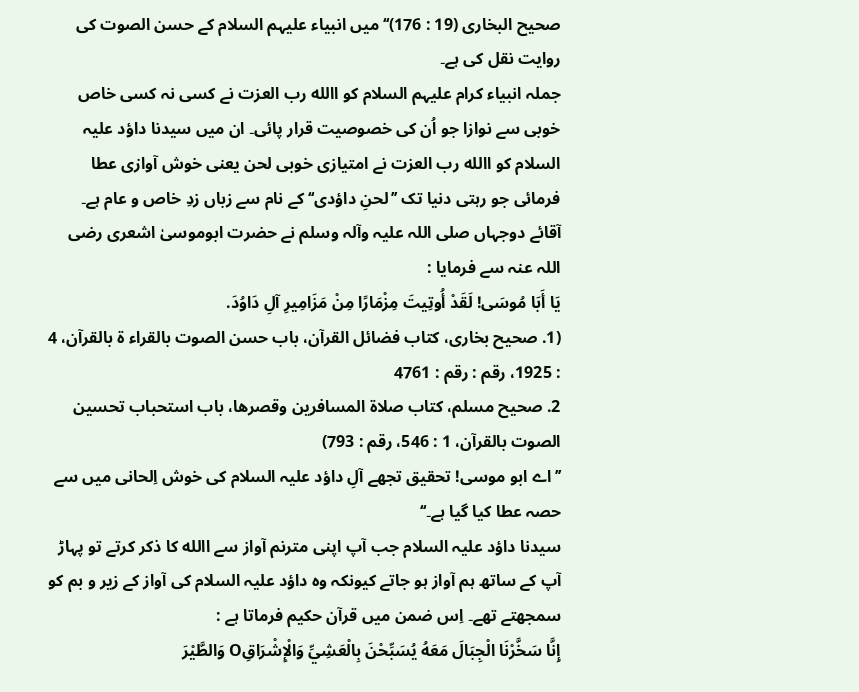صحیح البخاری (19 : 176)‘‘ میں انبیاء علیہم السلام کے حسن الصوت کی روایت نقل کی ہے۔
جملہ انبیاء کرام علیہم السلام کو االله رب العزت نے کسی نہ کسی خاص خوبی سے نوازا جو اُن کی خصوصیت قرار پائی۔ ان میں سیدنا داؤد علیہ السلام کو االله رب العزت نے امتیازی خوبی لحن یعنی خوش آوازی عطا فرمائی جو رہتی دنیا تک ’’لحنِ داؤدی‘‘ کے نام سے زباں زدِ خاص و عام ہے۔ آقائے دوجہاں صلی اللہ علیہ وآلہ وسلم نے حضرت ابوموسیٰ اشعری رضی اللہ عنہ سے فرمایا :
يَا أَبَا مُوسَی! لَقَدْ أُوتِيتَ مِزْمَارًا مِنْ مَزَامِيرِ آلِ دَاوُدَ.
(1. صحيح بخاری، کتاب فضائل القرآن، باب حسن الصوت بالقراء ة بالقرآن، 4 : 1925، رقم : رقم : 4761
2. صحيح مسلم، کتاب صلاة المسافرين وقصرها، باب استحباب تحسين الصوت بالقرآن، 1 : 546، رقم : 793)
’’اے ابو موسی! تحقیق تجھے آلِ داؤد علیہ السلام کی خوش اِلحانی میں سے حصہ عطا کیا گیا ہے۔‘‘
سیدنا داؤد علیہ السلام جب آپ اپنی مترنم آواز سے االله کا ذکر کرتے تو پہاڑ آپ کے ساتھ ہم آواز ہو جاتے کیونکہ وہ داؤد علیہ السلام کی آواز کے زیر و بم کو سمجھتے تھے۔ اِس ضمن میں قرآن حکیم فرماتا ہے :
إِنَّا سَخَّرْنَا الْجِبَالَ مَعَهُ يُسَبِّحْنَ بِالْعَشِيِّ وَالْإِشْرَاقِO وَالطَّيْرَ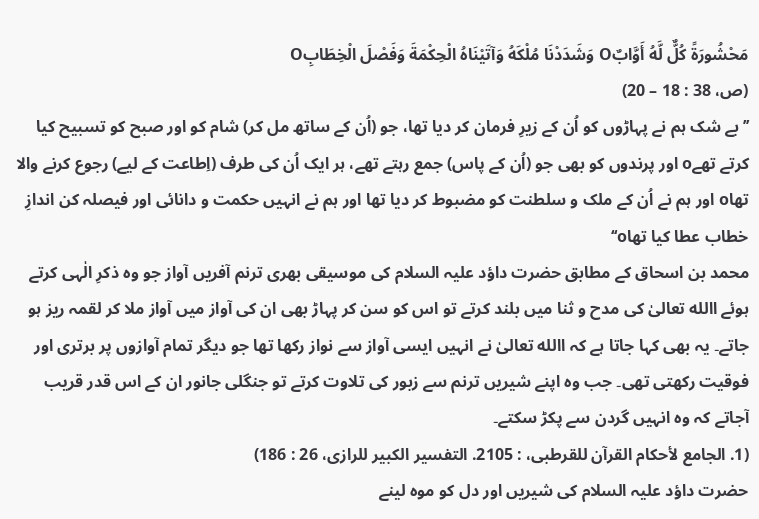مَحْشُورَةً كُلٌّ لَّهُ أَوَّابٌO وَشَدَدْنَا مُلْكَهُ وَآتَيْنَاهُ الْحِكْمَةَ وَفَصْلَ الْخِطَابِO
(ص، 38 : 18 – 20)
’’بے شک ہم نے پہاڑوں کو اُن کے زیرِ فرمان کر دیا تھا، جو (اُن کے ساتھ مل کر) شام کو اور صبح کو تسبیح کیا کرتے تھےo اور پرندوں کو بھی جو (اُن کے پاس) جمع رہتے تھے، ہر ایک اُن کی طرف (اِطاعت کے لیے) رجوع کرنے والا تھاo اور ہم نے اُن کے ملک و سلطنت کو مضبوط کر دیا تھا اور ہم نے انہیں حکمت و دانائی اور فیصلہ کن اندازِ خطاب عطا کیا تھاo‘‘
محمد بن اسحاق کے مطابق حضرت داؤد علیہ السلام کی موسیقی بھری ترنم آفریں آواز جو وہ ذکرِ الٰہی کرتے ہوئے االله تعالیٰ کی مدح و ثنا میں بلند کرتے تو اس کو سن کر پہاڑ بھی ان کی آواز میں آواز ملا کر لقمہ ریز ہو جاتے۔ یہ بھی کہا جاتا ہے کہ االله تعالیٰ نے انہیں ایسی آواز سے نواز رکھا تھا جو دیگر تمام آوازوں پر برتری اور فوقیت رکھتی تھی۔ جب وہ اپنے شیریں ترنم سے زبور کی تلاوت کرتے تو جنگلی جانور ان کے اس قدر قریب آجاتے کہ وہ انہیں گردن سے پکڑ سکتے۔
(1. الجامع لأحکام القرآن للقرطبی، : 2105. التفسير الکبير للرازی، 26 : 186)
حضرت داؤد علیہ السلام کی شیریں اور دل کو موہ لینے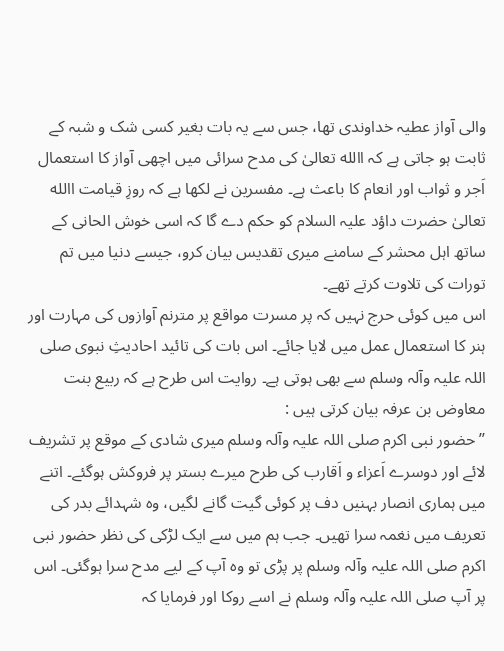والی آواز عطیہ خداوندی تھا، جس سے یہ بات بغیر کسی شک و شبہ کے ثابت ہو جاتی ہے کہ االله تعالیٰ کی مدح سرائی میں اچھی آواز کا استعمال اَجر و ثواب اور انعام کا باعث ہے۔ مفسرین نے لکھا ہے کہ روزِ قیامت االله تعالیٰ حضرت داؤد علیہ السلام کو حکم دے گا کہ اسی خوش الحانی کے ساتھ اہل محشر کے سامنے میری تقدیس بیان کرو، جیسے دنیا میں تم تورات کی تلاوت کرتے تھے۔
اس میں کوئی حرج نہیں کہ پر مسرت مواقع پر مترنم آوازوں کی مہارت اور ہنر کا استعمال عمل میں لایا جائے۔ اس بات کی تائید احادیثِ نبوی صلی اللہ علیہ وآلہ وسلم سے بھی ہوتی ہے۔ روایت اس طرح ہے کہ ربیع بنت معاوض بن عرفہ بیان کرتی ہیں :
’’حضور نبی اکرم صلی اللہ علیہ وآلہ وسلم میری شادی کے موقع پر تشریف لائے اور دوسرے اَعزاء و اَقارب کی طرح میرے بستر پر فروکش ہوگئے۔ اتنے میں ہماری انصار بہنیں دف پر کوئی گیت گانے لگیں، وہ شہدائے بدر کی تعریف میں نغمہ سرا تھیں۔ جب ہم میں سے ایک لڑکی کی نظر حضور نبی اکرم صلی اللہ علیہ وآلہ وسلم پر پڑی تو وہ آپ کے لیے مدح سرا ہوگئی۔ اس پر آپ صلی اللہ علیہ وآلہ وسلم نے اسے روکا اور فرمایا کہ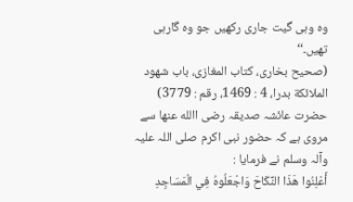وہ وہی گیت جاری رکھیں جو وہ گارہی تھیں۔‘‘
(صحيح بخاری، کتاب المغازی، باب شهود الملائکة بدرا، 4 : 1469، رقم : 3779)
حضرت عائشہ صدیقہ رضی االله عنھا سے مروی ہے کہ حضور نبی اکرم صلی اللہ علیہ وآلہ وسلم نے فرمایا :
أَعْلِنُوا هَذَا النِّکَاحَ وَاجْعَلُوهُ فِي الْمَسَاجِدِ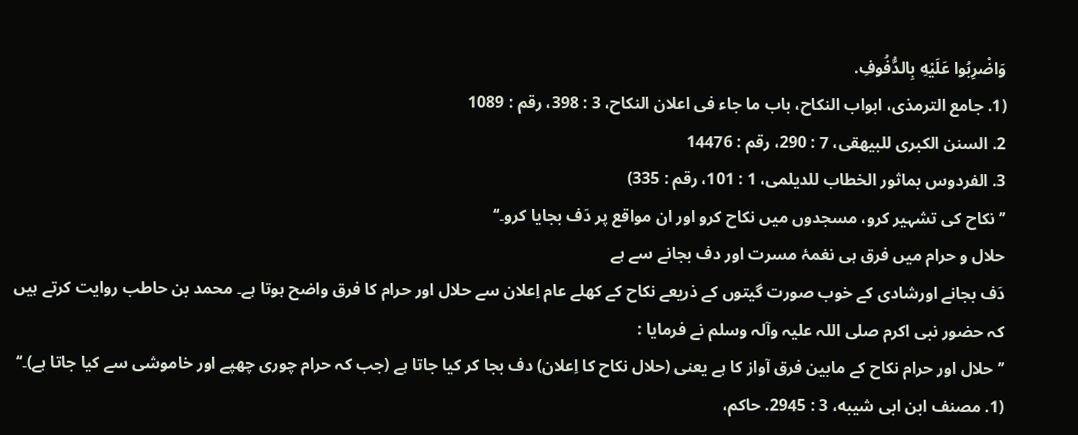وَاضْرِبُوا عَلَيْهِ بِالدُّفُوفِ.
(1. جامع الترمذی، ابواب النکاح، باب ما جاء فی اعلان النکاح، 3 : 398، رقم : 1089
2. السنن الکبری للبيهقی، 7 : 290، رقم : 14476
3. الفردوس بماثور الخطاب للديلمی، 1 : 101، رقم : 335)
’’نکاح کی تشہیر کرو، مسجدوں میں نکاح کرو اور ان مواقع پر دَف بجایا کرو۔‘‘
حلال و حرام میں فرق ہی نغمۂ مسرت اور دف بجانے سے ہے
دَف بجانے اورشادی کے خوب صورت گیتوں کے ذریعے نکاح کے کھلے عام اِعلان سے حلال اور حرام کا فرق واضح ہوتا ہے۔ محمد بن حاطب روایت کرتے ہیں کہ حضور نبی اکرم صلی اللہ علیہ وآلہ وسلم نے فرمایا :
’’حلال اور حرام نکاح کے مابین فرق آواز کا ہے یعنی (حلال نکاح کا اِعلان) دف بجا کر کیا جاتا ہے (جب کہ حرام چوری چھپے اور خاموشی سے کیا جاتا ہے)۔‘‘
(1. مصنف ابن ابی شيبه، 3 : 2945. حاکم،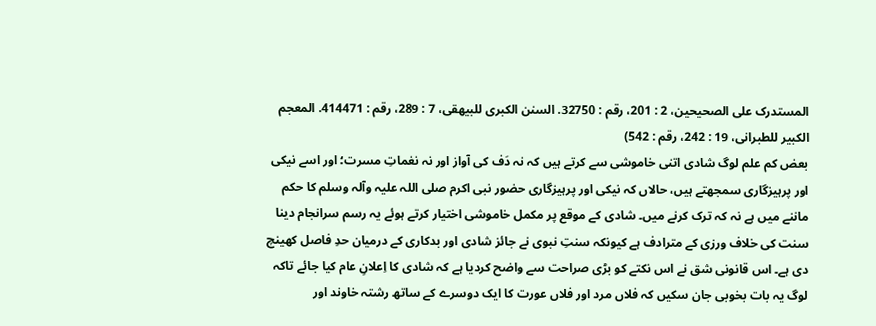المستدرک علی الصحيحين، 2 : 201، رقم : 32750. السنن الکبری للبيهقی، 7 : 289، رقم : 414471. المعجم الکبير للطبرانی، 19 : 242، رقم : 542)
بعض کم علم لوگ شادی اتنی خاموشی سے کرتے ہیں کہ نہ دَف کی آواز اور نہ نغماتِ مسرت؛ اور اسے نیکی اور پرہیزگاری سمجھتے ہیں، حالاں کہ نیکی اور پرہیزگاری حضور نبی اکرم صلی اللہ علیہ وآلہ وسلم کا حکم ماننے میں ہے نہ کہ ترک کرنے میں۔ شادی کے موقع پر مکمل خاموشی اختیار کرتے ہوئے یہ رسم سرانجام دینا سنت کی خلاف ورزی کے مترادف ہے کیونکہ سنتِ نبوی نے جائز شادی اور بدکاری کے درمیان حدِ فاصل کھینچ دی ہے۔ اس قانونی شق نے اس نکتے کو بڑی صراحت سے واضح کردیا ہے کہ شادی کا اِعلانِ عام کیا جائے تاکہ لوگ یہ بات بخوبی جان سکیں کہ فلاں مرد اور فلاں عورت کا ایک دوسرے کے ساتھ رشتہ خاوند اور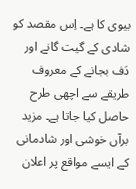بیوی کا ہے۔ اِس مقصد کو شادی کے گیت گانے اور دَف بجانے کے معروف طریقے سے اچھی طرح حاصل کیا جاتا ہے۔ مزید برآں خوشی اور شادمانی کے ایسے مواقع پر اعلان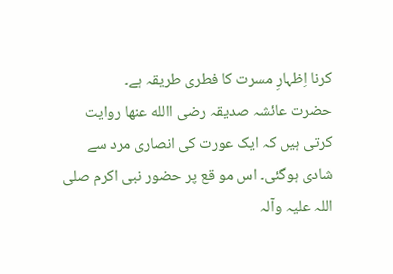کرنا اِظہارِ مسرت کا فطری طریقہ ہے۔
حضرت عائشہ صدیقہ رضی االله عنھا روایت کرتی ہیں کہ ایک عورت کی انصاری مرد سے شادی ہوگئی۔ اس مو قع پر حضور نبی اکرم صلی اللہ علیہ وآلہ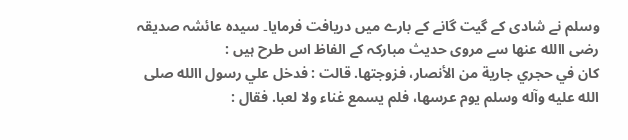وسلم نے شادی کے گیت گانے کے بارے میں دریافت فرمایا۔ سیدہ عائشہ صدیقہ رضی االله عنھا سے مروی حدیث مبارکہ کے الفاظ اس طرح ہیں :
کان في حجري جارية من الأنصار، فزوجتها. قالت : فدخل علي رسول االله صلی الله عليه وآله وسلم يوم عرسها، فلم يسمع غناء ولا لعبا. فقال :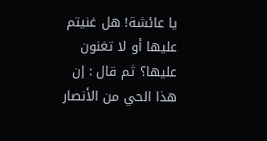يا عائشة! هل غنيتم عليها أو لا تغنون عليها؟ ثم قال : إن هذا الحي من الأنصار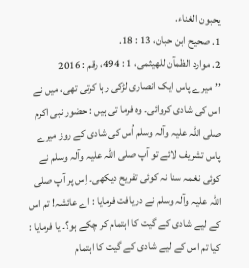يحبون الغناء.
1. صحيح ابن حبان، 13 : 18.
2. موارد الظمآن للهيثمی، 1 : 494، رقم : 2016
’’میرے پاس ایک انصاری لڑکی رہا کرتی تھی، میں نے اس کی شادی کروائی۔ وہ فرما تی ہیں : حضور نبی اکرم صلی اللہ علیہ وآلہ وسلم اُس کی شادی کے روز میرے پاس تشریف لائے تو آپ صلی اللہ علیہ وآلہ وسلم نے کوئی نغمہ سنا نہ کوئی تفریح دیکھی۔ اِس پر آپ صلی اللہ علیہ وآلہ وسلم نے دریافت فرمایا : اے عائشہ! تم اس کے لیے شادی کے گیت کا اہتمام کر چکے ہو؟۔ یا فرمایا : کیا تم اس کے لیے شادی کے گیت کا اہتمام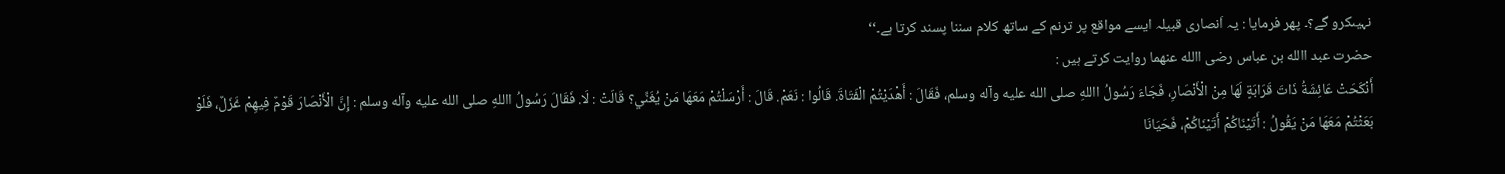نہیںکرو گے؟۔ پھر فرمایا : یہ اَنصاری قبیلہ ایسے مواقع پر ترنم کے ساتھ کلام سننا پسند کرتا ہے۔‘‘
حضرت عبد االله بن عباس رضی االله عنھما روایت کرتے ہیں :
أَنْکَحَتْ عَائِشَةُ ذَاتَ قَرَابَةٍ لَهَا مِنْ الْأَنْصَارِ، فَجَاءَ رَسُولُ االلهِ صلی الله عليه وآله وسلم، فَقَالَ : أَهْدَيْتُمْ الْفَتَاةَ. قَالُوا : نَعَمْ. قَالَ : أَرْسَلْتُمْ مَعَهَا مَنْ يُغَنِّي؟ قَالَتْ : لَا. فَقَالَ رَسُولُ االلهِ صلی الله عليه وآله وسلم : إِنَّ الْأَنْصَارَ قَوْمٌ فِيهِمْ غَزَلٌ، فَلَوْ بَعَثْتُمْ مَعَهَا مَنْ يَقُولُ : أَتَيْنَاکُمْ أَتَيْنَاکُمْ، فَحَيَانَا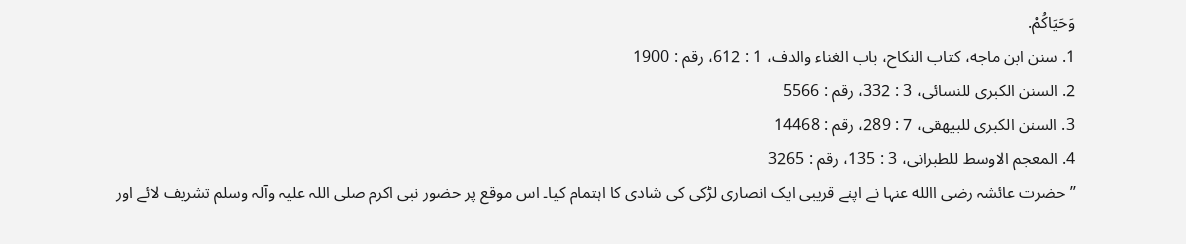وَحَيَاکُمْ.
1. سنن ابن ماجه، کتاب النکاح، باب الغناء والدف، 1 : 612، رقم : 1900
2. السنن الکبری للنسائی، 3 : 332، رقم : 5566
3. السنن الکبری للبيهقی، 7 : 289، رقم : 14468
4. المعجم الاوسط للطبرانی، 3 : 135، رقم : 3265
’’حضرت عائشہ رضی االله عنہا نے اپنے قریبی ایک انصاری لڑکی کی شادی کا اہتمام کیا۔ اس موقع پر حضور نبی اکرم صلی اللہ علیہ وآلہ وسلم تشریف لائے اور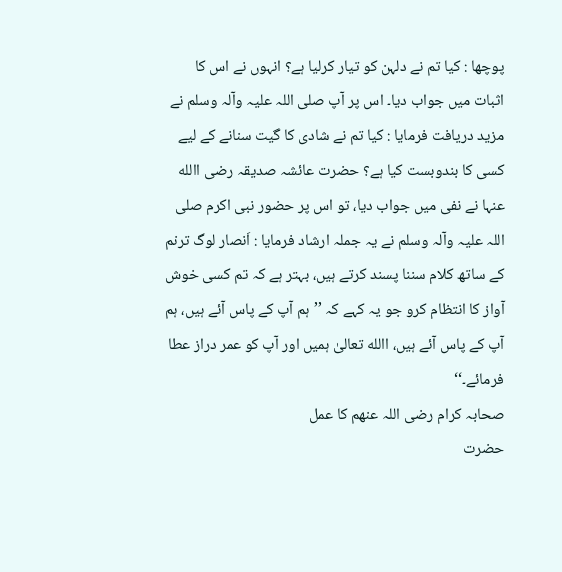پوچھا : کیا تم نے دلہن کو تیار کرلیا ہے؟ انہوں نے اس کا اثبات میں جواب دیا۔ اس پر آپ صلی اللہ علیہ وآلہ وسلم نے مزید دریافت فرمایا : کیا تم نے شادی کا گیت سنانے کے لیے کسی کا بندوبست کیا ہے؟ حضرت عائشہ صدیقہ رضی االله عنہا نے نفی میں جواب دیا، تو اس پر حضور نبی اکرم صلی اللہ علیہ وآلہ وسلم نے یہ جملہ ارشاد فرمایا : اَنصار لوگ ترنم کے ساتھ کلام سننا پسند کرتے ہیں، بہتر ہے کہ تم کسی خوش آواز کا انتظام کرو جو یہ کہے کہ ’’ہم آپ کے پاس آئے ہیں، ہم آپ کے پاس آئے ہیں، االله تعالیٰ ہمیں اور آپ کو عمر دراز عطا فرمائے۔‘‘
صحابہ کرام رضی اللہ عنھم کا عمل
حضرت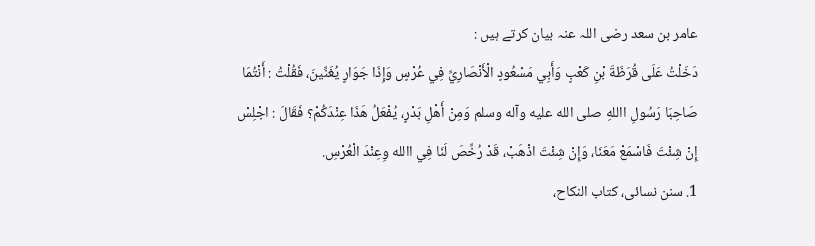عامر بن سعد رضی اللہ عنہ بیان کرتے ہیں :
دَخَلْتُ عَلَی قُرَظَةَ بْنِ کَعْبٍ وَأَبِي مَسْعُودٍ الْأَنْصَارِيِّ فِي عُرْسٍ وَإِذَا جَوَارٍ يُغَنِّينَ، فَقُلْتُ : أَنْتُمَا صَاحِبَا رَسُولِ االلهِ صلی الله عليه وآله وسلم وَمِنْ أَهْلِ بَدْرٍ، يُفْعَلُ هَذَا عِنْدَکُمْ؟ فَقَالَ : اجْلِسْ إِنْ شِئْتَ فَاسْمَعْ مَعَنَا، وَإِنْ شِئْتَ اذْهَبْ، قَدْ رُخِّصَ لَنَا فِي االله وِعِنْدَ الْعُرْسِ.
1. سنن نسائی، کتاب النکاح،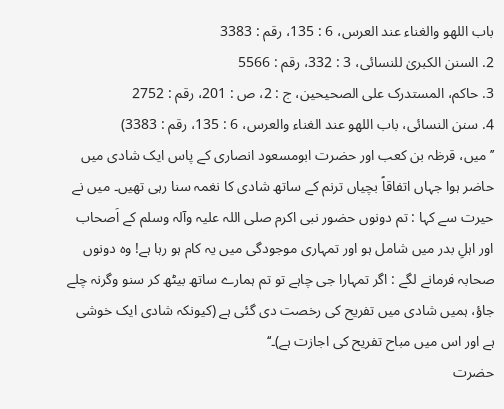باب اللهو والغناء عند العرس، 6 : 135، رقم : 3383
2. السنن الکبریٰ للنسائی، 3 : 332، رقم : 5566
3. حاکم، المستدرک علی الصحيحين، ج : 2، ص : 201، رقم : 2752
4. سنن النسائی، باب اللهو عند الغناء والعرس، 6 : 135، رقم : 3383)
’’میں، قرظہ بن کعب اور حضرت ابومسعود انصاری کے پاس ایک شادی میں حاضر ہوا جہاں اتفاقاً بچیاں ترنم کے ساتھ شادی کا نغمہ سنا رہی تھیں۔ میں نے حیرت سے کہا : تم دونوں حضور نبی اکرم صلی اللہ علیہ وآلہ وسلم کے اَصحاب اور اہلِ بدر میں شامل ہو اور تمہاری موجودگی میں یہ کام ہو رہا ہے! وہ دونوں صحابہ فرمانے لگے : اگر تمہارا جی چاہے تو تم ہمارے ساتھ بیٹھ کر سنو وگرنہ چلے جاؤ، ہمیں شادی میں تفریح کی رخصت دی گئی ہے (کیونکہ شادی ایک خوشی ہے اور اس میں مباح تفریح کی اجازت ہے)۔‘‘
حضرت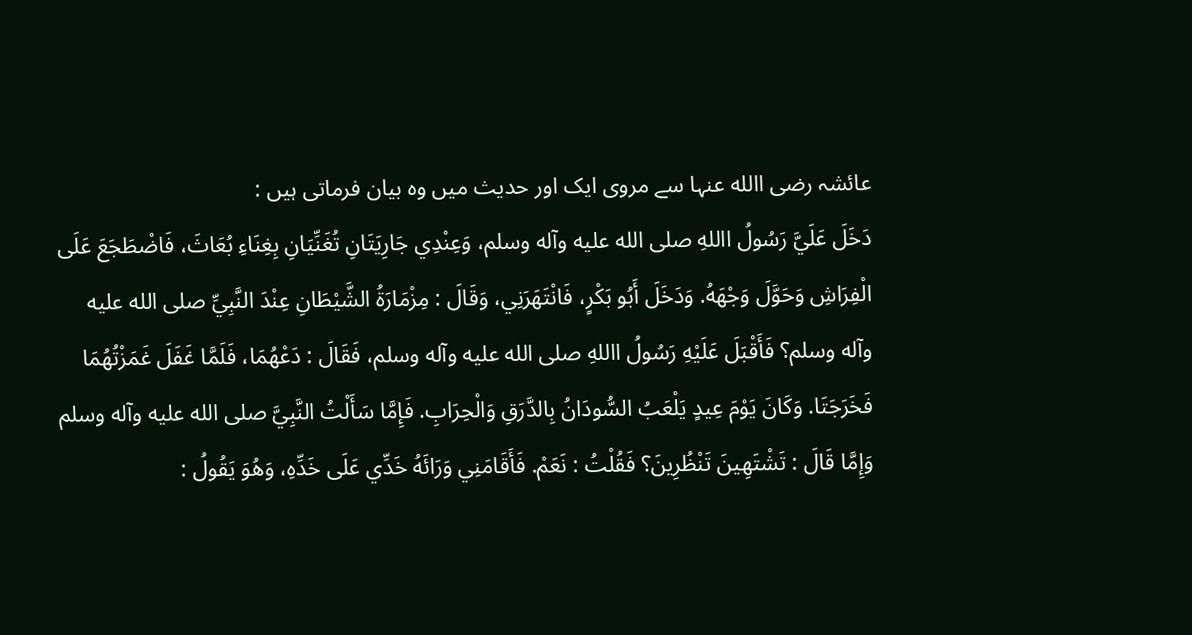عائشہ رضی االله عنہا سے مروی ایک اور حدیث میں وہ بیان فرماتی ہیں :
دَخَلَ عَلَيَّ رَسُولُ االلهِ صلی الله عليه وآله وسلم، وَعِنْدِي جَارِيَتَانِ تُغَنِّيَانِ بِغِنَاءِ بُعَاثَ، فَاضْطَجَعَ عَلَی الْفِرَاشِ وَحَوَّلَ وَجْهَهُ. وَدَخَلَ أَبُو بَکْرٍ، فَانْتَهَرَنِي، وَقَالَ : مِزْمَارَةُ الشَّيْطَانِ عِنْدَ النَّبِيِّ صلی الله عليه وآله وسلم؟ فَأَقْبَلَ عَلَيْهِ رَسُولُ االلهِ صلی الله عليه وآله وسلم، فَقَالَ : دَعْهُمَا، فَلَمَّا غَفَلَ غَمَزْتُهُمَا فَخَرَجَتَا. وَکَانَ يَوْمَ عِيدٍ يَلْعَبُ السُّودَانُ بِالدَّرَقِ وَالْحِرَابِ. فَإِمَّا سَأَلْتُ النَّبِيَّ صلی الله عليه وآله وسلم وَإِمَّا قَالَ : تَشْتَهِينَ تَنْظُرِينَ؟ فَقُلْتُ : نَعَمْ. فَأَقَامَنِي وَرَائَهُ خَدِّي عَلَی خَدِّهِ، وَهُوَ يَقُولُ :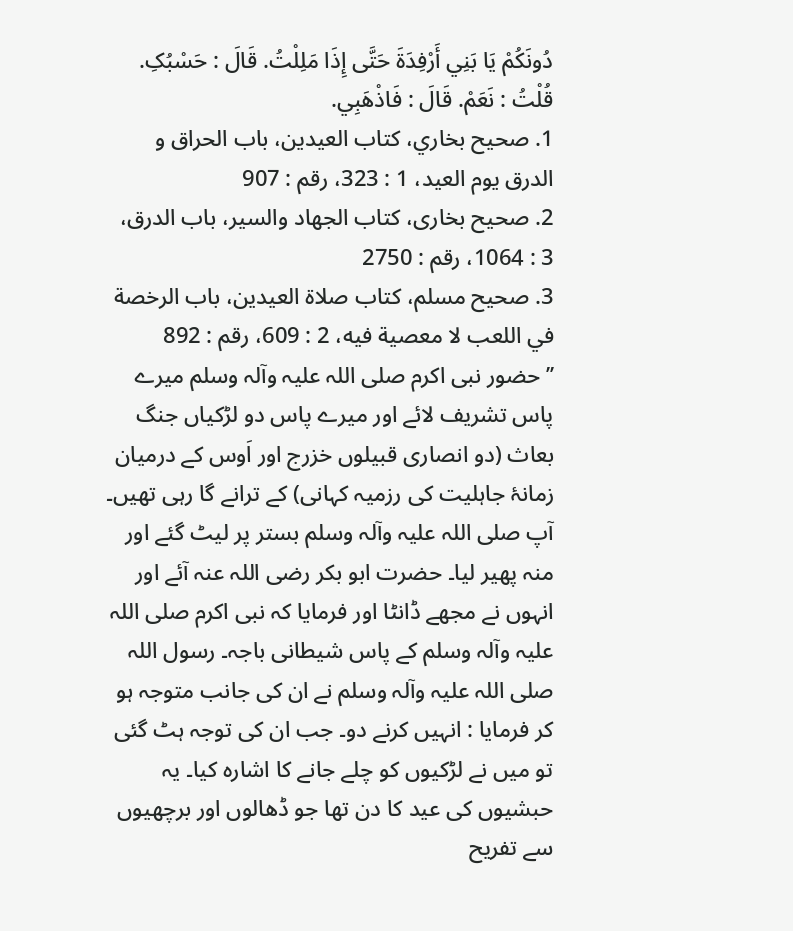دُونَکُمْ يَا بَنِي أَرْفِدَةَ حَتَّی إِذَا مَلِلْتُ. قَالَ : حَسْبُکِ. قُلْتُ : نَعَمْ. قَالَ : فَاذْهَبِي.
1. صحيح بخاري، کتاب العيدين، باب الحراق و الدرق يوم العيد، 1 : 323، رقم : 907
2. صحيح بخاری، کتاب الجهاد والسير، باب الدرق، 3 : 1064، رقم : 2750
3. صحيح مسلم، کتاب صلاة العيدين، باب الرخصة في اللعب لا معصية فيه، 2 : 609، رقم : 892
’’حضور نبی اکرم صلی اللہ علیہ وآلہ وسلم میرے پاس تشریف لائے اور میرے پاس دو لڑکیاں جنگ بعاث (دو انصاری قبیلوں خزرج اور اَوس کے درمیان زمانۂ جاہلیت کی رزمیہ کہانی) کے ترانے گا رہی تھیں۔ آپ صلی اللہ علیہ وآلہ وسلم بستر پر لیٹ گئے اور منہ پھیر لیا۔ حضرت ابو بکر رضی اللہ عنہ آئے اور انہوں نے مجھے ڈانٹا اور فرمایا کہ نبی اکرم صلی اللہ علیہ وآلہ وسلم کے پاس شیطانی باجہ۔ رسول اللہ صلی اللہ علیہ وآلہ وسلم نے ان کی جانب متوجہ ہو کر فرمایا : انہیں کرنے دو۔ جب ان کی توجہ ہٹ گئی تو میں نے لڑکیوں کو چلے جانے کا اشارہ کیا۔ یہ حبشیوں کی عید کا دن تھا جو ڈھالوں اور برچھیوں سے تفریح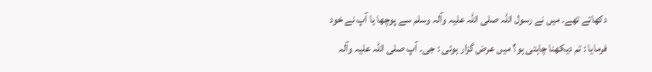دکھاتے تھے۔ میں نے رسول اللہ صلی اللہ علیہ وآلہ وسلم سے پوچھا یا آپ نے خود فرمایا : تم دیکھنا چاہتی ہو؟ میں عرض گزار ہوئی : جی۔ آپ صلی اللہ علیہ وآلہ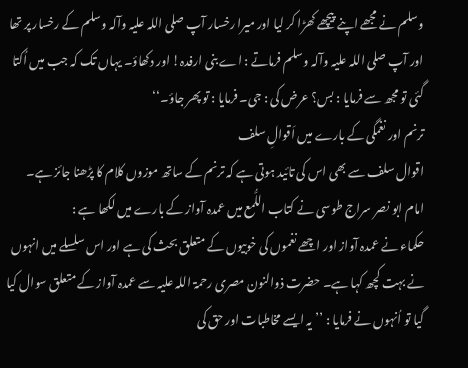وسلم نے مجھے اپنے پیچھے کھڑا کر لیا اور میرا رخسار آپ صلی اللہ علیہ وآلہ وسلم کے رخسار پر تھا اور آپ صلی اللہ علیہ وآلہ وسلم فرماتے : اے بنی ارفدہ! اور دکھاؤ۔ یہاں تک کہ جب میں اُکتا گئی تو مجھ سے فرمایا : بس؟ عرض کی : جی۔ فرمایا : تو پھر جاؤ۔‘‘
ترنم اور نغمگی کے بارے میں اَقوالِ سلف
اقوال سلف سے بھی اس کی تائید ہوتی ہے کہ ترنم کے ساتھ موزوں کلام کا پڑھنا جائز ہے۔
امام ابو نصر سراج طوسی نے کتاب اللُّمع میں عمدہ آواز کے بارے میں لکھا ہے :
حکماء نے عمدہ آواز اور اچھے نغموں کی خوبیوں کے متعلق بحث کی ہے اور اس سلسلے میں انہوں نے بہت کچھ کہا ہے۔ حضرت ذوالنون مصری رحمۃ اللہ علیہ سے عمدہ آواز کے متعلق سوال کیا گیا تو اُنہوں نے فرمایا : ’’یہ ایسے مخاطبات اور حق کی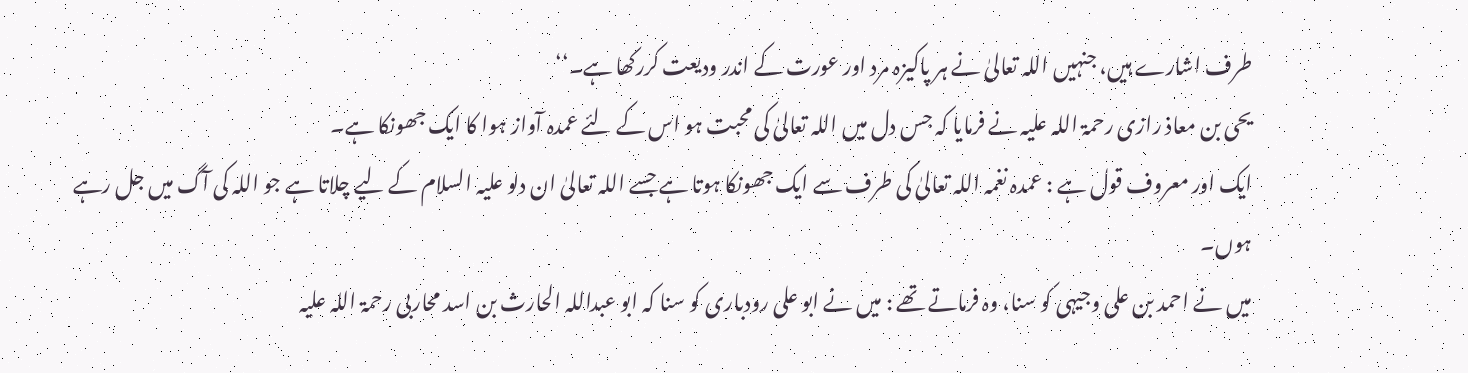طرف اشارے ہیں، جنہیں اللہ تعالیٰ نے ہر پاکیزہ مرد اور عورت کے اندر ودیعت کررکھا ہے۔‘‘
یحی بن معاذ رازی رحمۃ اللہ علیہ نے فرمایا کہ جس دل میں اللہ تعالیٰ کی محبت ہو اس کے لئے عمدہ آواز ہوا کا ایک جھونکا ہے۔
ایک اور معروف قول ہے : عمدہ نغمہ اللہ تعالیٰ کی طرف سے ایک جھونکا ہوتا ہے جسے اللہ تعالیٰ ان دلو علیہ السلام کے لیے چلاتا ہے جو اللہ کی آگ میں جل رہے ہوں۔
میں نے احمد بن علی وجیہی کو سنا، وہ فرماتے تھے : میں نے ابو علی رودباری کو سنا کہ ابو عبداللہ الحارث بن اسد محاربی رحمۃ اللہ علیہ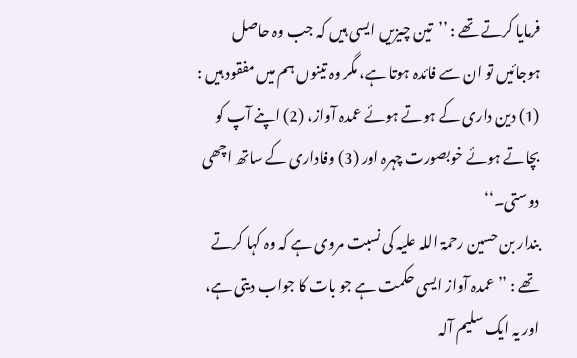فرمایا کرتے تھے : ’’تین چیزیں ایسی ہیں کہ جب وہ حاصل ہوجائیں تو ان سے فائدہ ہوتا ہے، مگر وہ تینوں ہم میں مفقود ہیں : (1) دین داری کے ہوتے ہوئے عمدہ آواز، (2) اپنے آپ کو بچاتے ہوئے خوبصورت چہرہ اور (3) وفاداری کے ساتھ اچھی دوستی۔‘‘
بندار بن حسین رحمۃ اللہ علیہ کی نسبت مروی ہے کہ وہ کہا کرتے تھے : ’’عمدہ آواز ایسی حکمت ہے جو بات کا جواب دیتی ہے، اور یہ ایک سلیم آلہ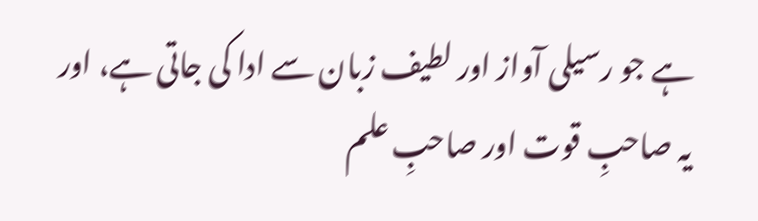ہے جو رسیلی آواز اور لطیف زبان سے ادا کی جاتی ہے، اور یہ صاحبِ قوت اور صاحبِ علم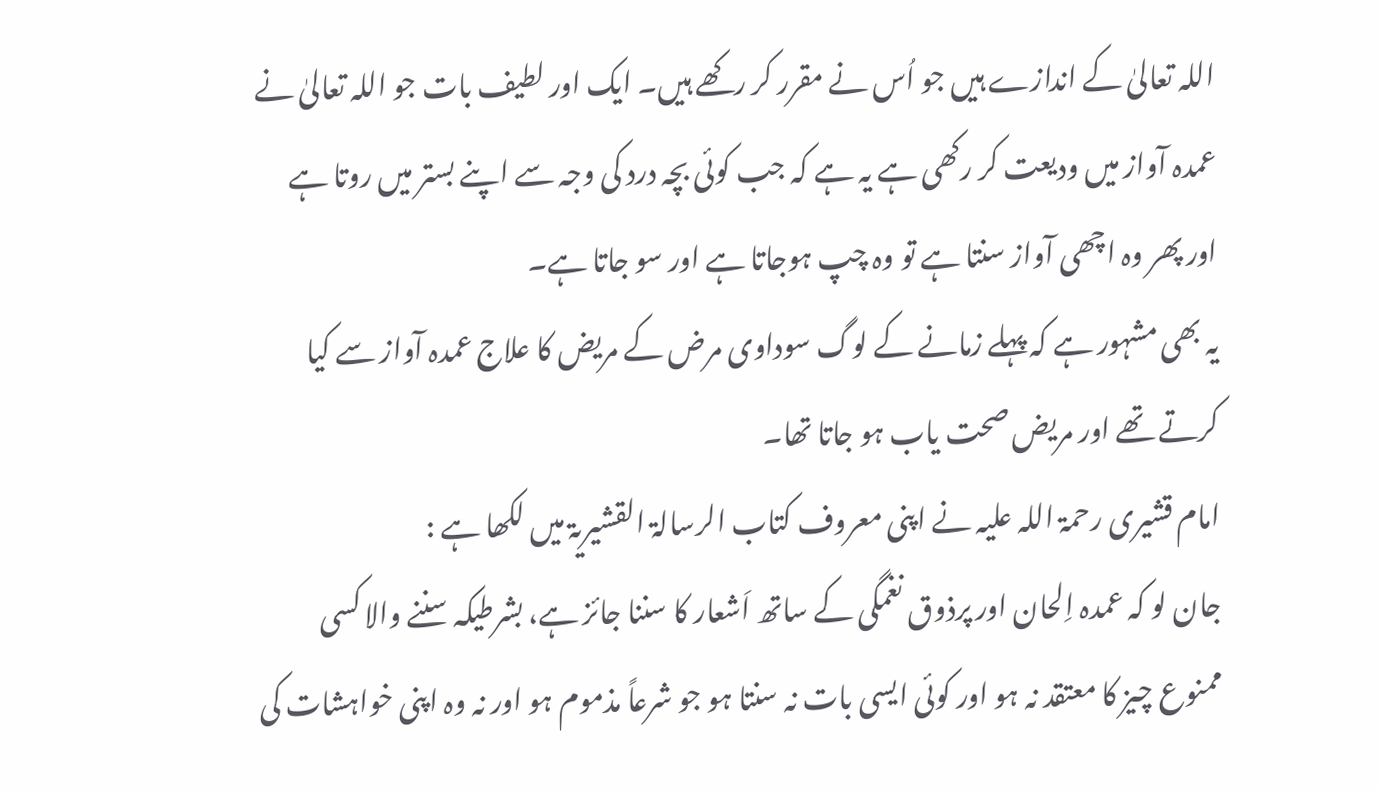اللہ تعالیٰ کے اندازے ہیں جو اُس نے مقرر کر رکھے ہیں۔ ایک اور لطیف بات جو اللہ تعالیٰ نے عمدہ آواز میں ودیعت کر رکھی ہے یہ ہے کہ جب کوئی بچہ درد کی وجہ سے اپنے بستر میں روتا ہے اور پھر وہ اچھی آواز سنتا ہے تو وہ چپ ہوجاتا ہے اور سو جاتا ہے۔
یہ بھی مشہور ہے کہ پہلے زمانے کے لوگ سوداوی مرض کے مریض کا علاج عمدہ آواز سے کیا کرتے تھے اور مریض صحت یاب ہو جاتا تھا۔
امام قشیری رحمۃ اللہ علیہ نے اپنی معروف کتاب الرسالۃ القشیریۃ میں لکھا ہے :
جان لو کہ عمدہ اِلحان اور پرذوق نغمگی کے ساتھ اَشعار کا سننا جائز ہے، بشرطیکہ سننے والا کسی ممنوع چیز کا معتقد نہ ہو اور کوئی ایسی بات نہ سنتا ہو جو شرعاً مذموم ہو اور نہ وہ اپنی خواہشات کی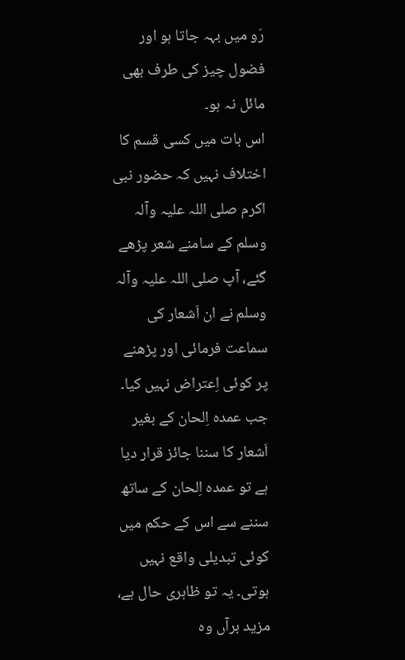رَو میں بہہ جاتا ہو اور فضول چیز کی طرف بھی مائل نہ ہو۔
اس بات میں کسی قسم کا اختلاف نہیں کہ حضور نبی اکرم صلی اللہ علیہ وآلہ وسلم کے سامنے شعر پڑھے گئے، آپ صلی اللہ علیہ وآلہ وسلم نے ان اَشعار کی سماعت فرمائی اور پڑھنے پر کوئی اِعتراض نہیں کیا۔ جب عمدہ اِلحان کے بغیر اَشعار کا سننا جائز قرار دیا ہے تو عمدہ اِلحان کے ساتھ سننے سے اس کے حکم میں کوئی تبدیلی واقع نہیں ہوتی۔ یہ تو ظاہری حال ہے، مزید برآں وہ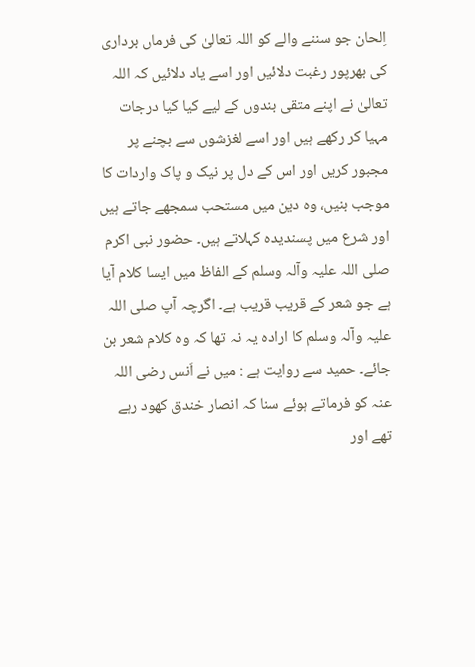اِلحان جو سننے والے کو اللہ تعالیٰ کی فرماں برداری کی بھرپور رغبت دلائیں اور اسے یاد دلائیں کہ اللہ تعالیٰ نے اپنے متقی بندوں کے لیے کیا کیا درجات مہیا کر رکھے ہیں اور اسے لغزشوں سے بچنے پر مجبور کریں اور اس کے دل پر نیک و پاک واردات کا موجب بنیں، وہ دین میں مستحب سمجھے جاتے ہیں اور شرع میں پسندیدہ کہلاتے ہیں۔ حضور نبی اکرم صلی اللہ علیہ وآلہ وسلم کے الفاظ میں ایسا کلام آیا ہے جو شعر کے قریب قریب ہے۔ اگرچہ آپ صلی اللہ علیہ وآلہ وسلم کا ارادہ یہ نہ تھا کہ وہ کلام شعر بن جائے۔ حمید سے روایت ہے : میں نے اَنس رضی اللہ عنہ کو فرماتے ہوئے سنا کہ انصار خندق کھود رہے تھے اور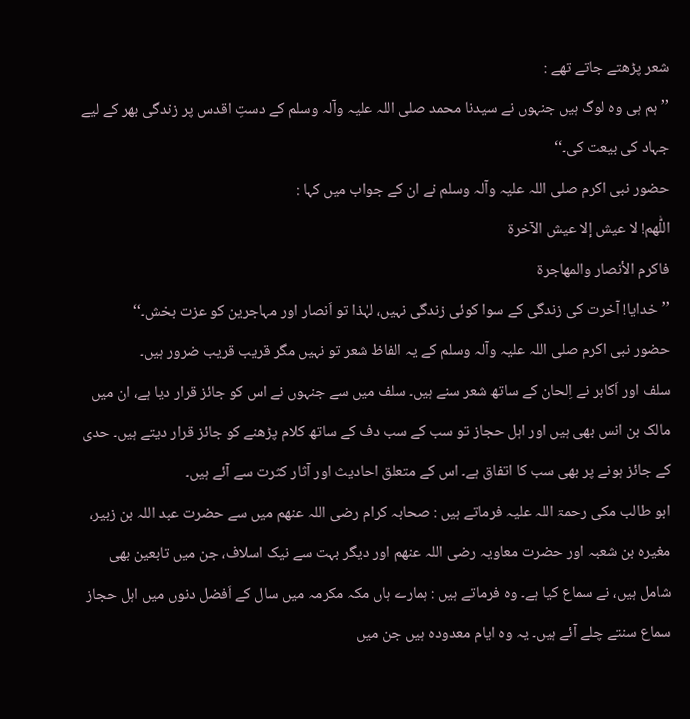شعر پڑھتے جاتے تھے :
’’ہم ہی وہ لوگ ہیں جنہوں نے سیدنا محمد صلی اللہ علیہ وآلہ وسلم کے دستِ اقدس پر زندگی بھر کے لیے جہاد کی بیعت کی۔‘‘
حضور نبی اکرم صلی اللہ علیہ وآلہ وسلم نے ان کے جواب میں کہا :
اللّٰهم! لا عيش إلا عيش الآخرة
فاکرم الأنصار والمهاجرة
’’خدایا! آخرت کی زندگی کے سوا کوئی زندگی نہیں، لہٰذا تو اَنصار اور مہاجرین کو عزت بخش۔‘‘
حضور نبی اکرم صلی اللہ علیہ وآلہ وسلم کے یہ الفاظ شعر تو نہیں مگر قریب قریب ضرور ہیں۔
سلف اور اَکابر نے اِلحان کے ساتھ شعر سنے ہیں۔ سلف میں سے جنہوں نے اس کو جائز قرار دیا ہے، ان میں مالک بن انس بھی ہیں اور اہل حجاز تو سب کے سب دف کے ساتھ کلام پڑھنے کو جائز قرار دیتے ہیں۔ حدی کے جائز ہونے پر بھی سب کا اتفاق ہے۔ اس کے متعلق احادیث اور آثار کثرت سے آئے ہیں۔
ابو طالب مکی رحمۃ اللہ علیہ فرماتے ہیں : صحابہ کرام رضی اللہ عنھم میں سے حضرت عبد اللہ بن زبیر، مغیرہ بن شعبہ اور حضرت معاویہ رضی اللہ عنھم اور دیگر بہت سے نیک اسلاف، جن میں تابعین بھی شامل ہیں، نے سماع کیا ہے۔ وہ فرماتے ہیں : ہمارے ہاں مکہ مکرمہ میں سال کے اَفضل دنوں میں اہل حجاز سماع سنتے چلے آئے ہیں۔ یہ وہ ایام معدودہ ہیں جن میں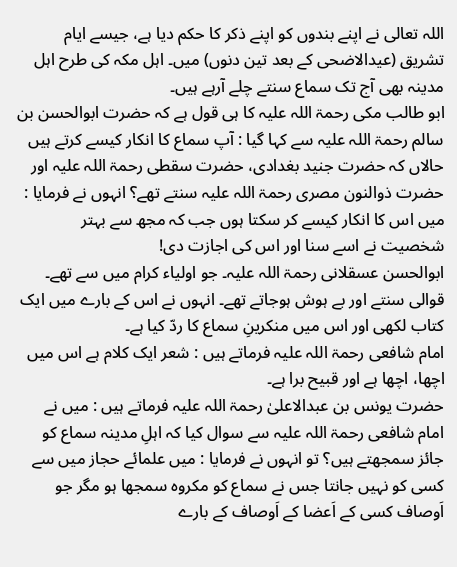اللہ تعالی نے اپنے بندوں کو اپنے ذکر کا حکم دیا ہے، جیسے ایام تشریق (عیدالاضحی کے بعد تین دنوں) میں۔ اہل مکہ کی طرح اہل مدینہ بھی آج تک سماع سنتے چلے آرہے ہیں۔
ابو طالب مکی رحمۃ اللہ علیہ کا ہی قول ہے کہ حضرت ابوالحسن بن سالم رحمۃ اللہ علیہ سے کہا گیا : آپ سماع کا انکار کیسے کرتے ہیں حالاں کہ حضرت جنید بغدادی، حضرت سقطی رحمۃ اللہ علیہ اور حضرت ذوالنون مصری رحمۃ اللہ علیہ سنتے تھے؟ انہوں نے فرمایا : میں اس کا انکار کیسے کر سکتا ہوں جب کہ مجھ سے بہتر شخصیت نے اسے سنا اور اس کی اجازت دی!
ابوالحسن عسقلانی رحمۃ اللہ علیہ۔ جو اولیاء کرام میں سے تھے۔ قوالی سنتے اور بے ہوش ہوجاتے تھے۔ انہوں نے اس کے بارے میں ایک کتاب لکھی اور اس میں منکرینِ سماع کا ردّ کیا ہے۔
امام شافعی رحمۃ اللہ علیہ فرماتے ہیں : شعر ایک کلام ہے اس میں اچھا، اچھا ہے اور قبیح برا ہے۔
حضرت یونس بن عبدالاعلیٰ رحمۃ اللہ علیہ فرماتے ہیں : میں نے امام شافعی رحمۃ اللہ علیہ سے سوال کیا کہ اہلِ مدینہ سماع کو جائز سمجھتے ہیں؟ تو انہوں نے فرمایا : میں علمائے حجاز میں سے کسی کو نہیں جانتا جس نے سماع کو مکروہ سمجھا ہو مگر جو اَوصاف کسی کے اَعضا کے اَوصاف کے بارے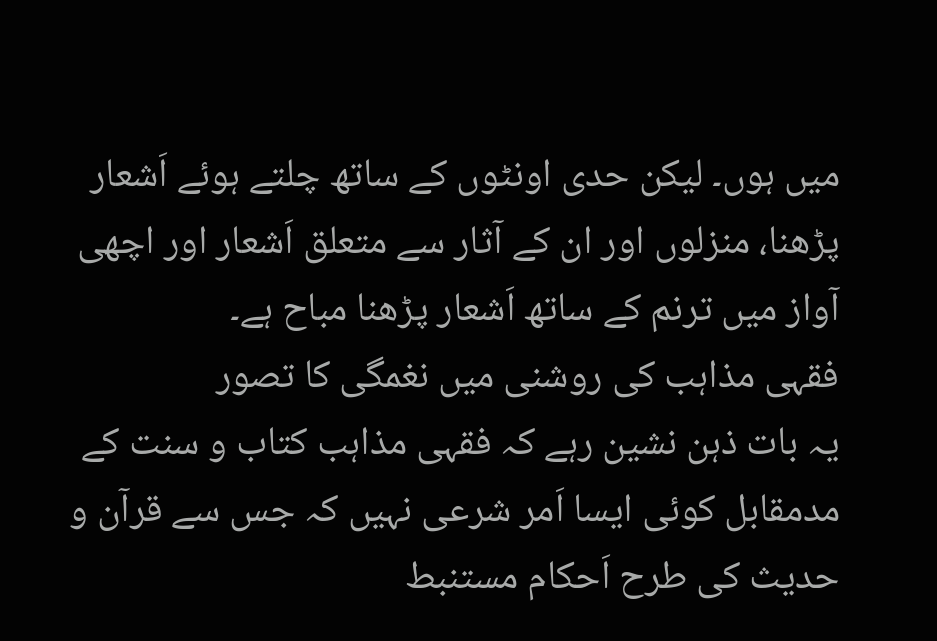میں ہوں۔ لیکن حدی اونٹوں کے ساتھ چلتے ہوئے اَشعار پڑھنا، منزلوں اور ان کے آثار سے متعلق اَشعار اور اچھی آواز میں ترنم کے ساتھ اَشعار پڑھنا مباح ہے۔
فقہی مذاہب کی روشنی میں نغمگی کا تصور
یہ بات ذہن نشین رہے کہ فقہی مذاہب کتاب و سنت کے مدمقابل کوئی ایسا اَمر شرعی نہیں کہ جس سے قرآن و حدیث کی طرح اَحکام مستنبط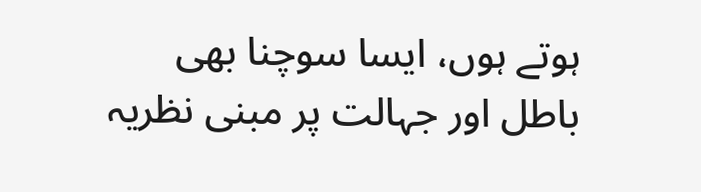ہوتے ہوں، ایسا سوچنا بھی باطل اور جہالت پر مبنی نظریہ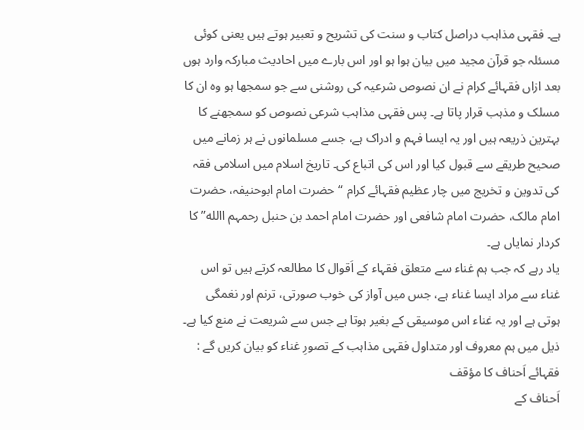ہے۔ فقہی مذاہب دراصل کتاب و سنت کی تشریح و تعبیر ہوتے ہیں یعنی کوئی مسئلہ جو قرآن مجید میں بیان ہوا ہو اور اس بارے میں احادیث مبارکہ وارد ہوں بعد ازاں فقہائے کرام نے ان نصوص شرعیہ کی روشنی سے جو سمجھا ہو وہ ان کا مسلک و مذہب قرار پاتا ہے۔ پس فقہی مذاہب شرعی نصوص کو سمجھنے کا بہترین ذریعہ ہیں اور یہ ایسا فہم و ادراک ہے، جسے مسلمانوں نے ہر زمانے میں صحیح طریقے سے قبول کیا اور اس کی اتباع کی۔ تاریخ اسلام میں اسلامی فقہ کی تدوین و تخریج میں چار عظیم فقہائے کرام “حضرت امام ابوحنیفہ، حضرت امام مالک، حضرت امام شافعی اور حضرت امام احمد بن حنبل رحمہم االله” کا کردار نمایاں ہے۔
یاد رہے کہ جب ہم غناء سے متعلق فقہاء کے اَقوال کا مطالعہ کرتے ہیں تو اس غناء سے مراد ایسا غناء ہے، جس میں آواز کی خوب صورتی، ترنم اور نغمگی ہوتی ہے اور یہ غناء اس موسیقی کے بغیر ہوتا ہے جس سے شریعت نے منع کیا ہے۔
ذیل میں ہم معروف اور متداول فقہی مذاہب کے تصورِ غناء کو بیان کریں گے :
فقہائے اَحناف کا مؤقف
اَحناف کے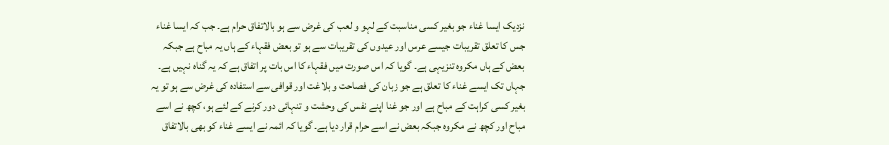نزدیک ایسا غناء جو بغیر کسی مناسبت کے لہو و لعب کی غرض سے ہو بالاتفاق حرام ہے۔ جب کہ ایسا غناء جس کا تعلق تقریبات جیسے عرس اور عیدوں کی تقریبات سے ہو تو بعض فقہاء کے ہاں یہ مباح ہے جبکہ بعض کے ہاں مکروہ تنزیہی ہے۔ گویا کہ اس صورت میں فقہاء کا اس بات پر اتفاق ہے کہ یہ گناہ نہیں ہے۔ جہاں تک ایسے غناء کا تعلق ہے جو زبان کی فصاحت و بلاغت اور قوافی سے استفادہ کی غرض سے ہو تو یہ بغیر کسی کراہت کے مباح ہے اور جو غنا اپنے نفس کی وحشت و تنہائی دور کرنے کے لئے ہو، کچھ نے اسے مباح اور کچھ نے مکروہ جبکہ بعض نے اسے حرام قرار دیا ہے۔ گویا کہ ائمہ نے ایسے غناء کو بھی بالاتفاق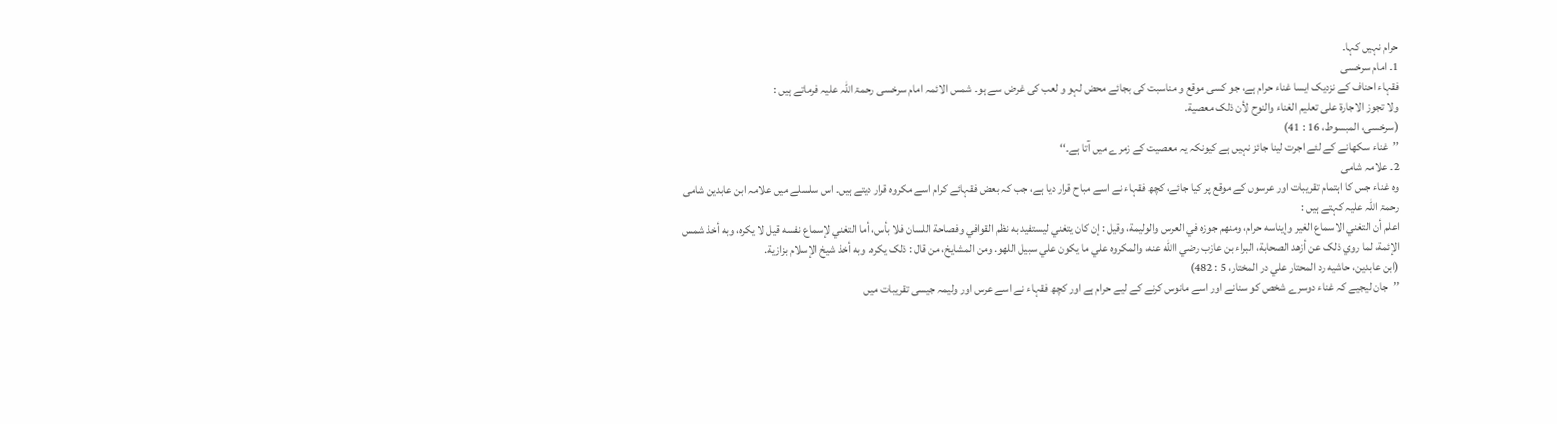حرام نہیں کہا۔
1۔ امام سرخسی
فقہاء احناف کے نزدیک ایسا غناء حرام ہے، جو کسی موقع و مناسبت کی بجائے محض لہو و لعب کی غرض سے ہو۔ شمس الائمہ امام سرخسی رحمۃ اللہ علیہ فرماتے ہیں :
ولا تجوز الاجارة علی تعليم الغناء والنوح لأن ذلک معصية.
(سرخسی، المبسوط، 16 : 41)
’’غناء سکھانے کے لئے اجرت لینا جائز نہیں ہے کیونکہ یہ معصیت کے زمرے میں آتا ہے۔‘‘
2۔ علامہ شامی
وہ غناء جس کا اہتمام تقریبات اور عرسوں کے موقع پر کیا جائے، کچھ فقہاء نے اسے مباح قرار دیا ہے، جب کہ بعض فقہائے کرام اسے مکروہ قرار دیتے ہیں۔ اس سلسلے میں علامہ ابن عابدین شامی رحمۃ اللہ علیہ کہتے ہیں :
اعلم أن التغني الاسماع الغير وإيناسه حرام، ومنهم جوزه في العرس والوليمة، وقيل : إن کان يتغني ليستفيد به نظم القوافي وفصاحة اللسان فلا بأس، أما التغني لإسماع نفسه قيل لا يکره، وبه أخذ شمس الإئمة، لما روي ذلک عن أزهد الصحابة، البراء بن عازب رضي االله عنه، والمکروه علي ما يکون علي سبيل اللهو. ومن المشايخ، من قال : ذلک يکره. وبه أخذ شيخ الإسلام بزازية.
(ابن عابدين، حاشيه رد المحتار علي در المختار، 5 : 482)
’’جان لیجیے کہ غناء دوسرے شخص کو سنانے اور اسے مانوس کرنے کے لیے حرام ہے اور کچھ فقہاء نے اسے عرس اور ولیمہ جیسی تقریبات میں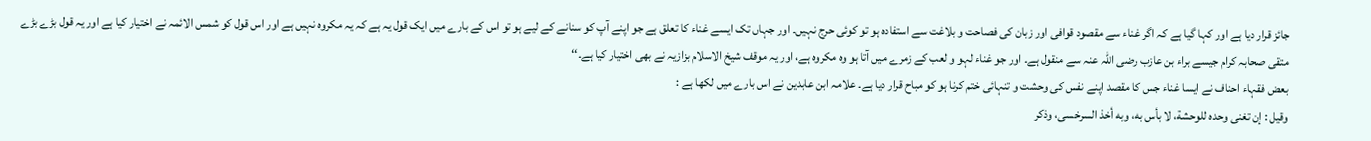جائز قرار دیا ہے اور کہا گیا ہے کہ اگر غناء سے مقصود قوافی اور زبان کی فصاحت و بلاغت سے استفادہ ہو تو کوئی حرج نہیں۔ اور جہاں تک ایسے غناء کا تعلق ہے جو اپنے آپ کو سنانے کے لیے ہو تو اس کے بارے میں ایک قول یہ ہے کہ یہ مکروہ نہیں ہے اور اس قول کو شمس الائمہ نے اختیار کیا ہے اور یہ قول بڑے بڑے متقی صحابہ کرام جیسے براء بن عازب رضی اللہ عنہ سے منقول ہے۔ اور جو غناء لہو و لعب کے زمرے میں آتا ہو وہ مکروہ ہے، اور یہ موقف شیخ الاسلام بزازیہ نے بھی اختیار کیا ہے۔‘‘
بعض فقہاء احناف نے ایسا غناء جس کا مقصد اپنے نفس کی وحشت و تنہائی ختم کرنا ہو کو مباح قرار دیا ہے۔ علامہ ابن عابدین نے اس بارے میں لکھا ہے :
وقيل : إن تغنی وحده للوحشة، لا بأس به، وبه أخذ السرخسی، وذکر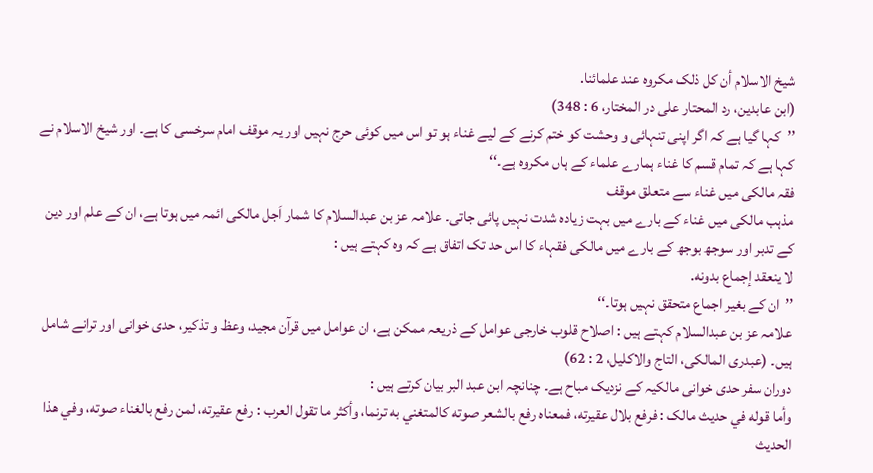شيخ الاسلام أن کل ذلک مکروه عند علمائنا.
(ابن عابدين، رد المحتار علی در المختار، 6 : 348)
’’کہا گیا ہے کہ اگر اپنی تنہائی و وحشت کو ختم کرنے کے لیے غناء ہو تو اس میں کوئی حرج نہیں اور یہ موقف امام سرخسی کا ہے۔ اور شیخ الاسلام نے کہا ہے کہ تمام قسم کا غناء ہمارے علماء کے ہاں مکروہ ہے۔‘‘
فقہ مالکی میں غناء سے متعلق موقف
مذہب مالکی میں غناء کے بارے میں بہت زیادہ شدت نہیں پائی جاتی۔ علامہ عز بن عبدالسلام کا شمار اَجل مالکی ائمہ میں ہوتا ہے، ان کے علم اور دین کے تدبر اور سوجھ بوجھ کے بارے میں مالکی فقہاء کا اس حد تک اتفاق ہے کہ وہ کہتے ہیں :
لا ينعقد إجماع بدونه.
’’ان کے بغیر اجماع متحقق نہیں ہوتا۔‘‘
علامہ عز بن عبدالسلام کہتے ہیں : اصلاح قلوب خارجی عوامل کے ذریعہ ممکن ہے، ان عوامل میں قرآن مجید، وعظ و تذکیر، حدی خوانی اور ترانے شامل ہیں۔ (عبدری المالکی، التاج والاکلیل، 2 : 62)
دوران سفر حدی خوانی مالکیہ کے نزدیک مباح ہے۔ چنانچہ ابن عبد البر بیان کرتے ہیں :
وأما قوله في حديث مالک : فرفع بلال عقيرته، فمعناه رفع بالشعر صوته کالمتغني به ترنما، وأکثر ما تقول العرب : رفع عقيرته، لمن رفع بالغناء صوته، وفي هذا الحديث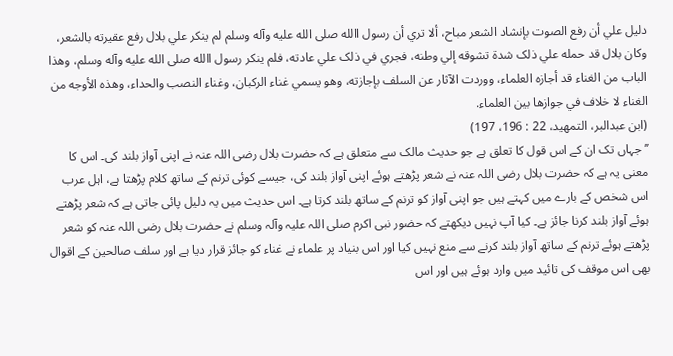دليل علي أن رفع الصوت بإنشاد الشعر مباح، ألا تري أن رسول االله صلی الله عليه وآله وسلم لم ينکر علي بلال رفع عقيرته بالشعر، وکان بلال قد حمله علي ذلک شدة تشوقه إلي وطنه، فجري في ذلک علي عادته، فلم ينکر رسول االله صلی الله عليه وآله وسلم، وهذا الباب من الغناء قد أجازه العلماء، ووردت الآثار عن السلف بإجازته، وهو يسمي غناء الرکبان، وغناء النصب والحداء، وهذه الأوجه من الغناء لا خلاف في جوازها بين العلماء.
(ابن عبدالبر، التمهيد، 22 : 196، 197)
’’جہاں تک ان کے اس قول کا تعلق ہے جو حدیث مالک سے متعلق ہے کہ حضرت بلال رضی اللہ عنہ نے اپنی آواز بلند کی۔ اس کا معنی یہ ہے کہ حضرت بلال رضی اللہ عنہ نے شعر پڑھتے ہوئے اپنی آواز بلند کی، جیسے کوئی ترنم کے ساتھ کلام پڑھتا ہے، اہل عرب اس شخص کے بارے میں کہتے ہیں جو اپنی آواز کو ترنم کے ساتھ بلند کرتا ہے۔ اس حدیث میں یہ دلیل پائی جاتی ہے کہ شعر پڑھتے ہوئے آواز بلند کرنا جائز ہے۔ کیا آپ نہیں دیکھتے کہ حضور نبی اکرم صلی اللہ علیہ وآلہ وسلم نے حضرت بلال رضی اللہ عنہ کو شعر پڑھتے ہوئے ترنم کے ساتھ آواز بلند کرنے سے منع نہیں کیا اور اس بنیاد پر علماء نے غناء کو جائز قرار دیا ہے اور سلف صالحین کے اقوال بھی اس موقف کی تائید میں وارد ہوئے ہیں اور اس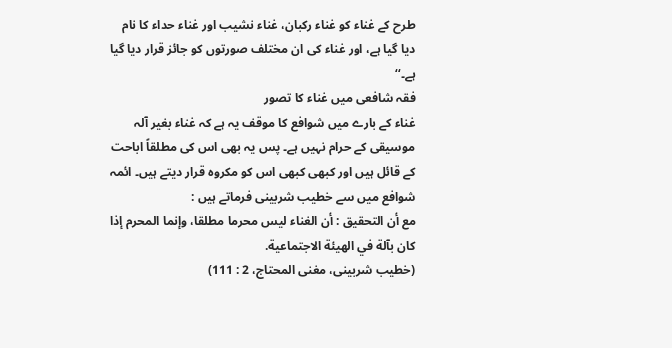طرح کے غناء کو غناء رکبان، غناء نشیب اور غناء حداء کا نام دیا گیا ہے، اور غناء کی ان مختلف صورتوں کو جائز قرار دیا گیا ہے۔‘‘
فقہ شافعی میں غناء کا تصور
غناء کے بارے میں شوافع کا موقف یہ ہے کہ غناء بغیر آلہ موسیقی کے حرام نہیں ہے۔ پس یہ بھی اس کی مطلقاً اباحت کے قائل ہیں اور کبھی کبھی اس کو مکروہ قرار دیتے ہیں۔ ائمہ شوافع میں سے خطیب شربینی فرماتے ہیں :
مع أن التحقيق : أن الغناء ليس محرما مطلقا، وإنما المحرم إذا کان بآلة في الهيئة الاجتماعية.
(خطيب شربينی، مغنی المحتاج، 2 : 111)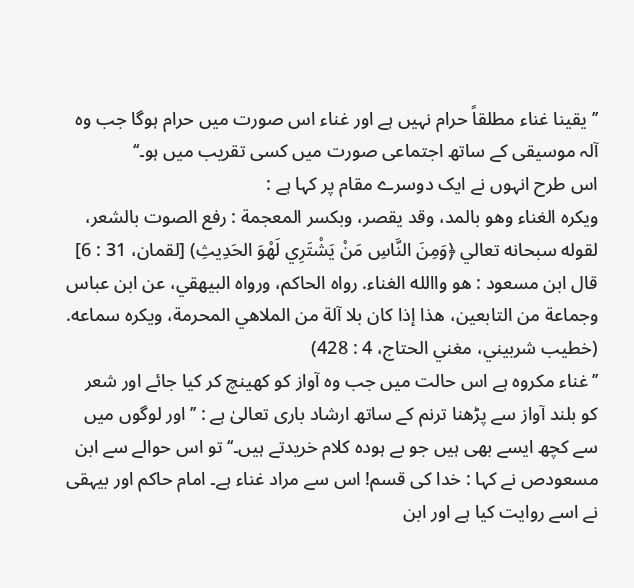’’یقینا غناء مطلقاً حرام نہیں ہے اور غناء اس صورت میں حرام ہوگا جب وہ آلہ موسیقی کے ساتھ اجتماعی صورت میں کسی تقریب میں ہو۔‘‘
اس طرح انہوں نے ایک دوسرے مقام پر کہا ہے :
ويکره الغناء وهو بالمد، وقد يقصر، وبکسر المعجمة : رفع الصوت بالشعر، لقوله سبحانه تعالي ﴿وَمِنَ النَّاسِ مَنْ يَشْتَرِي لَهْوَ الحَدِيثِ) [لقمان، 31 : 6] قال ابن مسعود : هو واالله الغناء. رواه الحاکم، ورواه البيهقي، عن ابن عباس وجماعة من التابعين، هذا إذا کان بلا آلة من الملاهي المحرمة، ويکره سماعه.
(خطيب شربيني، مغني الحتاج، 4 : 428)
’’غناء مکروہ ہے اس حالت میں جب وہ آواز کو کھینچ کر کیا جائے اور شعر کو بلند آواز سے پڑھنا ترنم کے ساتھ ارشاد باری تعالیٰ ہے : ’’اور لوگوں میں سے کچھ ایسے بھی ہیں جو بے ہودہ کلام خریدتے ہیں۔‘‘ تو اس حوالے سے ابن مسعودص نے کہا : خدا کی قسم! اس سے مراد غناء ہے۔ امام حاکم اور بیہقی نے اسے روایت کیا ہے اور ابن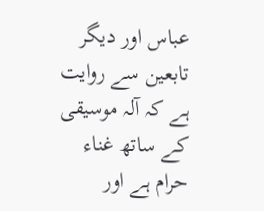عباس اور دیگر تابعین سے روایت ہے کہ آلہ موسیقی کے ساتھ غناء حرام ہے اور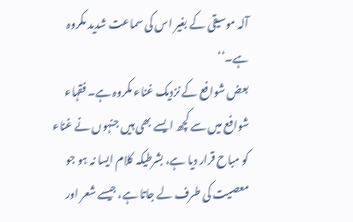آلہ موسیقی کے بغیر اس کی سماعت شدید مکروہ ہے۔‘‘
بعض شوافع کے نزدیک غناء مکروہ ہے۔ فقہاء شوافع میں سے کچھ ایسے بھی ہیں جنہوں نے غناء کو مباح قرار دیا ہے، بشرطیکہ کلام ایسا نہ ہو جو معصیت کی طرف لے جاتا ہے، جیسے شعر اور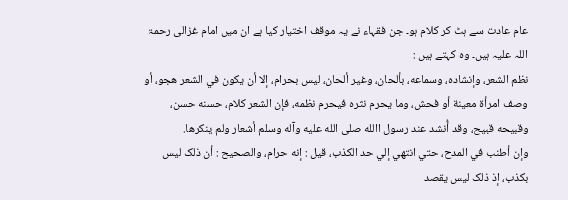عام عادت سے ہٹ کر کلام ہو۔ جن فقہاء نے یہ موقف اختیار کیا ہے ان میں امام غزالی رحمۃ اللہ علیہ ہیں۔ وہ کہتے ہیں :
نظم الشعر، وإنشاده، وسماعه، بألحان، وغير ألحان، ليس بحرام، إلا أن يکون في الشعر هجو، أو وصف امرأة معينة أو فحش، وما يحرم نثره فيحرم نظمه، فإن الشعر کلام، حسنه حسن، وقبيحه قبيح، وقد أُنشد عند رسول االله صلی الله عليه وآله وسلم أشعار ولم ينکرها.
وإن أطنب في المدح، حتي انتهي إلي حد الکذب، قيل : إنه حرام، والصحيح : أن ذلک ليس بکذب، إذ ذلک ليس يقصد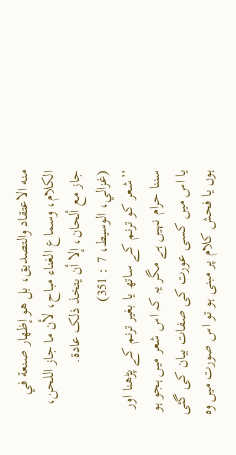منه الاعتقاد والتصديق، بل هو إظهار صنعة في الکلام، وسماع الغناء مباح، لأن ما جاز اللحن، جاز مع ألحان، إلا أن يتخذ ذلک عادة.
(غزالي، الوسيط، 7 : 351)
’’شعر کو ترنم کے ساتھ یا بغیر ترنم کے پڑھنا اور سننا حرام نہیں ہے مگر یہ کہ اس شعر میں ہجو ہو یا اس میں کسی عورت کی صفات بیان کی گئی ہوں یا فحش کلام پر مبنی ہو تو اس صورت میں وہ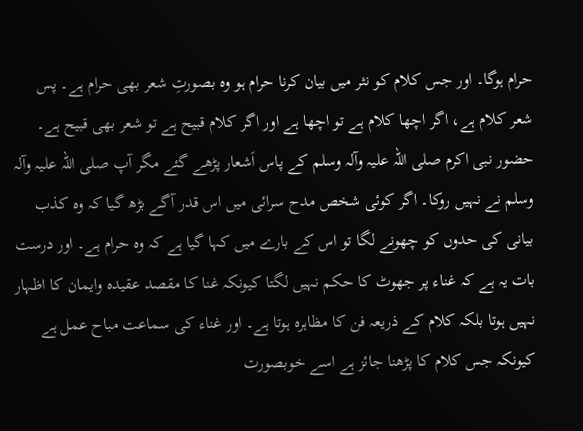حرام ہوگا۔ اور جس کلام کو نثر میں بیان کرنا حرام ہو وہ بصورتِ شعر بھی حرام ہے۔ پس شعر کلام ہے، اگر اچھا کلام ہے تو اچھا ہے اور اگر کلام قبیح ہے تو شعر بھی قبیح ہے۔ حضور نبی اکرم صلی اللہ علیہ وآلہ وسلم کے پاس اَشعار پڑھے گئے مگر آپ صلی اللہ علیہ وآلہ وسلم نے نہیں روکا۔ اگر کوئی شخص مدح سرائی میں اس قدر آگے بڑھ گیا کہ وہ کذب بیانی کی حدوں کو چھونے لگا تو اس کے بارے میں کہا گیا ہے کہ وہ حرام ہے۔ اور درست بات یہ ہے کہ غناء پر جھوٹ کا حکم نہیں لگتا کیونکہ غنا کا مقصد عقیدہ وایمان کا اظہار نہیں ہوتا بلکہ کلام کے ذریعہ فن کا مظاہرہ ہوتا ہے۔ اور غناء کی سماعت مباح عمل ہے کیونکہ جس کلام کا پڑھنا جائز ہے اسے خوبصورت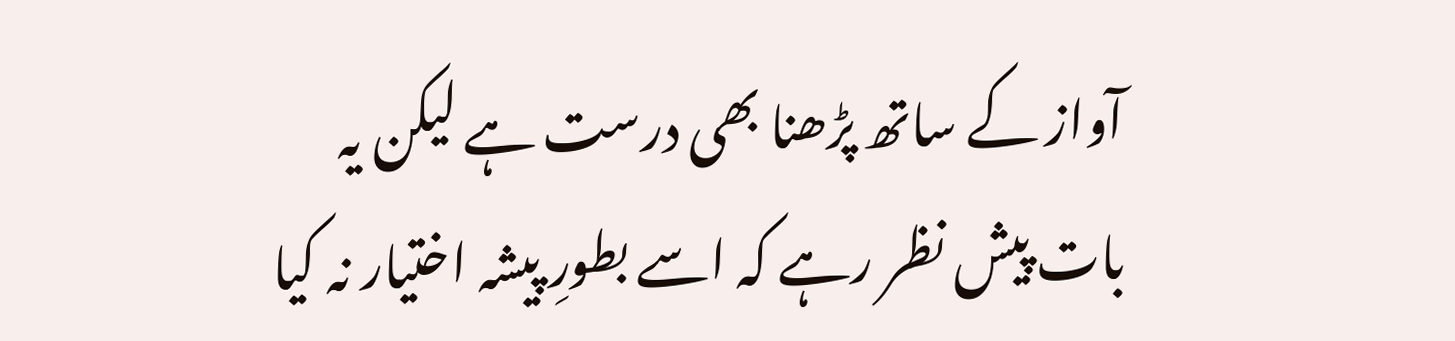آواز کے ساتھ پڑھنا بھی درست ہے لیکن یہ بات پیش نظر رہے کہ اسے بطورِ پیشہ اختیار نہ کیا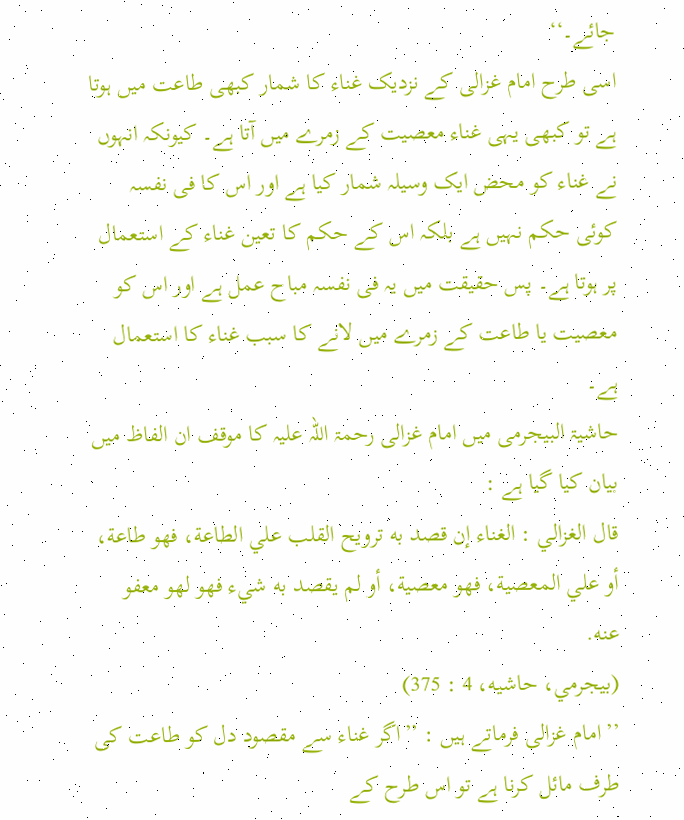جائے۔‘‘
اسی طرح امام غزالی کے نزدیک غناء کا شمار کبھی طاعت میں ہوتا ہے تو کبھی یہی غناء معصیت کے زمرے میں آتا ہے۔ کیونکہ انہوں نے غناء کو محض ایک وسیلہ شمار کیا ہے اور اس کا فی نفسہ کوئی حکم نہیں ہے بلکہ اس کے حکم کا تعین غناء کے استعمال پر ہوتا ہے۔ پس حقیقت میں یہ فی نفسہ مباح عمل ہے اور اس کو معصیت یا طاعت کے زمرے میں لانے کا سبب غناء کا استعمال ہے۔
حاشیۃ البیجرمی میں امام غزالی رحمۃ اللہ علیہ کا موقف ان الفاظ میں بیان کیا گیا ہے :
قال الغزالي : الغناء إن قصد به ترويح القلب علي الطاعة، فهو طاعة، أو علي المعصية، فهو معصية، أو لم يقصد به شيء فهو لهو معفو عنه.
(بيجرمي، حاشيه، 4 : 375)
’’امام غزالی فرماتے ہیں : ’’اگر غناء سے مقصود دل کو طاعت کی طرف مائل کرنا ہے تو اس طرح کے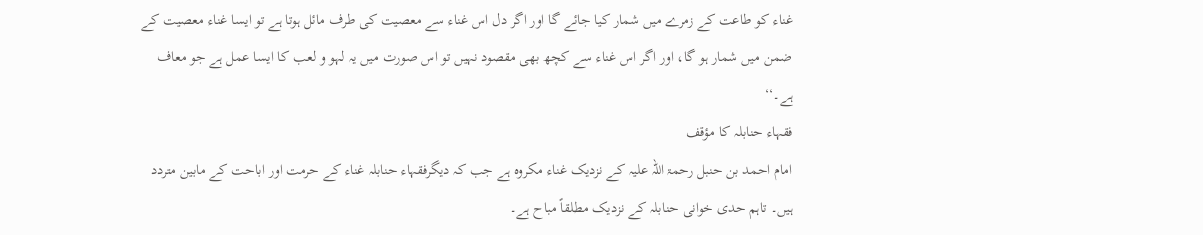غناء کو طاعت کے زمرے میں شمار کیا جائے گا اور اگر دل اس غناء سے معصیت کی طرف مائل ہوتا ہے تو ایسا غناء معصیت کے ضمن میں شمار ہو گا، اور اگر اس غناء سے کچھ بھی مقصود نہیں تو اس صورت میں یہ لہو و لعب کا ایسا عمل ہے جو معاف ہے۔‘‘
فقہاء حنابلہ کا مؤقف
امام احمد بن حنبل رحمۃ اللہ علیہ کے نزدیک غناء مکروہ ہے جب کہ دیگرفقہاء حنابلہ غناء کے حرمت اور اباحت کے مابین متردد ہیں۔ تاہم حدی خوانی حنابلہ کے نزدیک مطلقاً مباح ہے۔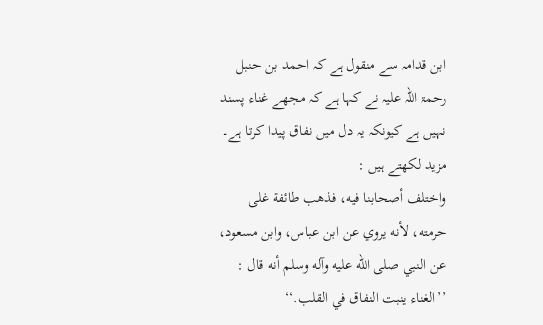ابن قدامہ سے منقول ہے کہ احمد بن حنبل رحمۃ اللہ علیہ نے کہا ہے کہ مجھے غناء پسند نہیں ہے کیونکہ یہ دل میں نفاق پیدا کرتا ہے۔ مزید لکھتے ہیں :
واختلف أصحابنا فيه، فذهب طائفة غلی حرمته، لأنه يروي عن ابن عباس، وابن مسعود، عن النبي صلی الله عليه وآله وسلم أنه قال : ’’الغناء ينبت النفاق في القلب.‘‘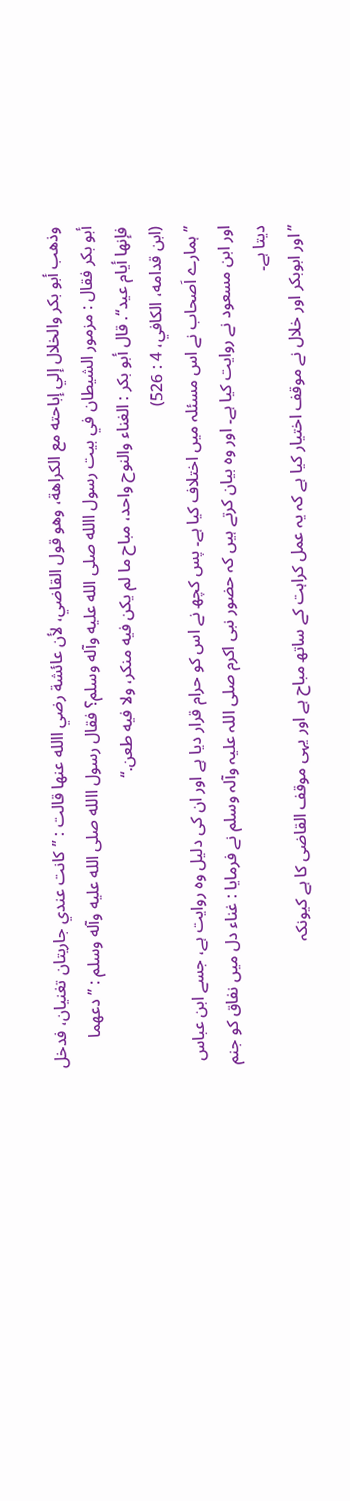وذهب أبو بکر والخلال إلي إباحته مع الکراهة، وهو قول القاضي، لأن عائشة رضي االله عنها قالت : ’’کانت عندي جاريتان تغنيان، فدخل أبو بکر فقال : مزمور الشيطان في بيت رسول االله صلی الله عليه وآله وسلم؟ فقال رسول االله صلی الله عليه وآله وسلم : ’’دعهما فإنها أيام عيد‘‘. قال أبو بکر : الغناء والنوح واحد، مباح ما لم يکن فيه منکر، ولا فيه طعن.‘‘
(ابن قدامه، الکافي، 4 : 526)
’’ہمارے اَصحاب نے اس مسئلہ میں اختلاف کیا ہے۔ پس کچھ نے اس کو حرام قرار دیا ہے اور ان کی دلیل وہ روایت ہے، جسے ابن عباس اور ابن مسعود نے روایت کیا ہے۔ اور وہ بیان کرتے ہیں کہ حضور نبی اکرم صلی اللہ علیہ وآلہ وسلم نے فرمایا : غناء دل میں نفاق کو جنم دیتا ہے۔
’’اور ابوبکر اور خلال نے موقف اختیار کیا ہے کہ یہ عمل کراہت کے ساتھ مباح ہے اور یہی موقف القاضی کا ہے کیونکہ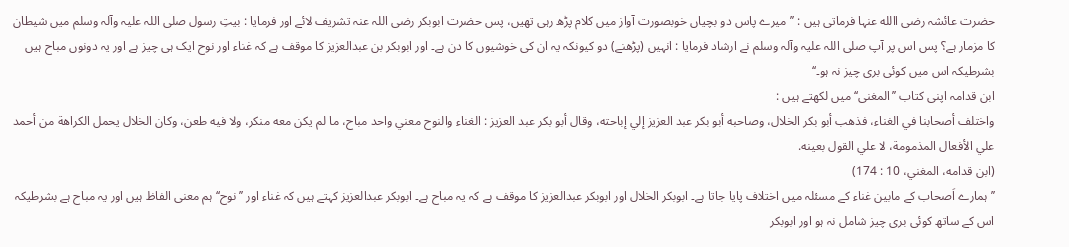حضرت عائشہ رضی االله عنہا فرماتی ہیں : ’’میرے پاس دو بچیاں خوبصورت آواز میں کلام پڑھ رہی تھیں، پس حضرت ابوبکر رضی اللہ عنہ تشریف لائے اور فرمایا : بیتِ رسول صلی اللہ علیہ وآلہ وسلم میں شیطان کا مزمار ہے؟ پس اس پر آپ صلی اللہ علیہ وآلہ وسلم نے ارشاد فرمایا : انہیں (پڑھنے) دو کیونکہ یہ ان کی خوشیوں کا دن ہے۔ اور ابوبکر بن عبدالعزیز کا موقف ہے کہ غناء اور نوح ایک ہی چیز ہے اور یہ دونوں مباح ہیں بشرطیکہ اس میں کوئی بری چیز نہ ہو۔‘‘
ابن قدامہ اپنی کتاب ’’المغنی‘‘ میں لکھتے ہیں :
واختلف أصحابنا في الغناء، فذهب أبو بکر الخلال، وصاحبه أبو بکر عبد العزيز إلي إباحته، وقال أبو بکر عبد العزيز : الغناء والنوح معني واحد مباح، ما لم يکن معه منکر، ولا فيه طعن، وکان الخلال يحمل الکراهة من أحمد علي الأفعال المذمومة، لا علي القول بعينه.
(ابن قدامه، المغني، 10 : 174)
’’ہمارے اَصحاب کے مابین غناء کے مسئلہ میں اختلاف پایا جاتا ہے۔ ابوبکر الخلال اور ابوبکر عبدالعزیز کا موقف ہے کہ یہ مباح ہے۔ ابوبکر عبدالعزیز کہتے ہیں کہ غناء اور ’’نوح‘‘ ہم معنی الفاظ ہیں اور یہ مباح ہے بشرطیکہ اس کے ساتھ کوئی بری چیز شامل نہ ہو اور ابوبکر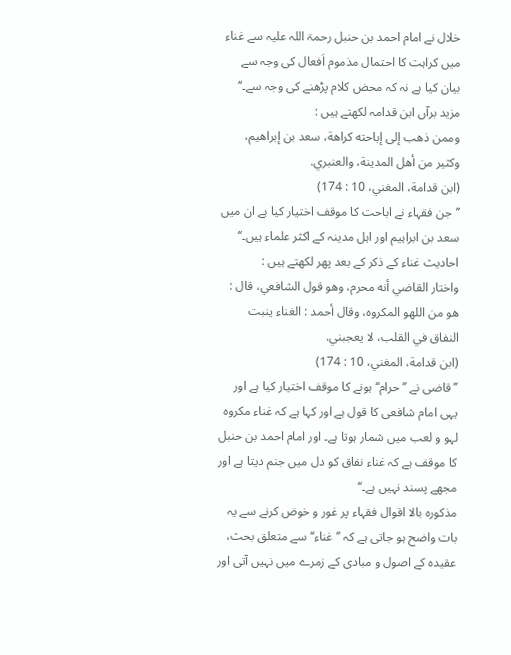خلال نے امام احمد بن حنبل رحمۃ اللہ علیہ سے غناء میں کراہت کا احتمال مذموم اَفعال کی وجہ سے بیان کیا ہے نہ کہ محض کلام پڑھنے کی وجہ سے۔‘‘
مزید برآں ابن قدامہ لکھتے ہیں :
وممن ذهب إلی إباحته کراهة، سعد بن إبراهيم، وکثير من أهل المدينة، والعنبري.
(ابن قدامة، المغني، 10 : 174)
’’جن فقہاء نے اباحت کا موقف اختیار کیا ہے ان میں سعد بن ابراہیم اور اہل مدینہ کے اکثر علماء ہیں۔‘‘
احادیث غناء کے ذکر کے بعد پھر لکھتے ہیں :
واختار القاضي أنه محرم، وهو قول الشافعي، قال : هو من اللهو المکروه، وقال أحمد : الغناء ينبت النفاق في القلب، لا يعجبني.
(ابن قدامة، المغني، 10 : 174)
’’قاضی نے ’’حرام‘‘ ہونے کا موقف اختیار کیا ہے اور یہی امام شافعی کا قول ہے اور کہا ہے کہ غناء مکروہ لہو و لعب میں شمار ہوتا ہے۔ اور امام احمد بن حنبل کا موقف ہے کہ غناء نفاق کو دل میں جنم دیتا ہے اور مجھے پسند نہیں ہے۔‘‘
مذکورہ بالا اقوال فقہاء پر غور و خوض کرنے سے یہ بات واضح ہو جاتی ہے کہ ’’غناء‘‘ سے متعلق بحث، عقیدہ کے اصول و مبادی کے زمرے میں نہیں آتی اور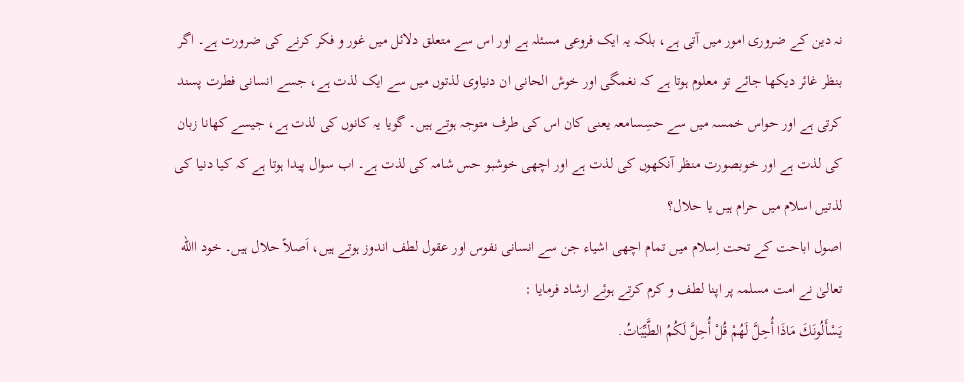نہ دین کے ضروری امور میں آتی ہے، بلکہ یہ ایک فروعی مسئلہ ہے اور اس سے متعلق دلائل میں غور و فکر کرنے کی ضرورت ہے۔ اگر بنظر غائر دیکھا جائے تو معلوم ہوتا ہے کہ نغمگی اور خوش الحانی ان دنیاوی لذتوں میں سے ایک لذت ہے، جسے انسانی فطرت پسند کرتی ہے اور حواس خمسہ میں سے حسِسامعہ یعنی کان اس کی طرف متوجہ ہوتے ہیں۔ گویا یہ کانوں کی لذت ہے، جیسے کھانا زبان کی لذت ہے اور خوبصورت منظر آنکھوں کی لذت ہے اور اچھی خوشبو حس شامہ کی لذت ہے۔ اب سوال پیدا ہوتا ہے کہ کیا دنیا کی لذتیں اسلام میں حرام ہیں یا حلال؟
اصول اباحت کے تحت اِسلام میں تمام اچھی اشیاء جن سے انسانی نفوس اور عقول لطف اندوز ہوتے ہیں، اَصلاً حلال ہیں۔ خود االله تعالیٰ نے امت مسلمہ پر اپنا لطف و کرم کرتے ہوئے ارشاد فرمایا :
يَسْأَلُونَكَ مَاذَا أُحِلَّ لَهُمْ قُلْ أُحِلَّ لَكُمُ الطَّيِّبَاتُ.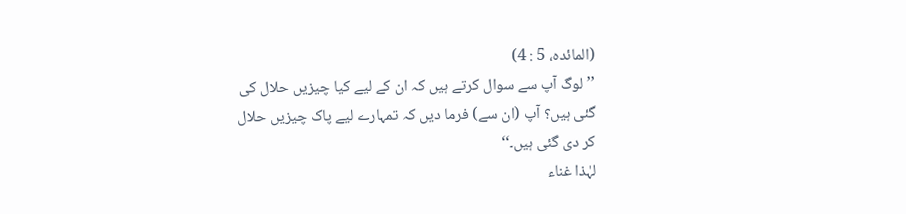(المائده، 5 : 4)
’’لوگ آپ سے سوال کرتے ہیں کہ ان کے لیے کیا چیزیں حلال کی گئی ہیں؟ آپ (ان سے) فرما دیں کہ تمہارے لیے پاک چیزیں حلال کر دی گئی ہیں۔‘‘
لہٰذا غناء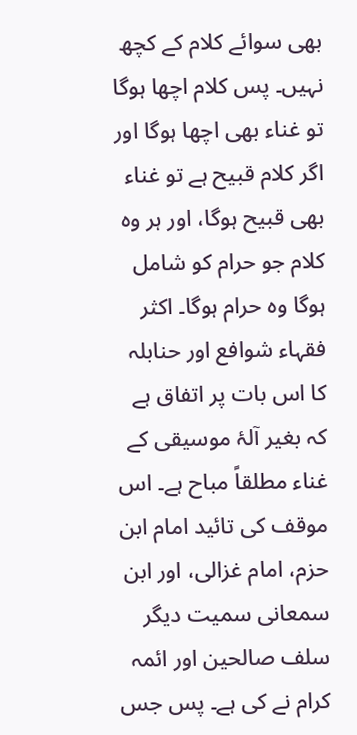بھی سوائے کلام کے کچھ نہیں۔ پس کلام اچھا ہوگا تو غناء بھی اچھا ہوگا اور اگر کلام قبیح ہے تو غناء بھی قبیح ہوگا، اور ہر وہ کلام جو حرام کو شامل ہوگا وہ حرام ہوگا۔ اکثر فقہاء شوافع اور حنابلہ کا اس بات پر اتفاق ہے کہ بغیر آلۂ موسیقی کے غناء مطلقاً مباح ہے۔ اس موقف کی تائید امام ابن حزم، امام غزالی، اور ابن سمعانی سمیت دیگر سلف صالحین اور ائمہ کرام نے کی ہے۔ پس جس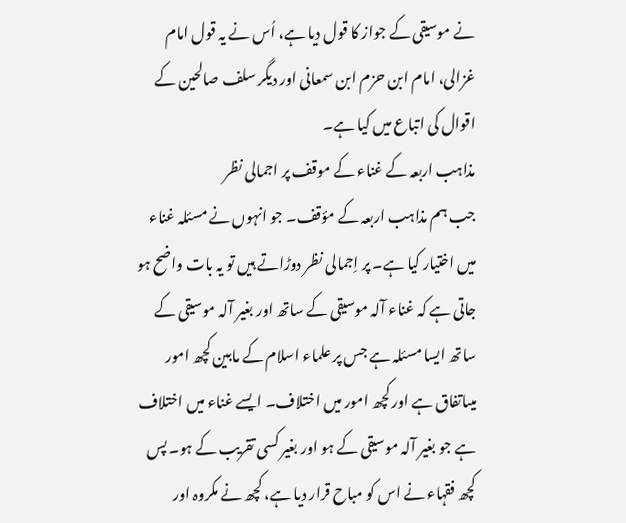نے موسیقی کے جواز کا قول دیا ہے، اُس نے یہ قول امام غزالی، امام ابن حزم ابن سمعانی اور دیگر سلف صالحین کے اقوال کی اتباع میں کیا ہے۔
مذاہب اربعہ کے غناء کے موقف پر اجمالی نظر
جب ہم مذاہب اربعہ کے مؤقف۔ جو انہوں نے مسئلہ غناء میں اختیار کیا ہے۔ پر اِجمالی نظر دوڑاتے ہیں تو یہ بات واضح ہو جاتی ہے کہ غناء آلہ موسیقی کے ساتھ اور بغیر آلہ موسیقی کے ساتھ ایسا مسئلہ ہے جس پر علماء اسلام کے مابین کچھ امور میںاتفاق ہے اور کچھ امور میں اختلاف۔ ایسے غناء میں اختلاف ہے جو بغیر آلہ موسیقی کے ہو اور بغیر کسی تقریب کے ہو۔ پس کچھ فقہاء نے اس کو مباح قرار دیا ہے، کچھ نے مکروہ اور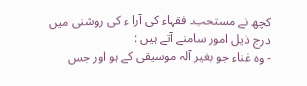کچھ نے مستحب۔ فقہاء کی آرا ء کی روشنی میں درج ذیل امور سامنے آتے ہیں :
- وہ غناء جو بغیر آلہ موسیقی کے ہو اور جس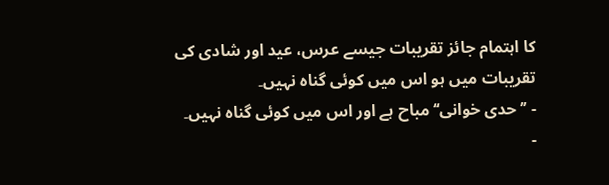کا اہتمام جائز تقریبات جیسے عرس، عید اور شادی کی تقریبات میں ہو اس میں کوئی گناہ نہیں۔
- ’’حدی خوانی‘‘ مباح ہے اور اس میں کوئی گناہ نہیں۔
-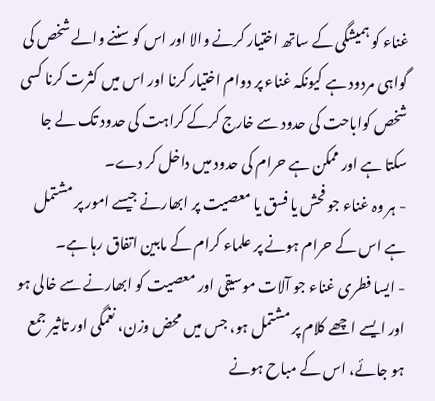غناء کو ہمیشگی کے ساتھ اختیار کرنے والا اور اس کو سننے والے شخص کی گواہی مردود ہے کیونکہ غناء پر دوام اختیار کرنا اور اس میں کثرت کرنا کسی شخص کواباحت کی حدود سے خارج کرکے کراہت کی حدود تک لے جا سکتا ہے اور ممکن ہے حرام کی حدود میں داخل کر دے۔
- ہر وہ غناء جو فحش یا فسق یا معصیت پر ابھارنے جیسے امور پر مشتمل ہے اس کے حرام ہونے پر علماء کرام کے مابین اتفاق رہا ہے۔
- ایسا فطری غناء جو آلات موسیقی اور معصیت کو ابھارنے سے خالی ہو اور ایسے اچھے کلام پر مشتمل ہو، جس میں محض وزن، نغمگی اور تاثیر جمع ہو جائے، اس کے مباح ہونے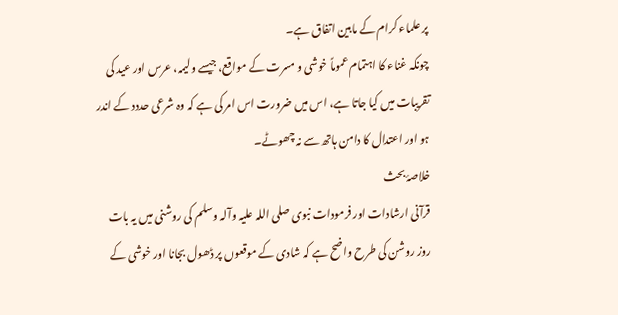پر علماء کرام کے مابین اتفاق ہے۔
چونکہ غناء کا اہتمام عموماً خوشی و مسرت کے مواقع، جیسے ولیمہ، عرس اور عید کی تقریبات میں کیا جاتا ہے، اس میں ضرورت اس امر کی ہے کہ وہ شرعی حددد کے اندر ہو اور اعتدال کا دامن ہاتھ سے نہ چھوٹے۔
خلاصۂ بحث
قرآنی ارشادات اور فرمودات نبوی صلی اللہ علیہ وآلہ وسلم کی روشنی میں یہ بات روز روشن کی طرح واضح ہے کہ شادی کے موقعوں پر ڈھول بجانا اور خوشی کے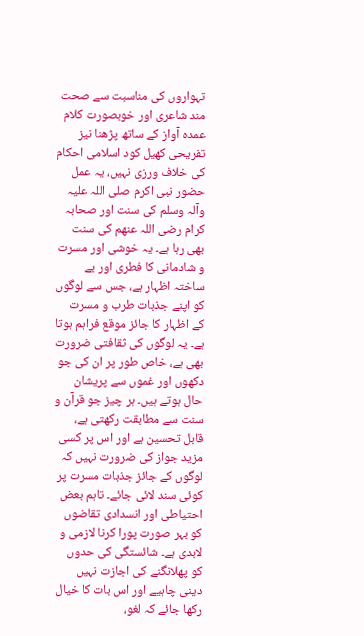تہواروں کی مناسبت سے صحت مند شاعری اور خوبصورت کلام عمدہ آواز کے ساتھ پڑھنا نیز تفریحی کھیل کود اسلامی احکام کی خلاف ورزی نہیں، یہ عمل حضور نبی اکرم صلی اللہ علیہ وآلہ وسلم کی سنت اور صحابہ کرام رضی اللہ عنھم کی سنت بھی رہا ہے۔ یہ خوشی اور مسرت و شادمانی کا فطری اور بے ساختہ اظہار ہے، جس سے لوگوں کو اپنے جذبات طرب و مسرت کے اظہار کا جائز موقع فراہم ہوتا ہے۔ یہ لوگوں کی ثقافتی ضرورت بھی ہے، خاص طور پر ان کی جو دکھوں اور غموں سے پریشان حال ہوتے ہیں۔ ہر چیز جو قرآن و سنت سے مطابقت رکھتی ہے، قابل تحسین ہے اور اس پر کسی مزید جواز کی ضرورت نہیں کہ لوگوں کے جائز جذبات مسرت پر کوئی سند لائی جائے۔ تاہم بعض احتیاطی اور انسدادی تقاضوں کو بہر صورت پورا کرنا لازمی و لابدی ہے۔ شائستگی کی حدوں کو پھلانگنے کی اجازت نہیں دینی چاہیے اور اس بات کا خیال رکھا جائے کہ لغو،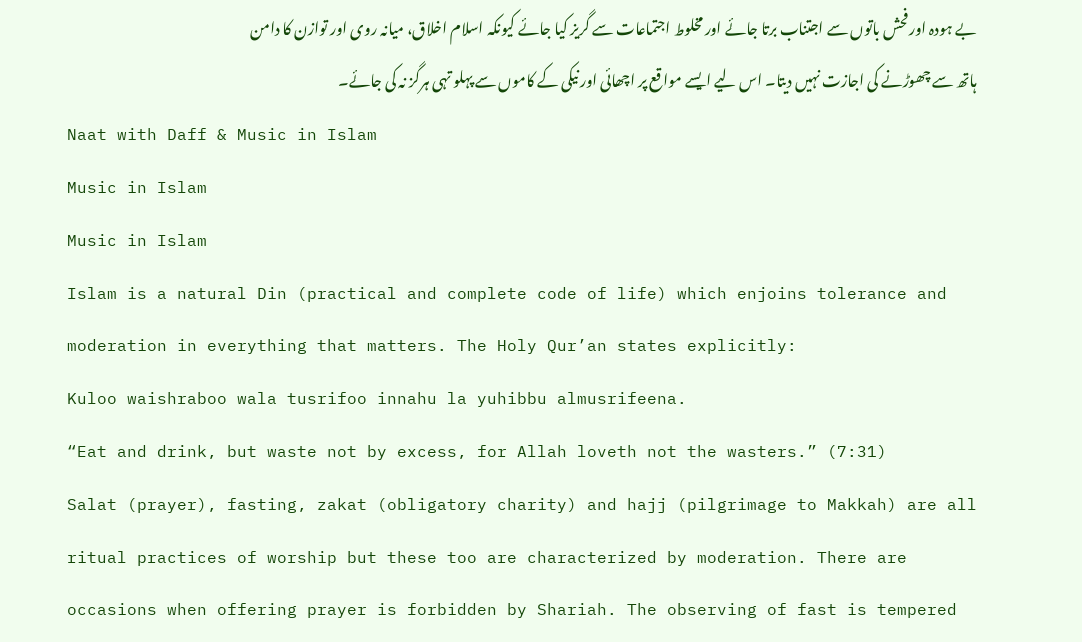بے ہودہ اور فحش باتوں سے اجتناب برتا جائے اور مخلوط اجتماعات سے گریز کیا جائے کیونکہ اسلام اخلاق، میانہ روی اور توازن کا دامن ہاتھ سے چھوڑنے کی اجازت نہیں دیتا۔ اس لیے ایسے مواقع پر اچھائی اور نیکی کے کاموں سے پہلو تہی ہرگز نہ کی جائے۔
Naat with Daff & Music in Islam
Music in Islam
Music in Islam
Islam is a natural Din (practical and complete code of life) which enjoins tolerance and moderation in everything that matters. The Holy Qur’an states explicitly:
Kuloo waishraboo wala tusrifoo innahu la yuhibbu almusrifeena.
“Eat and drink, but waste not by excess, for Allah loveth not the wasters.” (7:31)
Salat (prayer), fasting, zakat (obligatory charity) and hajj (pilgrimage to Makkah) are all ritual practices of worship but these too are characterized by moderation. There are occasions when offering prayer is forbidden by Shariah. The observing of fast is tempered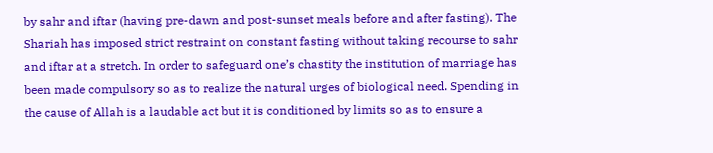by sahr and iftar (having pre-dawn and post-sunset meals before and after fasting). The Shariah has imposed strict restraint on constant fasting without taking recourse to sahr and iftar at a stretch. In order to safeguard one’s chastity the institution of marriage has been made compulsory so as to realize the natural urges of biological need. Spending in the cause of Allah is a laudable act but it is conditioned by limits so as to ensure a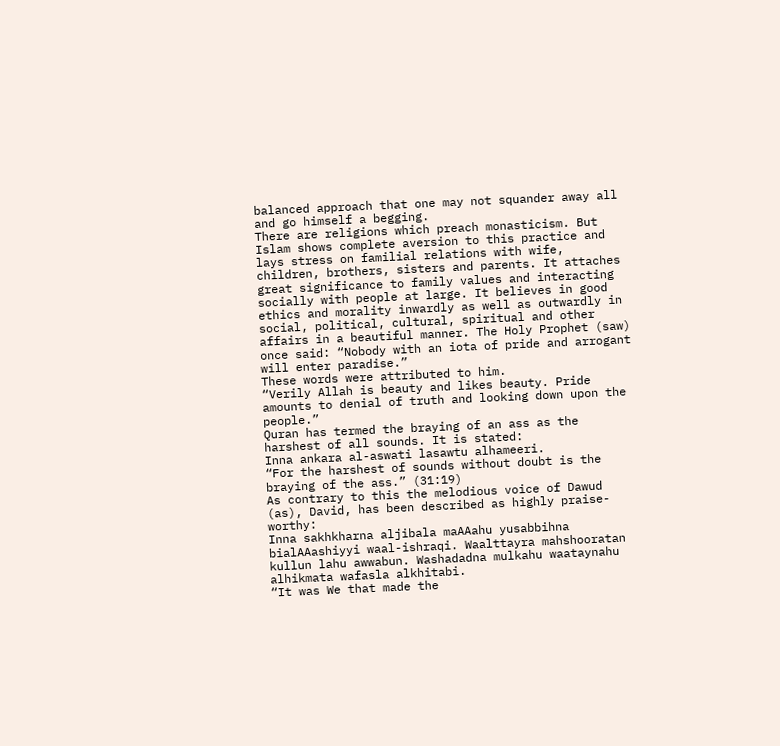balanced approach that one may not squander away all and go himself a begging.
There are religions which preach monasticism. But Islam shows complete aversion to this practice and lays stress on familial relations with wife, children, brothers, sisters and parents. It attaches great significance to family values and interacting socially with people at large. It believes in good ethics and morality inwardly as well as outwardly in social, political, cultural, spiritual and other affairs in a beautiful manner. The Holy Prophet (saw) once said: “Nobody with an iota of pride and arrogant will enter paradise.”
These words were attributed to him.
“Verily Allah is beauty and likes beauty. Pride amounts to denial of truth and looking down upon the people.”
Quran has termed the braying of an ass as the harshest of all sounds. It is stated:
Inna ankara al-aswati lasawtu alhameeri.
“For the harshest of sounds without doubt is the braying of the ass.” (31:19)
As contrary to this the melodious voice of Dawud (as), David, has been described as highly praise-worthy:
Inna sakhkharna aljibala maAAahu yusabbihna bialAAashiyyi waal-ishraqi. Waalttayra mahshooratan kullun lahu awwabun. Washadadna mulkahu waataynahu alhikmata wafasla alkhitabi.
“It was We that made the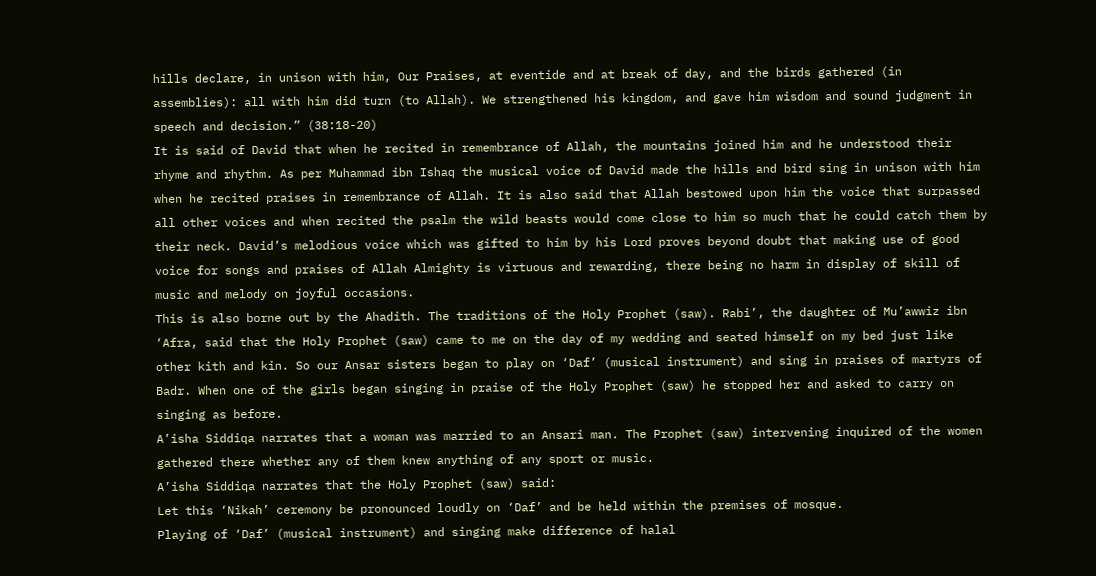hills declare, in unison with him, Our Praises, at eventide and at break of day, and the birds gathered (in assemblies): all with him did turn (to Allah). We strengthened his kingdom, and gave him wisdom and sound judgment in speech and decision.” (38:18-20)
It is said of David that when he recited in remembrance of Allah, the mountains joined him and he understood their rhyme and rhythm. As per Muhammad ibn Ishaq the musical voice of David made the hills and bird sing in unison with him when he recited praises in remembrance of Allah. It is also said that Allah bestowed upon him the voice that surpassed all other voices and when recited the psalm the wild beasts would come close to him so much that he could catch them by their neck. David’s melodious voice which was gifted to him by his Lord proves beyond doubt that making use of good voice for songs and praises of Allah Almighty is virtuous and rewarding, there being no harm in display of skill of music and melody on joyful occasions.
This is also borne out by the Ahadith. The traditions of the Holy Prophet (saw). Rabi’, the daughter of Mu’awwiz ibn ‘Afra, said that the Holy Prophet (saw) came to me on the day of my wedding and seated himself on my bed just like other kith and kin. So our Ansar sisters began to play on ‘Daf’ (musical instrument) and sing in praises of martyrs of Badr. When one of the girls began singing in praise of the Holy Prophet (saw) he stopped her and asked to carry on singing as before.
A’isha Siddiqa narrates that a woman was married to an Ansari man. The Prophet (saw) intervening inquired of the women gathered there whether any of them knew anything of any sport or music.
A’isha Siddiqa narrates that the Holy Prophet (saw) said:
Let this ‘Nikah’ ceremony be pronounced loudly on ‘Daf’ and be held within the premises of mosque.
Playing of ‘Daf’ (musical instrument) and singing make difference of halal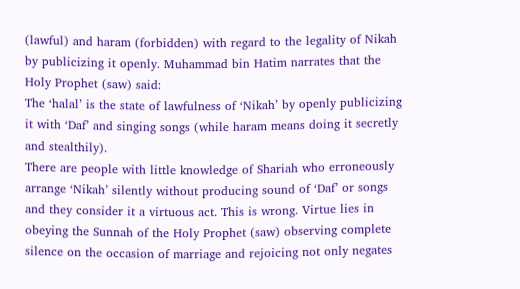(lawful) and haram (forbidden) with regard to the legality of Nikah by publicizing it openly. Muhammad bin Hatim narrates that the Holy Prophet (saw) said:
The ‘halal’ is the state of lawfulness of ‘Nikah’ by openly publicizing it with ‘Daf’ and singing songs (while haram means doing it secretly and stealthily).
There are people with little knowledge of Shariah who erroneously arrange ‘Nikah’ silently without producing sound of ‘Daf’ or songs and they consider it a virtuous act. This is wrong. Virtue lies in obeying the Sunnah of the Holy Prophet (saw) observing complete silence on the occasion of marriage and rejoicing not only negates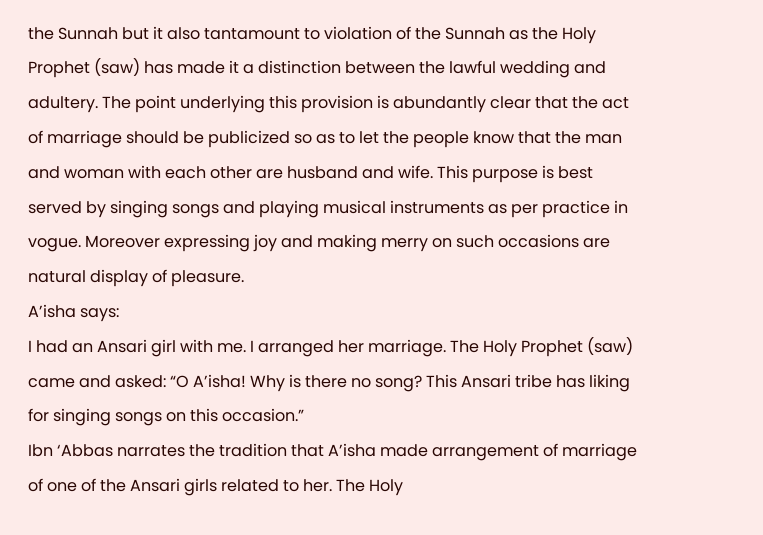the Sunnah but it also tantamount to violation of the Sunnah as the Holy Prophet (saw) has made it a distinction between the lawful wedding and adultery. The point underlying this provision is abundantly clear that the act of marriage should be publicized so as to let the people know that the man and woman with each other are husband and wife. This purpose is best served by singing songs and playing musical instruments as per practice in vogue. Moreover expressing joy and making merry on such occasions are natural display of pleasure.
A’isha says:
I had an Ansari girl with me. I arranged her marriage. The Holy Prophet (saw) came and asked: “O A’isha! Why is there no song? This Ansari tribe has liking for singing songs on this occasion.”
Ibn ‘Abbas narrates the tradition that A’isha made arrangement of marriage of one of the Ansari girls related to her. The Holy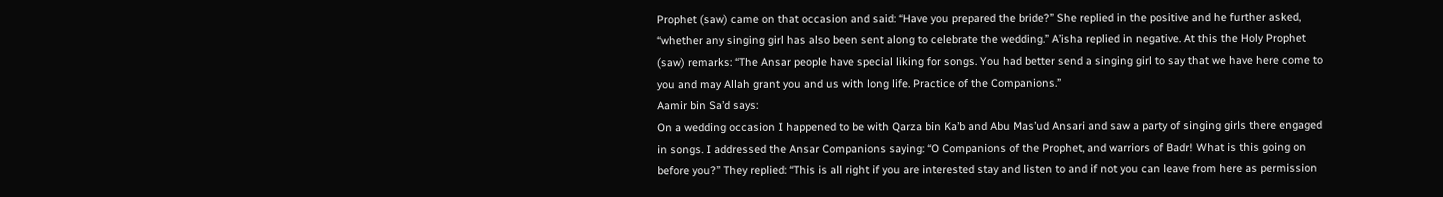Prophet (saw) came on that occasion and said: “Have you prepared the bride?” She replied in the positive and he further asked, “whether any singing girl has also been sent along to celebrate the wedding.” A’isha replied in negative. At this the Holy Prophet (saw) remarks: “The Ansar people have special liking for songs. You had better send a singing girl to say that we have here come to you and may Allah grant you and us with long life. Practice of the Companions.”
Aamir bin Sa’d says:
On a wedding occasion I happened to be with Qarza bin Ka’b and Abu Mas’ud Ansari and saw a party of singing girls there engaged in songs. I addressed the Ansar Companions saying: “O Companions of the Prophet, and warriors of Badr! What is this going on before you?” They replied: “This is all right if you are interested stay and listen to and if not you can leave from here as permission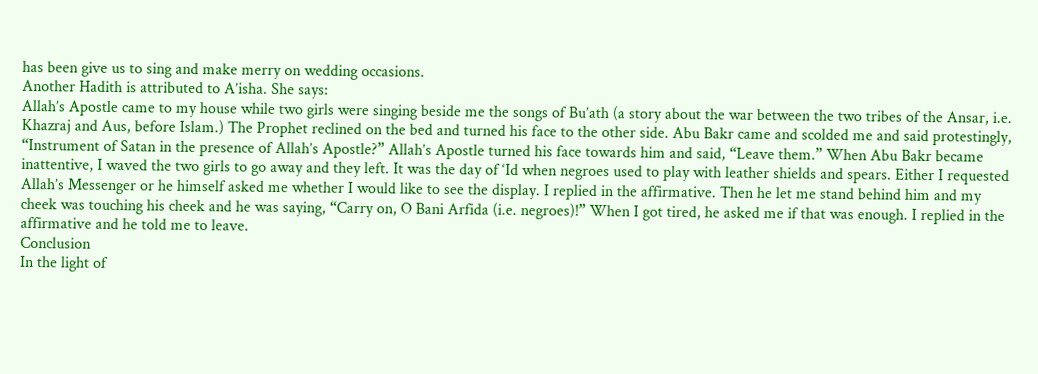has been give us to sing and make merry on wedding occasions.
Another Hadith is attributed to A’isha. She says:
Allah’s Apostle came to my house while two girls were singing beside me the songs of Bu’ath (a story about the war between the two tribes of the Ansar, i.e. Khazraj and Aus, before Islam.) The Prophet reclined on the bed and turned his face to the other side. Abu Bakr came and scolded me and said protestingly, “Instrument of Satan in the presence of Allah’s Apostle?” Allah’s Apostle turned his face towards him and said, “Leave them.” When Abu Bakr became inattentive, I waved the two girls to go away and they left. It was the day of ‘Id when negroes used to play with leather shields and spears. Either I requested Allah’s Messenger or he himself asked me whether I would like to see the display. I replied in the affirmative. Then he let me stand behind him and my cheek was touching his cheek and he was saying, “Carry on, O Bani Arfida (i.e. negroes)!” When I got tired, he asked me if that was enough. I replied in the affirmative and he told me to leave.
Conclusion
In the light of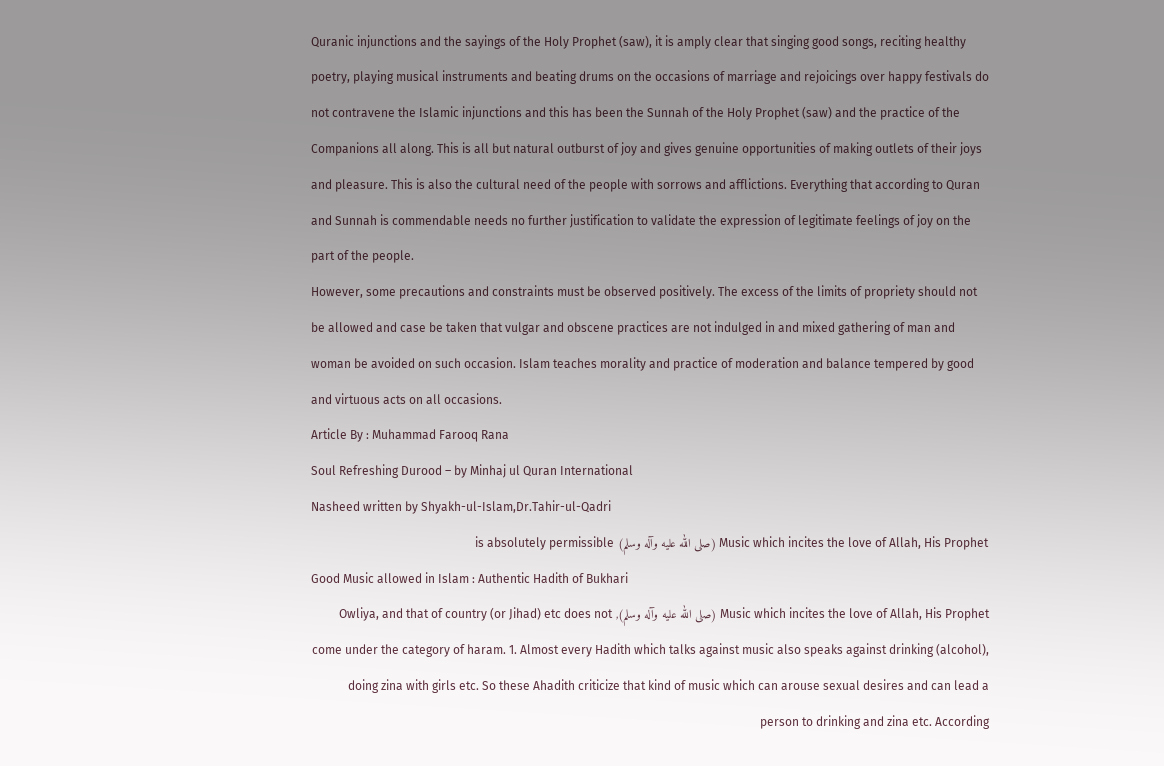Quranic injunctions and the sayings of the Holy Prophet (saw), it is amply clear that singing good songs, reciting healthy poetry, playing musical instruments and beating drums on the occasions of marriage and rejoicings over happy festivals do not contravene the Islamic injunctions and this has been the Sunnah of the Holy Prophet (saw) and the practice of the Companions all along. This is all but natural outburst of joy and gives genuine opportunities of making outlets of their joys and pleasure. This is also the cultural need of the people with sorrows and afflictions. Everything that according to Quran and Sunnah is commendable needs no further justification to validate the expression of legitimate feelings of joy on the part of the people.
However, some precautions and constraints must be observed positively. The excess of the limits of propriety should not be allowed and case be taken that vulgar and obscene practices are not indulged in and mixed gathering of man and woman be avoided on such occasion. Islam teaches morality and practice of moderation and balance tempered by good and virtuous acts on all occasions.
Article By : Muhammad Farooq Rana
Soul Refreshing Durood – by Minhaj ul Quran International
Nasheed written by Shyakh-ul-Islam,Dr.Tahir-ul-Qadri
Music which incites the love of Allah, His Prophet (صلى الله عليه وآله وسلم) is absolutely permissible
Good Music allowed in Islam : Authentic Hadith of Bukhari
Music which incites the love of Allah, His Prophet (صلى الله عليه وآله وسلم), Owliya, and that of country (or Jihad) etc does not come under the category of haram. 1. Almost every Hadith which talks against music also speaks against drinking (alcohol), doing zina with girls etc. So these Ahadith criticize that kind of music which can arouse sexual desires and can lead a person to drinking and zina etc. According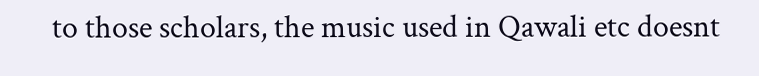to those scholars, the music used in Qawali etc doesnt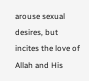arouse sexual desires, but incites the love of Allah and His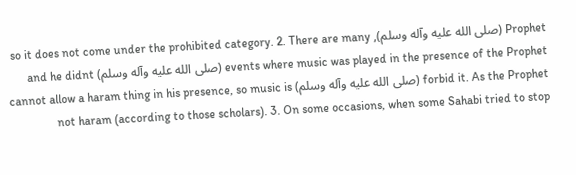Prophet (صلى الله عليه وآله وسلم), so it does not come under the prohibited category. 2. There are many events where music was played in the presence of the Prophet (صلى الله عليه وآله وسلم) and he didnt forbid it. As the Prophet (صلى الله عليه وآله وسلم) cannot allow a haram thing in his presence, so music is not haram (according to those scholars). 3. On some occasions, when some Sahabi tried to stop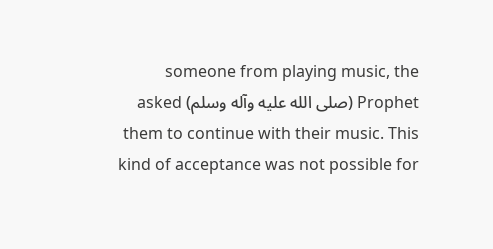someone from playing music, the Prophet (صلى الله عليه وآله وسلم) asked them to continue with their music. This kind of acceptance was not possible for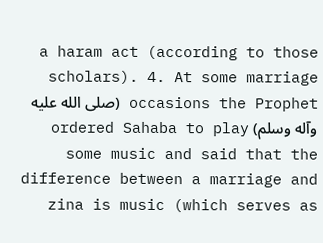a haram act (according to those scholars). 4. At some marriage occasions the Prophet (صلى الله عليه وآله وسلم) ordered Sahaba to play some music and said that the difference between a marriage and zina is music (which serves as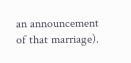an announcement of that marriage).